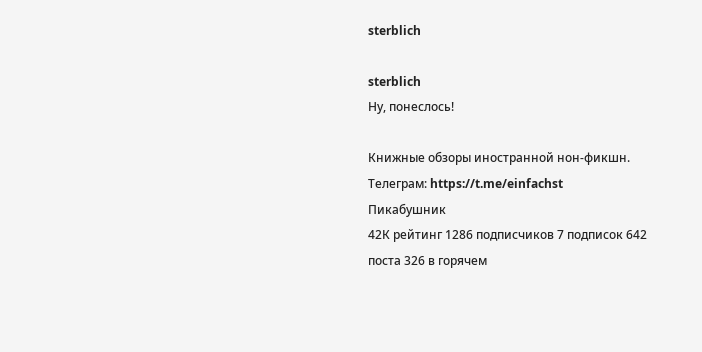sterblich

sterblich
Ну, понеслось!

Книжные обзоры иностранной нон-фикшн. Телеграм: https://t.me/einfachst
Пикабушник
42К рейтинг 1286 подписчиков 7 подписок 642 поста 326 в горячем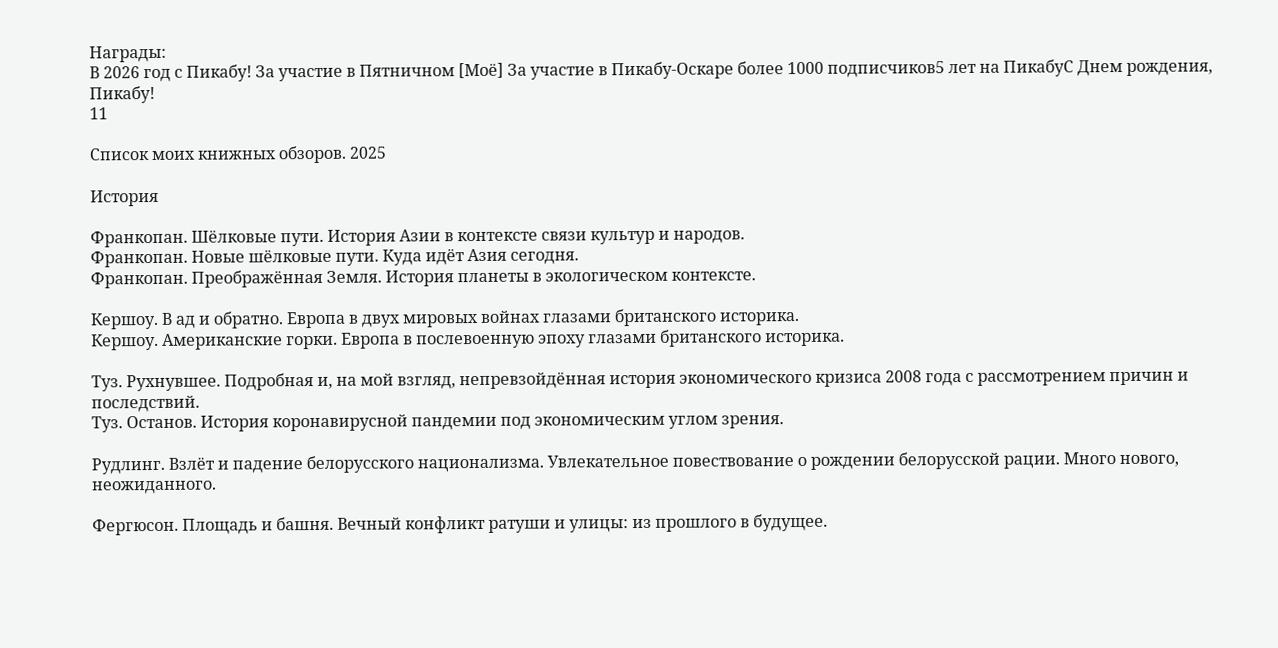Награды:
В 2026 год с Пикабу! За участие в Пятничном [Моё] За участие в Пикабу-Оскаре более 1000 подписчиков5 лет на ПикабуС Днем рождения, Пикабу!
11

Список моих книжных обзоров. 2025

История

Франкопан. Шёлковые пути. История Азии в контексте связи культур и народов.
Франкопан. Новые шёлковые пути. Куда идёт Азия сегодня.
Франкопан. Преображённая Земля. История планеты в экологическом контексте.

Кершоу. В ад и обратно. Европа в двух мировых войнах глазами британского историка.
Кершоу. Американские горки. Европа в послевоенную эпоху глазами британского историка.

Туз. Рухнувшее. Подробная и, на мой взгляд, непревзойдённая история экономического кризиса 2008 года с рассмотрением причин и последствий.
Туз. Останов. История коронавирусной пандемии под экономическим углом зрения.

Рудлинг. Взлёт и падение белорусского национализма. Увлекательное повествование о рождении белорусской рации. Много нового, неожиданного.

Фергюсон. Площадь и башня. Вечный конфликт ратуши и улицы: из прошлого в будущее.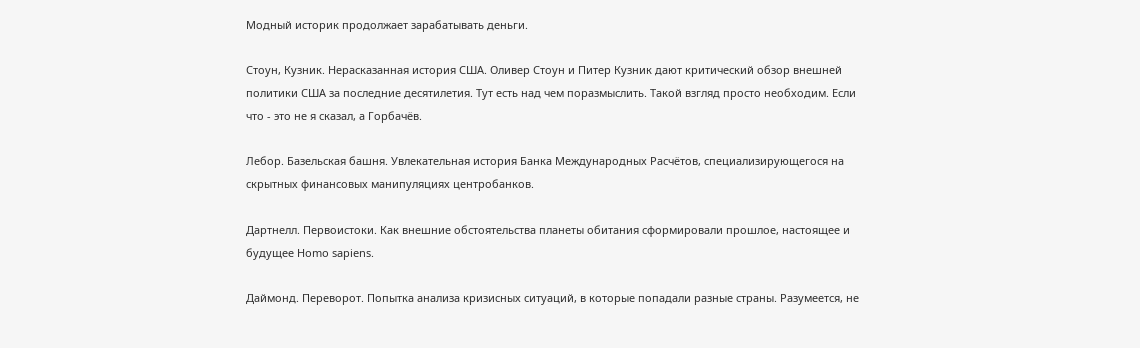Модный историк продолжает зарабатывать деньги.

Стоун, Кузник. Нерасказанная история США. Оливер Стоун и Питер Кузник дают критический обзор внешней политики США за последние десятилетия. Тут есть над чем поразмыслить. Такой взгляд просто необходим. Если что - это не я сказал, а Горбачёв.

Лебор. Базельская башня. Увлекательная история Банка Международных Расчётов, специализирующегося на скрытных финансовых манипуляциях центробанков.

Дартнелл. Первоистоки. Как внешние обстоятельства планеты обитания сформировали прошлое, настоящее и будущее Homo sapiens.

Даймонд. Переворот. Попытка анализа кризисных ситуаций, в которые попадали разные страны. Разумеется, не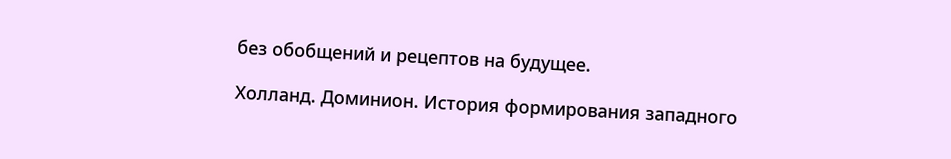без обобщений и рецептов на будущее.

Холланд. Доминион. История формирования западного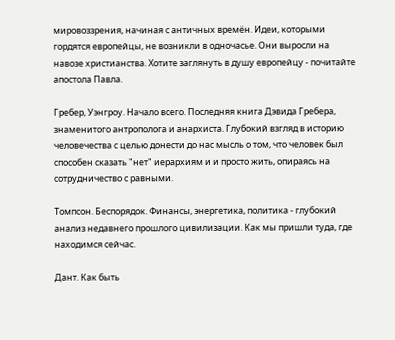мировоззрения, начиная с античных времён. Идеи, которыми гордятся европейцы, не возникли в одночасье. Они выросли на навозе христианства. Хотите заглянуть в душу европейцу - почитайте апостола Павла.

Гребер, Уэнгроу. Начало всего. Последняя книга Дэвида Гребера, знаменитого антрополога и анархиста. Глубокий взгляд в историю человечества с целью донести до нас мысль о том, что человек был способен сказать "нет" иерархиям и и просто жить, опираясь на сотрудничество с равными.

Томпсон. Беспорядок. Финансы, энергетика, политика - глубокий анализ недавнего прошлого цивилизации. Как мы пришли туда, где находимся сейчас.

Дант. Как быть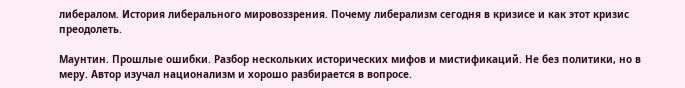либералом. История либерального мировоззрения. Почему либерализм сегодня в кризисе и как этот кризис преодолеть.

Маунтин. Прошлые ошибки. Разбор нескольких исторических мифов и мистификаций. Не без политики, но в меру. Автор изучал национализм и хорошо разбирается в вопросе.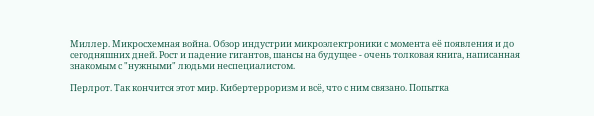Миллер. Микросхемная война. Обзор индустрии микроэлектроники с момента её появления и до сегодняшних дней. Рост и падение гигантов, шансы на будущее - очень толковая книга, написанная знакомым с "нужными" людьми неспециалистом.

Перлрот. Так кончится этот мир. Кибертерроризм и всё, что с ним связано. Попытка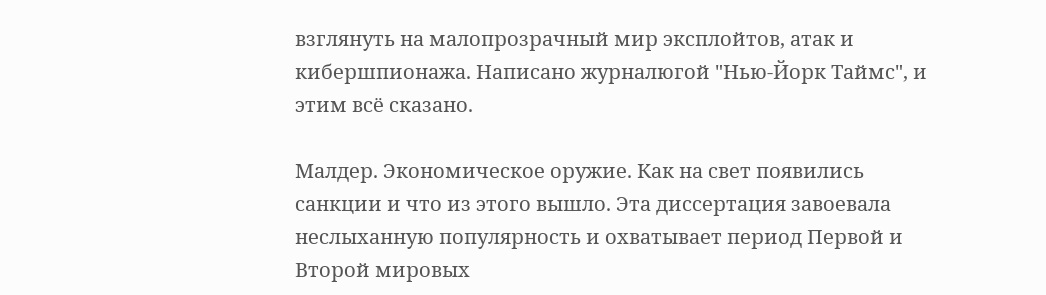взглянуть на малопрозрачный мир эксплойтов, атак и кибершпионажа. Написано журналюгой "Нью-Йорк Таймс", и этим всё сказано.

Малдер. Экономическое оружие. Как на свет появились санкции и что из этого вышло. Эта диссертация завоевала неслыханную популярность и охватывает период Первой и Второй мировых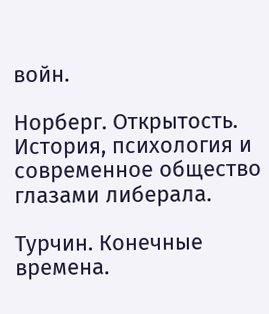войн.

Норберг. Открытость. История, психология и современное общество глазами либерала.

Турчин. Конечные времена.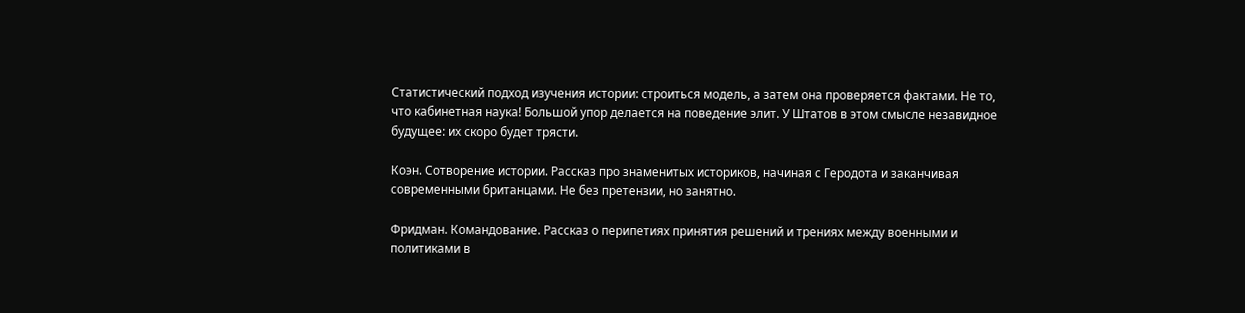Статистический подход изучения истории: строиться модель, а затем она проверяется фактами. Не то, что кабинетная наука! Большой упор делается на поведение элит. У Штатов в этом смысле незавидное будущее: их скоро будет трясти.

Коэн. Сотворение истории. Рассказ про знаменитых историков, начиная с Геродота и заканчивая современными британцами. Не без претензии, но занятно.

Фридман. Командование. Рассказ о перипетиях принятия решений и трениях между военными и политиками в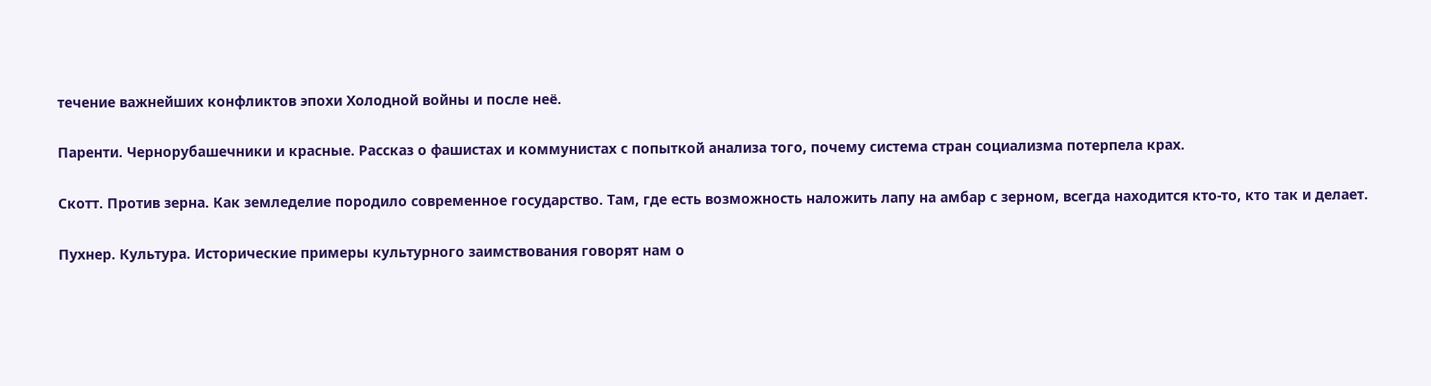течение важнейших конфликтов эпохи Холодной войны и после неё.

Паренти. Чернорубашечники и красные. Рассказ о фашистах и коммунистах с попыткой анализа того, почему система стран социализма потерпела крах.

Скотт. Против зерна. Как земледелие породило современное государство. Там, где есть возможность наложить лапу на амбар с зерном, всегда находится кто-то, кто так и делает.

Пухнер. Культура. Исторические примеры культурного заимствования говорят нам о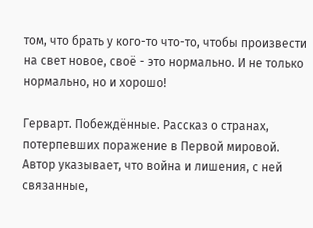том, что брать у кого-то что-то, чтобы произвести на свет новое, своё - это нормально. И не только нормально, но и хорошо!

Герварт. Побеждённые. Рассказ о странах, потерпевших поражение в Первой мировой. Автор указывает, что война и лишения, с ней связанные,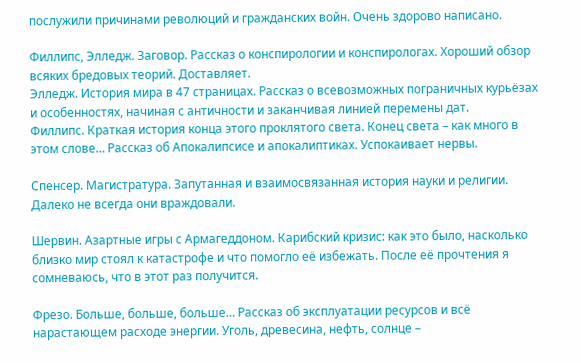послужили причинами революций и гражданских войн. Очень здорово написано.

Филлипс, Элледж. Заговор. Рассказ о конспирологии и конспирологах. Хороший обзор всяких бредовых теорий. Доставляет.
Элледж. История мира в 47 страницах. Рассказ о всевозможных пограничных курьёзах и особенностях, начиная с античности и заканчивая линией перемены дат.
Филлипс. Краткая история конца этого проклятого света. Конец света – как много в этом слове… Рассказ об Апокалипсисе и апокалиптиках. Успокаивает нервы.

Спенсер. Магистратура. Запутанная и взаимосвязанная история науки и религии. Далеко не всегда они враждовали.

Шервин. Азартные игры с Армагеддоном. Карибский кризис: как это было, насколько близко мир стоял к катастрофе и что помогло её избежать. После её прочтения я сомневаюсь, что в этот раз получится.

Фрезо. Больше, больше, больше… Рассказ об эксплуатации ресурсов и всё нарастающем расходе энергии. Уголь, древесина, нефть, солнце –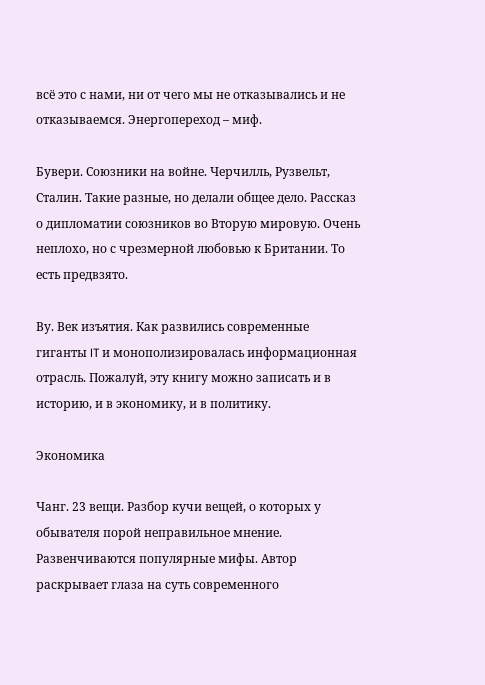всё это с нами, ни от чего мы не отказывались и не отказываемся. Энергопереход – миф.

Бувери. Союзники на войне. Черчилль, Рузвельт, Сталин. Такие разные, но делали общее дело. Рассказ о дипломатии союзников во Вторую мировую. Очень неплохо, но с чрезмерной любовью к Британии. То есть предвзято.

Ву. Век изъятия. Как развились современные гиганты IT и монополизировалась информационная отрасль. Пожалуй, эту книгу можно записать и в историю, и в экономику, и в политику.

Экономика

Чанг. 23 вещи. Разбор кучи вещей, о которых у обывателя порой неправильное мнение. Развенчиваются популярные мифы. Автор раскрывает глаза на суть современного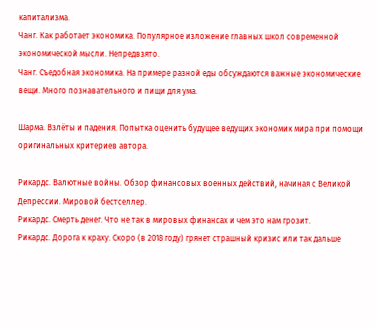капитализма.
Чанг. Как работает экономика. Популярное изложение главных школ современной экономической мысли. Непредвзято.
Чанг. Съедобная экономика. На примере разной еды обсуждаются важные экономические вещи. Много познавательного и пищи для ума.

Шарма. Взлёты и падения. Попытка оценить будущее ведущих экономик мира при помощи оригинальных критериев автора.

Рикардс. Валютные войны. Обзор финансовых военных действий, начиная с Великой Депрессии. Мировой бестселлер.
Рикардс. Смерть денег. Что не так в мировых финансах и чем это нам грозит.
Рикардс. Дорога к краху. Скоро (в 2018 году) грянет страшный кризис или так дальше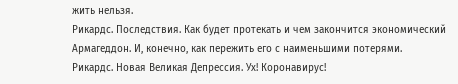жить нельзя.
Рикардс. Последствия. Как будет протекать и чем закончится экономический Армагеддон. И, конечно, как пережить его с наименьшими потерями.
Рикардс. Новая Великая Депрессия. Ух! Коронавирус!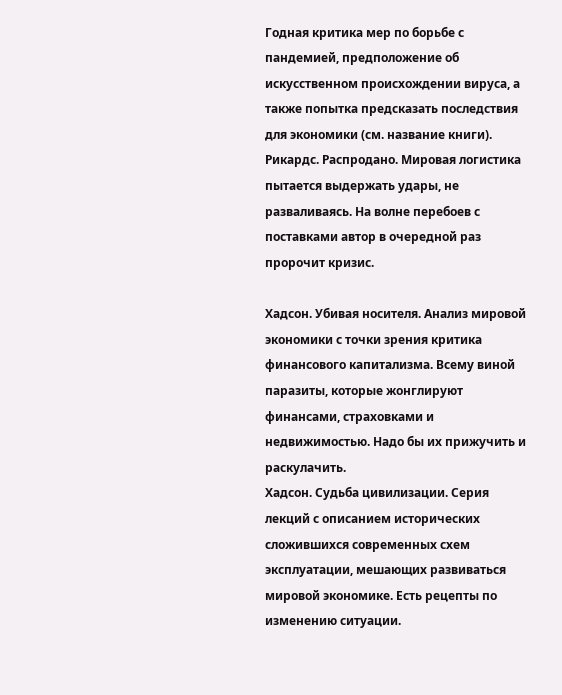Годная критика мер по борьбе с пандемией, предположение об искусственном происхождении вируса, а также попытка предсказать последствия для экономики (см. название книги).
Рикардс. Распродано. Мировая логистика пытается выдержать удары, не разваливаясь. На волне перебоев с поставками автор в очередной раз пророчит кризис.

Хадсон. Убивая носителя. Анализ мировой экономики с точки зрения критика финансового капитализма. Всему виной паразиты, которые жонглируют финансами, страховками и недвижимостью. Надо бы их прижучить и раскулачить.
Хадсон. Судьба цивилизации. Серия лекций с описанием исторических сложившихся современных схем эксплуатации, мешающих развиваться мировой экономике. Есть рецепты по изменению ситуации.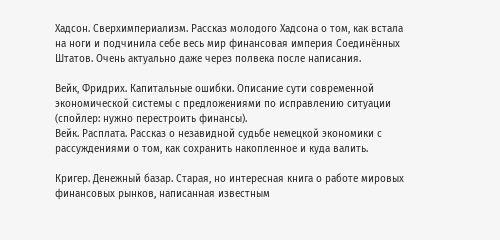Хадсон. Сверхимпериализм. Рассказ молодого Хадсона о том, как встала на ноги и подчинила себе весь мир финансовая империя Соединённых Штатов. Очень актуально даже через полвека после написания.

Вейк, Фридрих. Капитальные ошибки. Описание сути современной экономической системы с предложениями по исправлению ситуации (спойлер: нужно перестроить финансы).
Вейк. Расплата. Рассказ о незавидной судьбе немецкой экономики с рассуждениями о том, как сохранить накопленное и куда валить.

Кригер. Денежный базар. Старая, но интересная книга о работе мировых финансовых рынков, написанная известным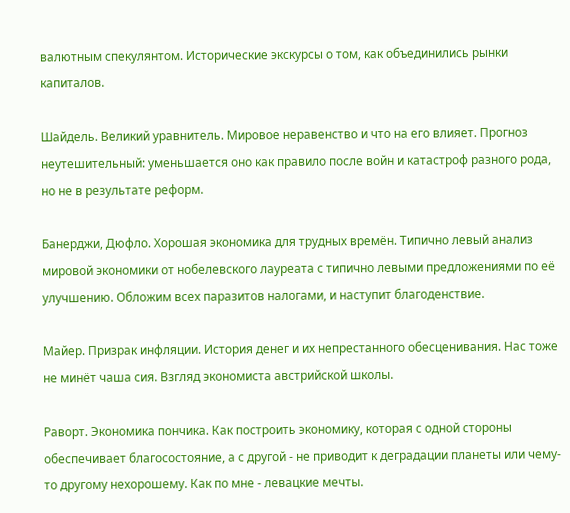валютным спекулянтом. Исторические экскурсы о том, как объединились рынки капиталов.

Шайдель. Великий уравнитель. Мировое неравенство и что на его влияет. Прогноз неутешительный: уменьшается оно как правило после войн и катастроф разного рода, но не в результате реформ.

Банерджи, Дюфло. Хорошая экономика для трудных времён. Типично левый анализ мировой экономики от нобелевского лауреата с типично левыми предложениями по её улучшению. Обложим всех паразитов налогами, и наступит благоденствие.

Майер. Призрак инфляции. История денег и их непрестанного обесценивания. Нас тоже не минёт чаша сия. Взгляд экономиста австрийской школы.

Раворт. Экономика пончика. Как построить экономику, которая с одной стороны обеспечивает благосостояние, а с другой - не приводит к деградации планеты или чему-то другому нехорошему. Как по мне - левацкие мечты.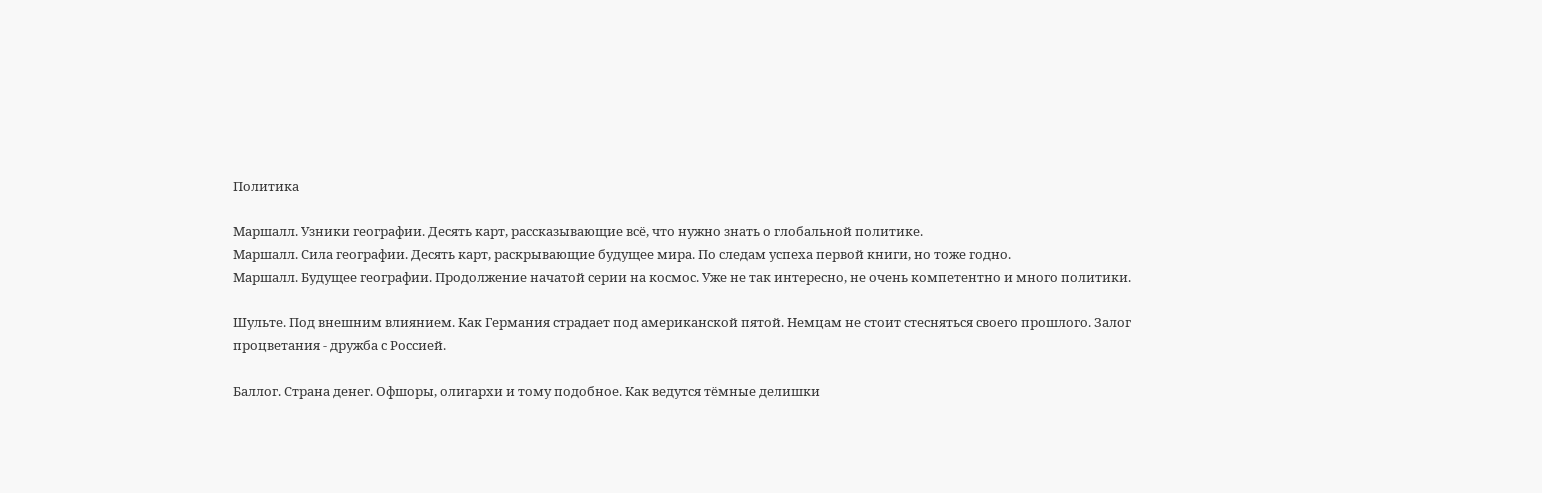Политика

Маршалл. Узники географии. Десять карт, рассказывающие всё, что нужно знать о глобальной политике.
Маршалл. Сила географии. Десять карт, раскрывающие будущее мира. По следам успеха первой книги, но тоже годно.
Маршалл. Будущее географии. Продолжение начатой серии на космос. Уже не так интересно, не очень компетентно и много политики.

Шульте. Под внешним влиянием. Как Германия страдает под американской пятой. Немцам не стоит стесняться своего прошлого. Залог процветания - дружба с Россией.

Баллог. Страна денег. Офшоры, олигархи и тому подобное. Как ведутся тёмные делишки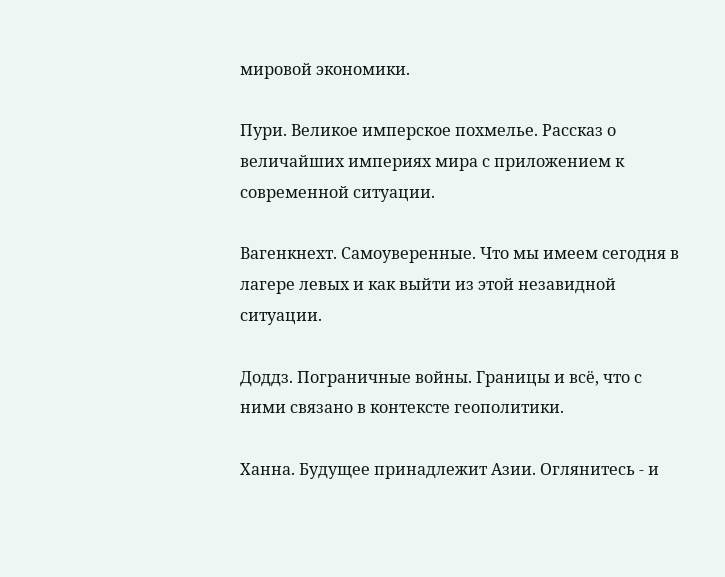мировой экономики.

Пури. Великое имперское похмелье. Рассказ о величайших империях мира с приложением к современной ситуации.

Вагенкнехт. Самоуверенные. Что мы имеем сегодня в лагере левых и как выйти из этой незавидной ситуации.

Доддз. Пограничные войны. Границы и всё, что с ними связано в контексте геополитики.

Ханна. Будущее принадлежит Азии. Оглянитесь - и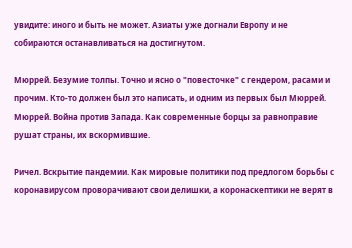увидите: иного и быть не может. Азиаты уже догнали Европу и не собираются останавливаться на достигнутом.

Мюррей. Безумие толпы. Точно и ясно о "повесточке" с гендером, расами и прочим. Кто-то должен был это написать, и одним из первых был Мюррей.
Мюррей. Война против Запада. Как современные борцы за равноправие рушат страны, их вскормившие.

Ричел. Вскрытие пандемии. Как мировые политики под предлогом борьбы с коронавирусом проворачивают свои делишки, а коронаскептики не верят в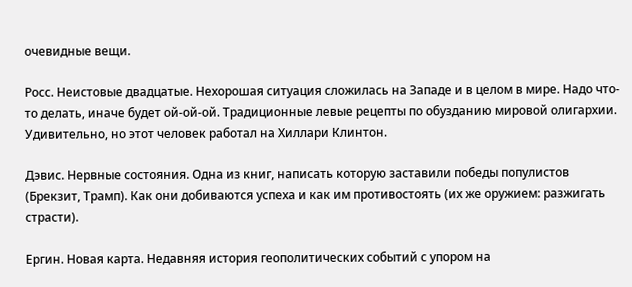очевидные вещи.

Росс. Неистовые двадцатые. Нехорошая ситуация сложилась на Западе и в целом в мире. Надо что-то делать, иначе будет ой-ой-ой. Традиционные левые рецепты по обузданию мировой олигархии. Удивительно, но этот человек работал на Хиллари Клинтон.

Дэвис. Нервные состояния. Одна из книг, написать которую заставили победы популистов (Брекзит, Трамп). Как они добиваются успеха и как им противостоять (их же оружием: разжигать страсти).

Ергин. Новая карта. Недавняя история геополитических событий с упором на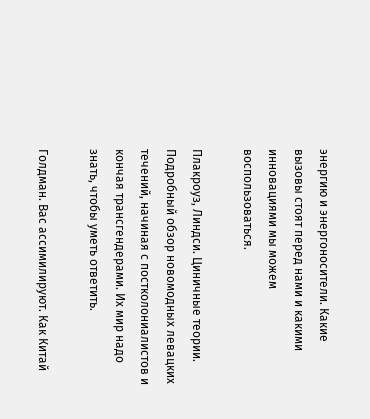энергию и энергоносители. Какие вызовы стоят перед нами и какими инновациями мы можем воспользоваться.

Плакроуз, Линдси. Циничные теории. Подробный обзор новомодных левацких течений, начиная с постколониалистов и кончая трансгендерами. Их мир надо знать, чтобы уметь ответить.

Голдман. Вас ассимилируют. Как Китай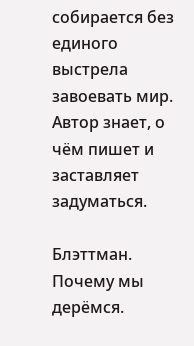собирается без единого выстрела завоевать мир. Автор знает, о чём пишет и заставляет задуматься.

Блэттман. Почему мы дерёмся.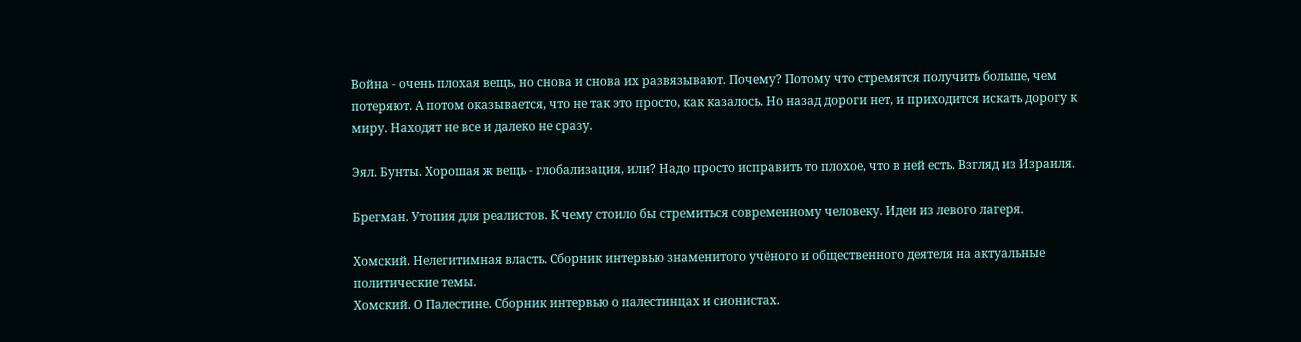Война - очень плохая вещь, но снова и снова их развязывают. Почему? Потому что стремятся получить больше, чем потеряют. А потом оказывается, что не так это просто, как казалось. Но назад дороги нет, и приходится искать дорогу к миру. Находят не все и далеко не сразу.

Эял. Бунты. Хорошая ж вещь - глобализация, или? Надо просто исправить то плохое, что в ней есть. Взгляд из Израиля.

Брегман. Утопия для реалистов. К чему стоило бы стремиться современному человеку. Идеи из левого лагеря.

Хомский. Нелегитимная власть. Сборник интервью знаменитого учёного и общественного деятеля на актуальные политические темы.
Хомский. О Палестине. Сборник интервью о палестинцах и сионистах.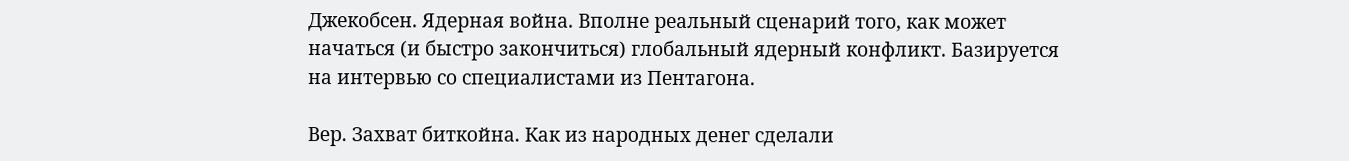Джекобсен. Ядерная война. Вполне реальный сценарий того, как может начаться (и быстро закончиться) глобальный ядерный конфликт. Базируется на интервью со специалистами из Пентагона.

Вер. Захват биткойна. Как из народных денег сделали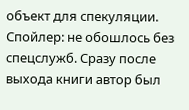объект для спекуляции. Спойлер: не обошлось без спецслужб. Сразу после выхода книги автор был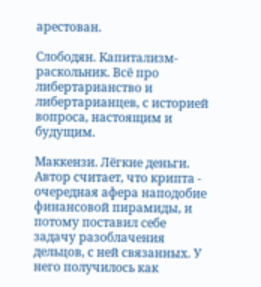арестован.

Слободян. Капитализм-раскольник. Всё про либертарианство и либертарианцев, с историей вопроса, настоящим и будущим.

Маккензи. Лёгкие деньги. Автор считает, что крипта - очередная афера наподобие финансовой пирамиды, и потому поставил себе задачу разоблачения дельцов, с ней связанных. У него получилось как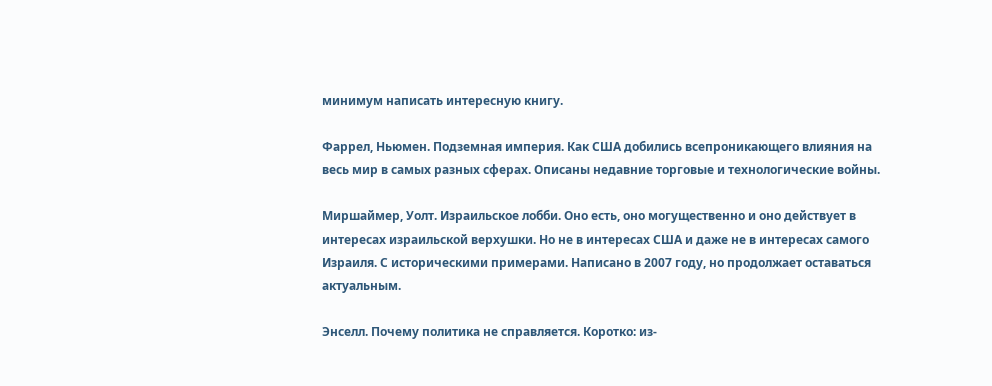минимум написать интересную книгу.

Фаррел, Ньюмен. Подземная империя. Как США добились всепроникающего влияния на весь мир в самых разных сферах. Описаны недавние торговые и технологические войны.

Миршаймер, Уолт. Израильское лобби. Оно есть, оно могущественно и оно действует в интересах израильской верхушки. Но не в интересах США и даже не в интересах самого Израиля. С историческими примерами. Написано в 2007 году, но продолжает оставаться актуальным.

Энселл. Почему политика не справляется. Коротко: из-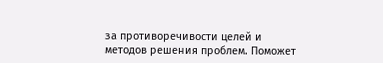за противоречивости целей и методов решения проблем. Поможет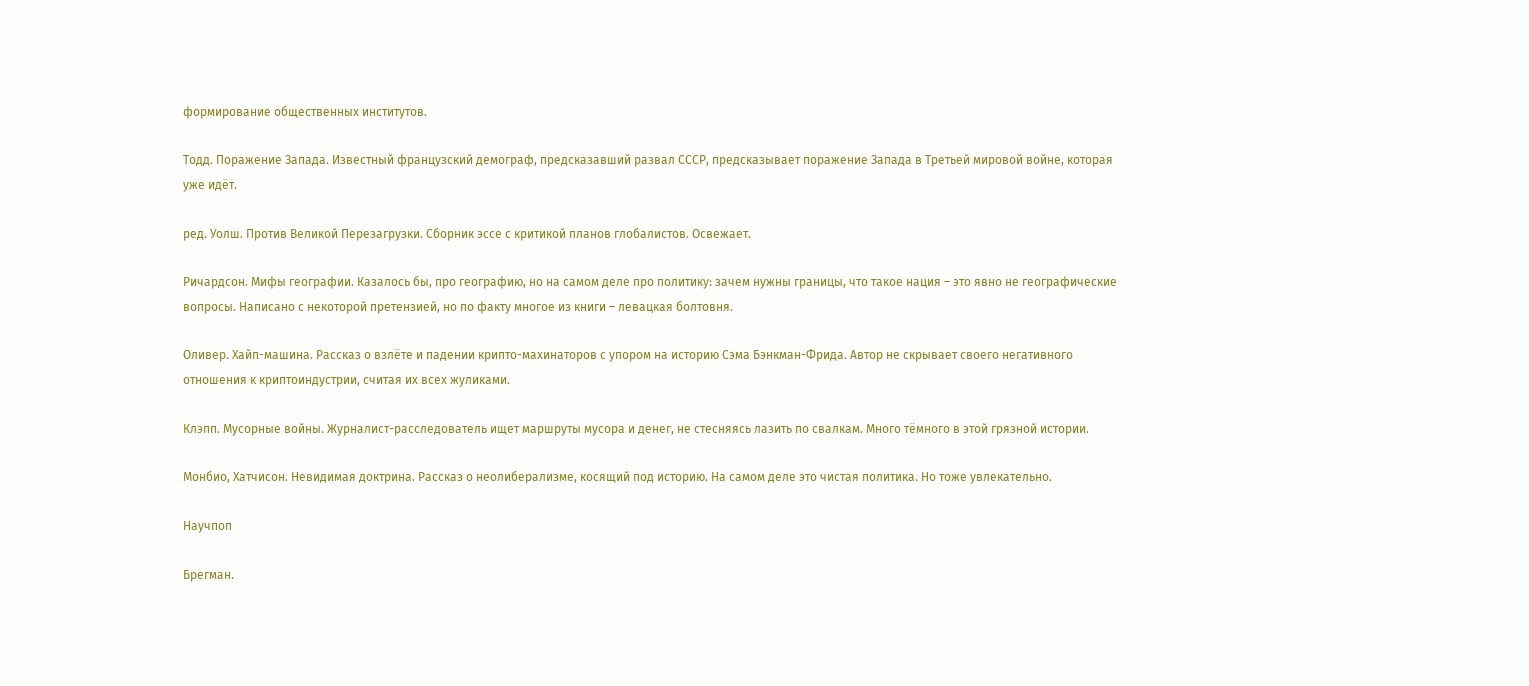формирование общественных институтов.

Тодд. Поражение Запада. Известный французский демограф, предсказавший развал СССР, предсказывает поражение Запада в Третьей мировой войне, которая уже идёт.

ред. Уолш. Против Великой Перезагрузки. Сборник эссе с критикой планов глобалистов. Освежает.

Ричардсон. Мифы географии. Казалось бы, про географию, но на самом деле про политику: зачем нужны границы, что такое нация – это явно не географические вопросы. Написано с некоторой претензией, но по факту многое из книги – левацкая болтовня.

Оливер. Хайп-машина. Рассказ о взлёте и падении крипто-махинаторов с упором на историю Сэма Бэнкман-Фрида. Автор не скрывает своего негативного отношения к криптоиндустрии, считая их всех жуликами.

Клэпп. Мусорные войны. Журналист-расследователь ищет маршруты мусора и денег, не стесняясь лазить по свалкам. Много тёмного в этой грязной истории.

Монбио, Хатчисон. Невидимая доктрина. Рассказ о неолиберализме, косящий под историю. На самом деле это чистая политика. Но тоже увлекательно.

Научпоп

Брегман.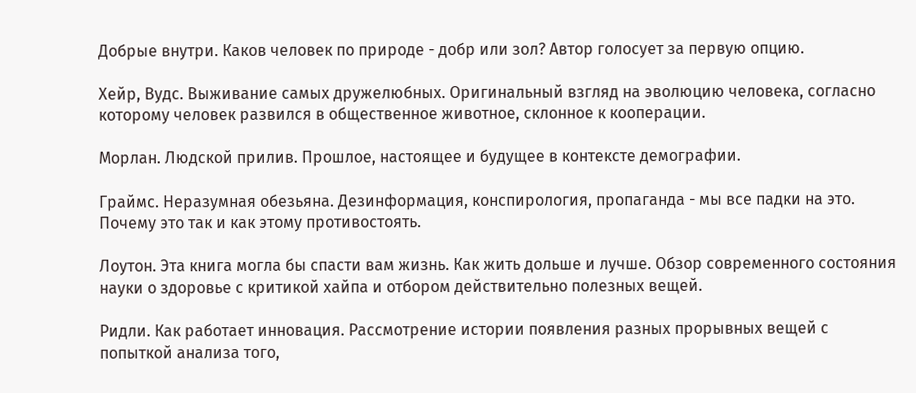Добрые внутри. Каков человек по природе - добр или зол? Автор голосует за первую опцию.

Хейр, Вудс. Выживание самых дружелюбных. Оригинальный взгляд на эволюцию человека, согласно которому человек развился в общественное животное, склонное к кооперации.

Морлан. Людской прилив. Прошлое, настоящее и будущее в контексте демографии.

Граймс. Неразумная обезьяна. Дезинформация, конспирология, пропаганда - мы все падки на это. Почему это так и как этому противостоять.

Лоутон. Эта книга могла бы спасти вам жизнь. Как жить дольше и лучше. Обзор современного состояния науки о здоровье с критикой хайпа и отбором действительно полезных вещей.

Ридли. Как работает инновация. Рассмотрение истории появления разных прорывных вещей с попыткой анализа того,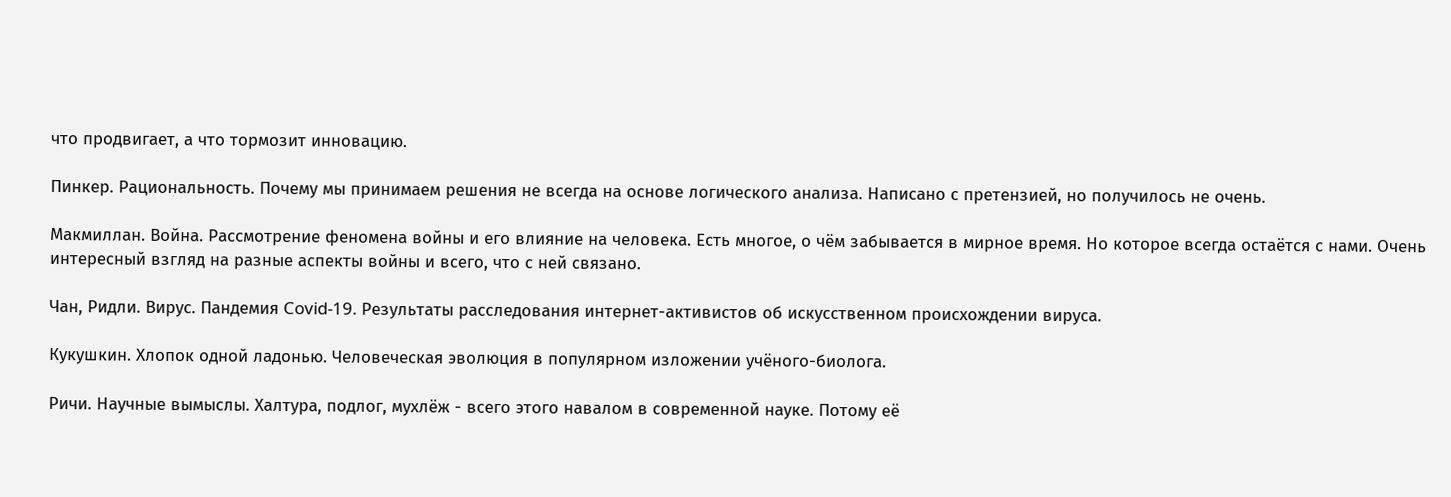что продвигает, а что тормозит инновацию.

Пинкер. Рациональность. Почему мы принимаем решения не всегда на основе логического анализа. Написано с претензией, но получилось не очень.

Макмиллан. Война. Рассмотрение феномена войны и его влияние на человека. Есть многое, о чём забывается в мирное время. Но которое всегда остаётся с нами. Очень интересный взгляд на разные аспекты войны и всего, что с ней связано.

Чан, Ридли. Вирус. Пандемия Covid-19. Результаты расследования интернет-активистов об искусственном происхождении вируса.

Кукушкин. Хлопок одной ладонью. Человеческая эволюция в популярном изложении учёного-биолога.

Ричи. Научные вымыслы. Халтура, подлог, мухлёж - всего этого навалом в современной науке. Потому её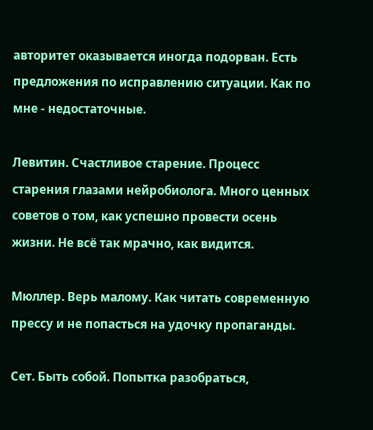авторитет оказывается иногда подорван. Есть предложения по исправлению ситуации. Как по мне - недостаточные.

Левитин. Счастливое старение. Процесс старения глазами нейробиолога. Много ценных советов о том, как успешно провести осень жизни. Не всё так мрачно, как видится.

Мюллер. Верь малому. Как читать современную прессу и не попасться на удочку пропаганды.

Сет. Быть собой. Попытка разобраться,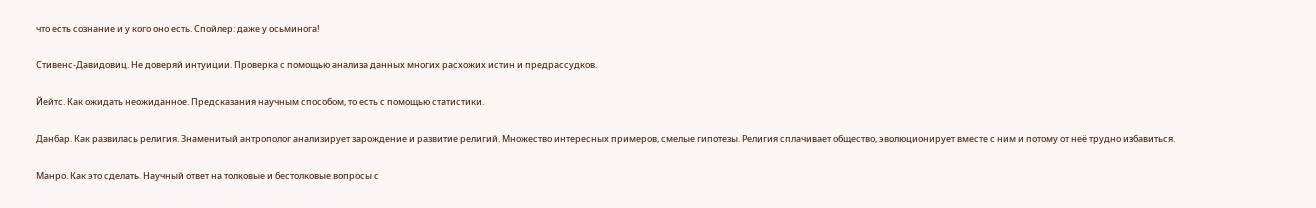что есть сознание и у кого оно есть. Спойлер: даже у осьминога!

Стивенс-Давидовиц. Не доверяй интуиции. Проверка с помощью анализа данных многих расхожих истин и предрассудков.

Йейтс. Как ожидать неожиданное. Предсказания научным способом, то есть с помощью статистики.

Данбар. Как развилась религия. Знаменитый антрополог анализирует зарождение и развитие религий. Множество интересных примеров, смелые гипотезы. Религия сплачивает общество, эволюционирует вместе с ним и потому от неё трудно избавиться.

Манро. Как это сделать. Научный ответ на толковые и бестолковые вопросы с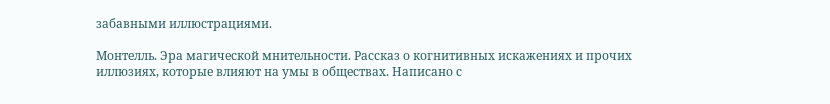забавными иллюстрациями.

Монтелль. Эра магической мнительности. Рассказ о когнитивных искажениях и прочих иллюзиях, которые влияют на умы в обществах. Написано с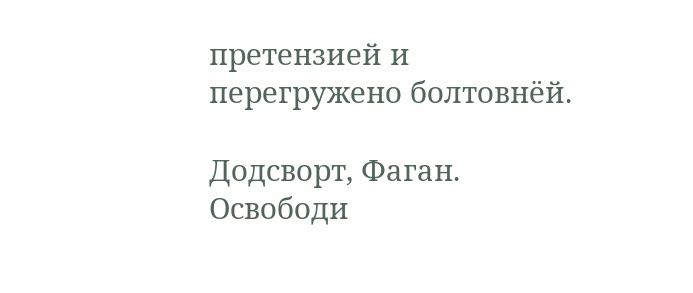претензией и перегружено болтовнёй.

Додсворт, Фаган. Освободи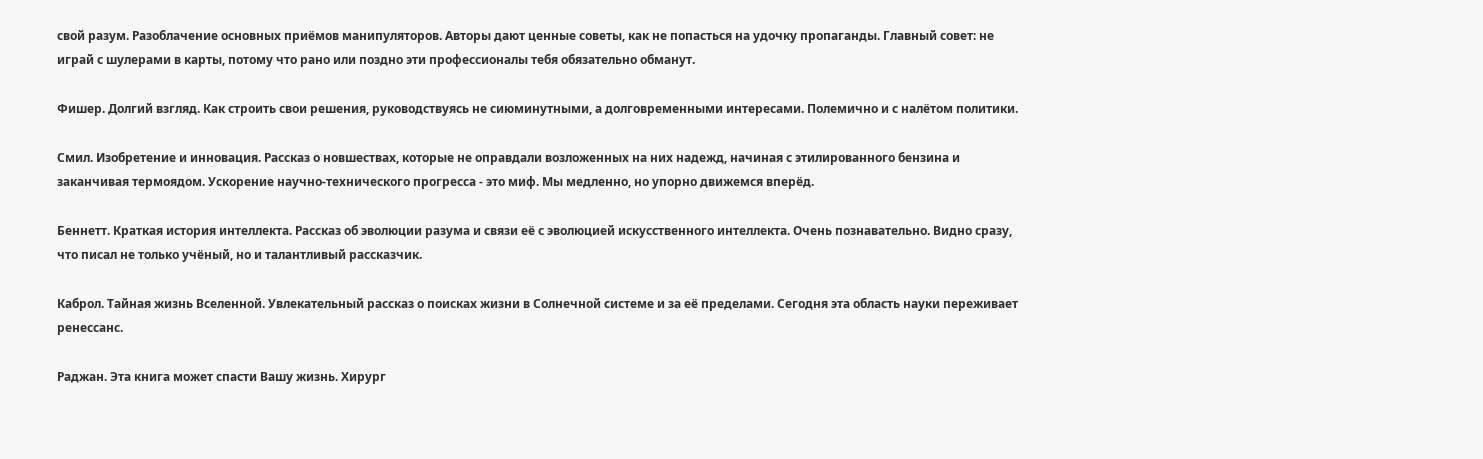свой разум. Разоблачение основных приёмов манипуляторов. Авторы дают ценные советы, как не попасться на удочку пропаганды. Главный совет: не играй с шулерами в карты, потому что рано или поздно эти профессионалы тебя обязательно обманут.

Фишер. Долгий взгляд. Как строить свои решения, руководствуясь не сиюминутными, а долговременными интересами. Полемично и с налётом политики.

Смил. Изобретение и инновация. Рассказ о новшествах, которые не оправдали возложенных на них надежд, начиная с этилированного бензина и заканчивая термоядом. Ускорение научно-технического прогресса - это миф. Мы медленно, но упорно движемся вперёд.

Беннетт. Краткая история интеллекта. Рассказ об эволюции разума и связи её с эволюцией искусственного интеллекта. Очень познавательно. Видно сразу, что писал не только учёный, но и талантливый рассказчик.

Каброл. Тайная жизнь Вселенной. Увлекательный рассказ о поисках жизни в Солнечной системе и за её пределами. Сегодня эта область науки переживает ренессанс.

Раджан. Эта книга может спасти Вашу жизнь. Хирург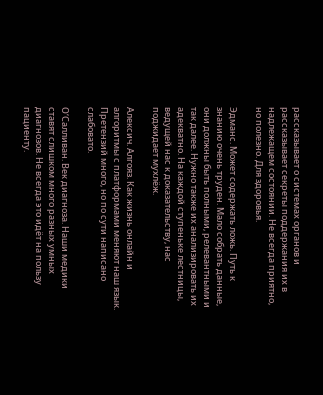рассказывает о системах органов и рассказывает секреты поддержания их в надлежащем состоянии. Не всегда приятно, но полезно. Для здоровья.

Эдманс. Может содержать ложь. Путь к знанию очень труден. Мало собрать данные, они должны быть полными, релевантными и так далее. Нужно также их анализировать их адекватно. На каждой ступеньке лестницы, ведущей нас к доказательству, нас поджидает мухлёж.

Алексич. Алгояз. Как жизнь онлайн и алгоритмы с платформами меняют наш язык. Претензий много, но по сути написано слабовато.

О‘Салливан. Век диагноза. Наши медики ставят слишком много разных умных диагнозов. Не всегда это идёт на пользу пациенту.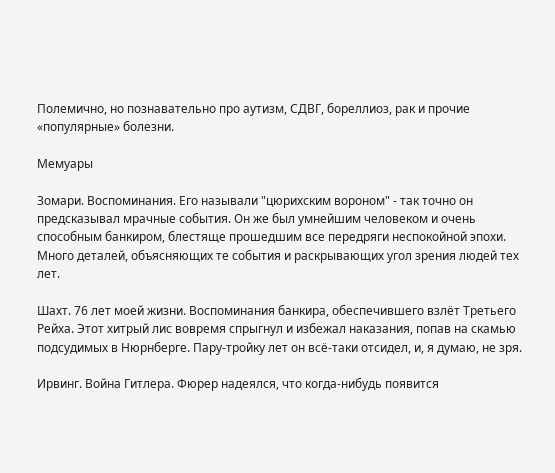Полемично, но познавательно про аутизм, СДВГ, бореллиоз, рак и прочие «популярные» болезни.

Мемуары

Зомари. Воспоминания. Его называли "цюрихским вороном" - так точно он предсказывал мрачные события. Он же был умнейшим человеком и очень способным банкиром, блестяще прошедшим все передряги неспокойной эпохи. Много деталей, объясняющих те события и раскрывающих угол зрения людей тех лет.

Шахт. 76 лет моей жизни. Воспоминания банкира, обеспечившего взлёт Третьего Рейха. Этот хитрый лис вовремя спрыгнул и избежал наказания, попав на скамью подсудимых в Нюрнберге. Пару-тройку лет он всё-таки отсидел, и, я думаю, не зря.

Ирвинг. Война Гитлера. Фюрер надеялся, что когда-нибудь появится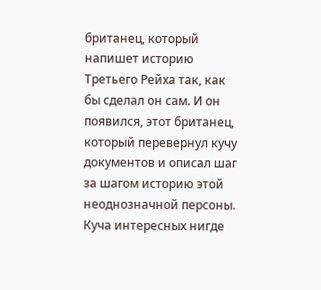британец, который напишет историю Третьего Рейха так, как бы сделал он сам. И он появился, этот британец, который перевернул кучу документов и описал шаг за шагом историю этой неоднозначной персоны. Куча интересных нигде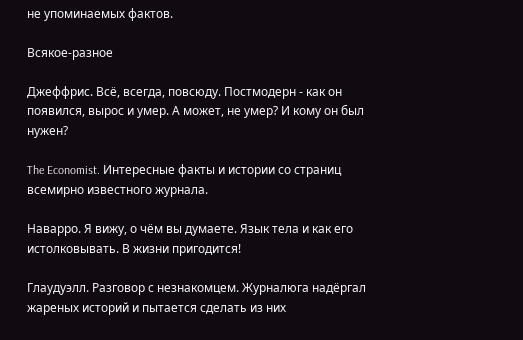не упоминаемых фактов.

Всякое-разное

Джеффрис. Всё, всегда, повсюду. Постмодерн - как он появился, вырос и умер. А может, не умер? И кому он был нужен?

The Economist. Интересные факты и истории со страниц всемирно известного журнала.

Наварро. Я вижу, о чём вы думаете. Язык тела и как его истолковывать. В жизни пригодится!

Глаудуэлл. Разговор с незнакомцем. Журналюга надёргал жареных историй и пытается сделать из них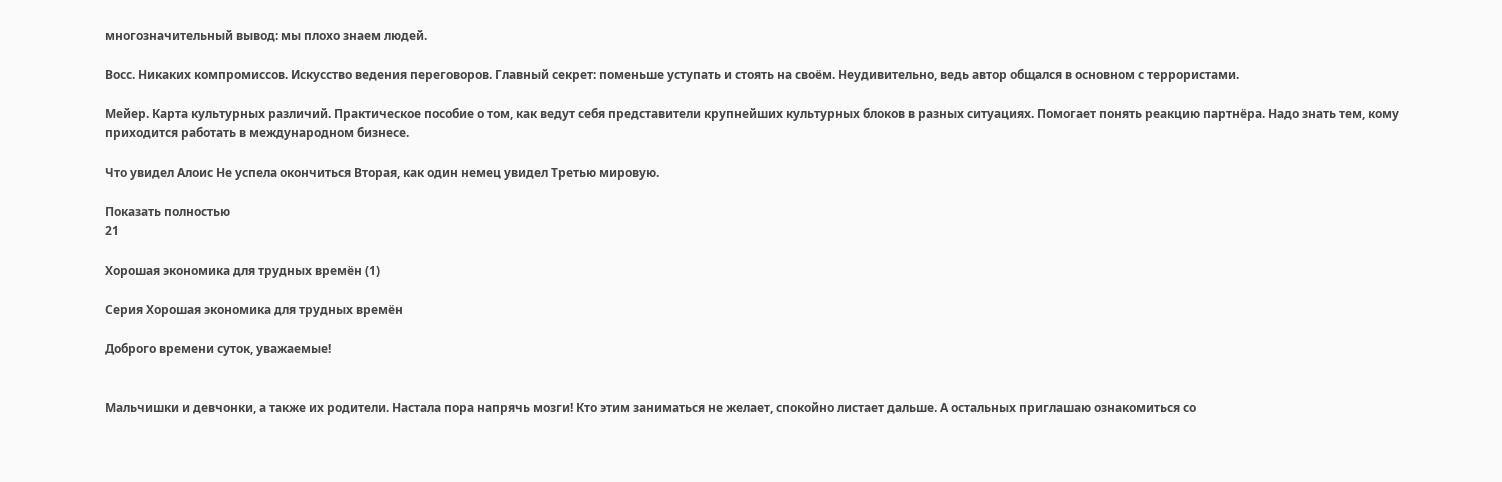многозначительный вывод: мы плохо знаем людей.

Восс. Никаких компромиссов. Искусство ведения переговоров. Главный секрет: поменьше уступать и стоять на своём. Неудивительно, ведь автор общался в основном с террористами.

Мейер. Карта культурных различий. Практическое пособие о том, как ведут себя представители крупнейших культурных блоков в разных ситуациях. Помогает понять реакцию партнёра. Надо знать тем, кому приходится работать в международном бизнесе.

Что увидел Алоис Не успела окончиться Вторая, как один немец увидел Третью мировую.

Показать полностью
21

Хорошая экономика для трудных времён (1)

Серия Хорошая экономика для трудных времён

Доброго времени суток, уважаемые!


Мальчишки и девчонки, а также их родители. Настала пора напрячь мозги! Кто этим заниматься не желает, спокойно листает дальше. А остальных приглашаю ознакомиться со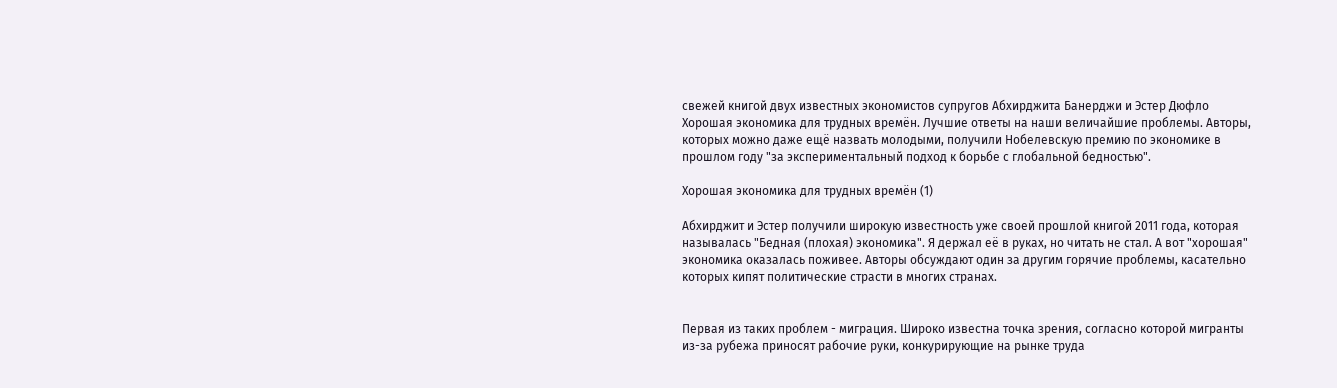свежей книгой двух известных экономистов супругов Абхирджита Банерджи и Эстер Дюфло Хорошая экономика для трудных времён. Лучшие ответы на наши величайшие проблемы. Авторы, которых можно даже ещё назвать молодыми, получили Нобелевскую премию по экономике в прошлом году "за экспериментальный подход к борьбе с глобальной бедностью".

Хорошая экономика для трудных времён (1)

Абхирджит и Эстер получили широкую известность уже своей прошлой книгой 2011 года, которая называлась "Бедная (плохая) экономика". Я держал её в руках, но читать не стал. А вот "хорошая" экономика оказалась поживее. Авторы обсуждают один за другим горячие проблемы, касательно которых кипят политические страсти в многих странах.


Первая из таких проблем - миграция. Широко известна точка зрения, согласно которой мигранты из-за рубежа приносят рабочие руки, конкурирующие на рынке труда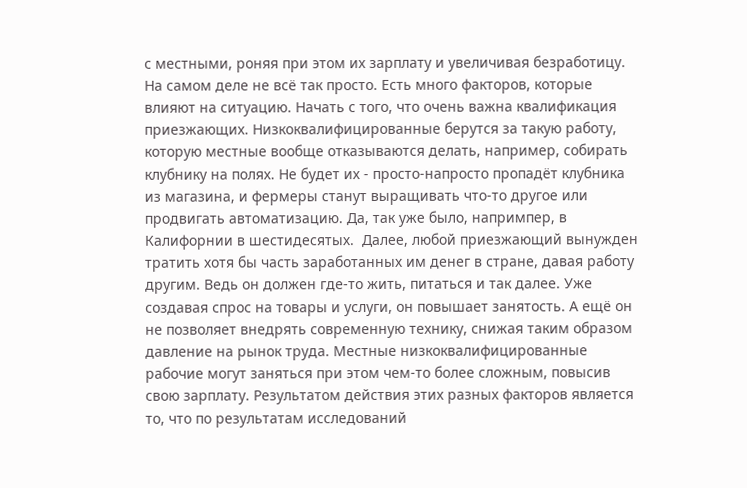с местными, роняя при этом их зарплату и увеличивая безработицу. На самом деле не всё так просто. Есть много факторов, которые влияют на ситуацию. Начать с того, что очень важна квалификация приезжающих. Низкоквалифицированные берутся за такую работу, которую местные вообще отказываются делать, например, собирать клубнику на полях. Не будет их - просто-напросто пропадёт клубника из магазина, и фермеры станут выращивать что-то другое или продвигать автоматизацию. Да, так уже было, напримпер, в Калифорнии в шестидесятых.  Далее, любой приезжающий вынужден тратить хотя бы часть заработанных им денег в стране, давая работу другим. Ведь он должен где-то жить, питаться и так далее. Уже создавая спрос на товары и услуги, он повышает занятость. А ещё он не позволяет внедрять современную технику, снижая таким образом давление на рынок труда. Местные низкоквалифицированные рабочие могут заняться при этом чем-то более сложным, повысив свою зарплату. Результатом действия этих разных факторов является то, что по результатам исследований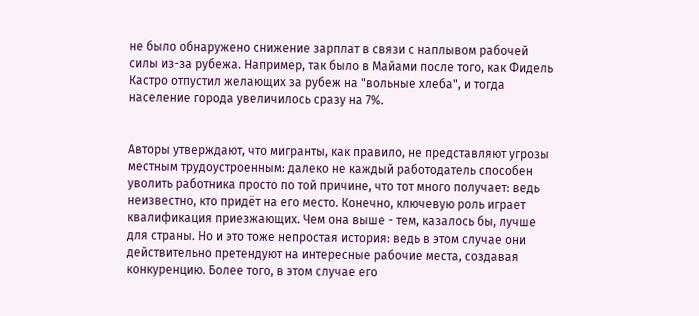не было обнаружено снижение зарплат в связи с наплывом рабочей силы из-за рубежа. Например, так было в Майами после того, как Фидель Кастро отпустил желающих за рубеж на "вольные хлеба", и тогда население города увеличилось сразу на 7%.


Авторы утверждают, что мигранты, как правило, не представляют угрозы местным трудоустроенным: далеко не каждый работодатель способен уволить работника просто по той причине, что тот много получает: ведь неизвестно, кто придёт на его место. Конечно, ключевую роль играет квалификация приезжающих. Чем она выше - тем, казалось бы, лучше для страны. Но и это тоже непростая история: ведь в этом случае они действительно претендуют на интересные рабочие места, создавая конкуренцию. Более того, в этом случае его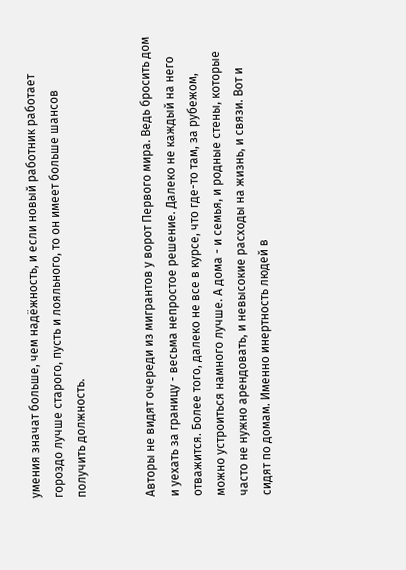умения значат больше, чем надёжность, и если новый работник работает гороздо лучше старого, пусть и лояльного, то он имеет больше шансов получить должность.


Авторы не видят очереди из мигрантов у ворот Первого мира. Ведь бросить дом и уехать за границу - весьма непростое решение. Далеко не каждый на него отважится. Более того, далеко не все в курсе, что где-то там, за рубежом, можно устроиться намного лучше. А дома - и семья, и родные стены, которые часто не нужно арендовать, и невысокие расходы на жизнь, и связи. Вот и сидят по домам. Именно инертность людей в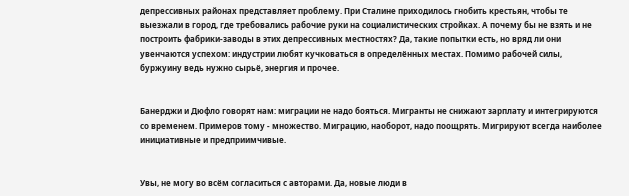депрессивных районах представляет проблему. При Сталине приходилось гнобить крестьян, чтобы те выезжали в город, где требовались рабочие руки на социалистических стройках. А почему бы не взять и не построить фабрики-заводы в этих депрессивных местностях? Да, такие попытки есть, но вряд ли они увенчаются успехом: индустрии любят кучковаться в определённых местах. Помимо рабочей силы, буржуину ведь нужно сырьё, энергия и прочее.


Банерджи и Дюфло говорят нам: миграции не надо бояться. Мигранты не снижают зарплату и интегрируются со временем. Примеров тому - множество. Миграцию, наоборот, надо поощрять. Мигрируют всегда наиболее инициативные и предприимчивые.


Увы, не могу во всём согласиться с авторами. Да, новые люди в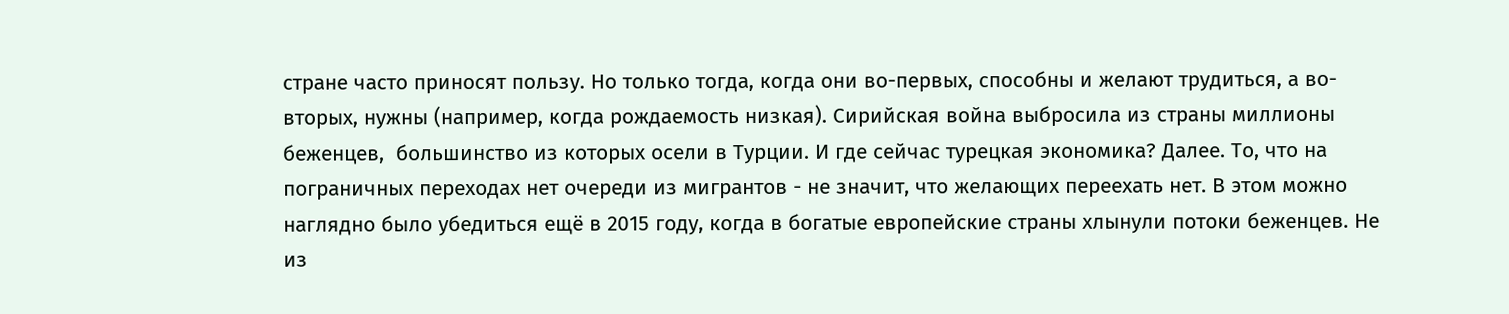стране часто приносят пользу. Но только тогда, когда они во-первых, способны и желают трудиться, а во-вторых, нужны (например, когда рождаемость низкая). Сирийская война выбросила из страны миллионы беженцев,  большинство из которых осели в Турции. И где сейчас турецкая экономика? Далее. То, что на пограничных переходах нет очереди из мигрантов - не значит, что желающих переехать нет. В этом можно наглядно было убедиться ещё в 2015 году, когда в богатые европейские страны хлынули потоки беженцев. Не из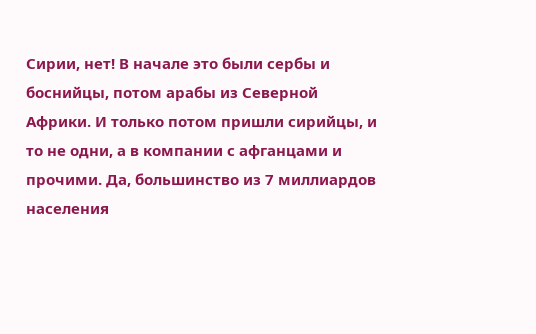Сирии, нет! В начале это были сербы и боснийцы, потом арабы из Северной Африки. И только потом пришли сирийцы, и то не одни, а в компании с афганцами и прочими. Да, большинство из 7 миллиардов населения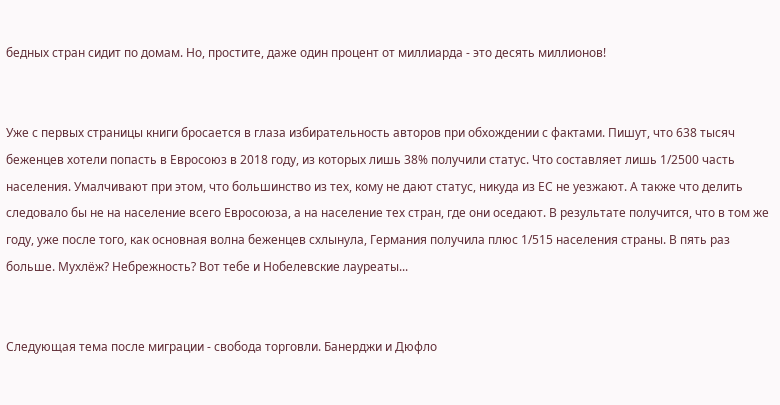бедных стран сидит по домам. Но, простите, даже один процент от миллиарда - это десять миллионов!


Уже с первых страницы книги бросается в глаза избирательность авторов при обхождении с фактами. Пишут, что 638 тысяч беженцев хотели попасть в Евросоюз в 2018 году, из которых лишь 38% получили статус. Что составляет лишь 1/2500 часть населения. Умалчивают при этом, что большинство из тех, кому не дают статус, никуда из ЕС не уезжают. А также что делить следовало бы не на население всего Евросоюза, а на население тех стран, где они оседают. В результате получится, что в том же году, уже после того, как основная волна беженцев схлынула, Германия получила плюс 1/515 населения страны. В пять раз больше. Мухлёж? Небрежность? Вот тебе и Нобелевские лауреаты...


Следующая тема после миграции - свобода торговли. Банерджи и Дюфло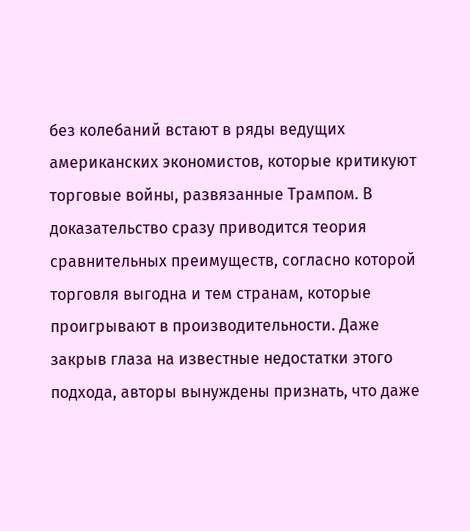без колебаний встают в ряды ведущих американских экономистов, которые критикуют торговые войны, развязанные Трампом. В доказательство сразу приводится теория сравнительных преимуществ, согласно которой торговля выгодна и тем странам, которые проигрывают в производительности. Даже закрыв глаза на известные недостатки этого подхода, авторы вынуждены признать, что даже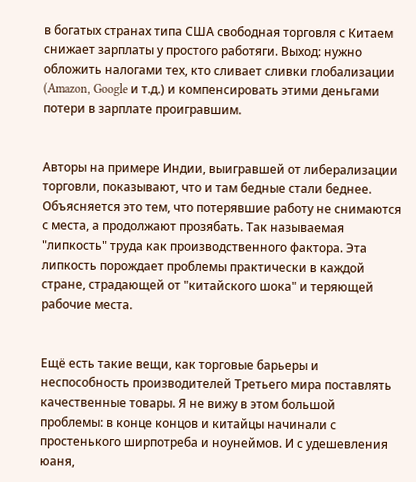в богатых странах типа США свободная торговля с Китаем снижает зарплаты у простого работяги. Выход: нужно обложить налогами тех, кто сливает сливки глобализации (Amazon, Google и т.д.) и компенсировать этими деньгами потери в зарплате проигравшим.


Авторы на примере Индии, выигравшей от либерализации торговли, показывают, что и там бедные стали беднее. Объясняется это тем, что потерявшие работу не снимаются с места, а продолжают прозябать. Так называемая "липкость" труда как производственного фактора. Эта липкость порождает проблемы практически в каждой стране, страдающей от "китайского шока" и теряющей рабочие места.


Ещё есть такие вещи, как торговые барьеры и неспособность производителей Третьего мира поставлять качественные товары. Я не вижу в этом большой проблемы: в конце концов и китайцы начинали с простенького ширпотреба и ноунеймов. И с удешевления юаня,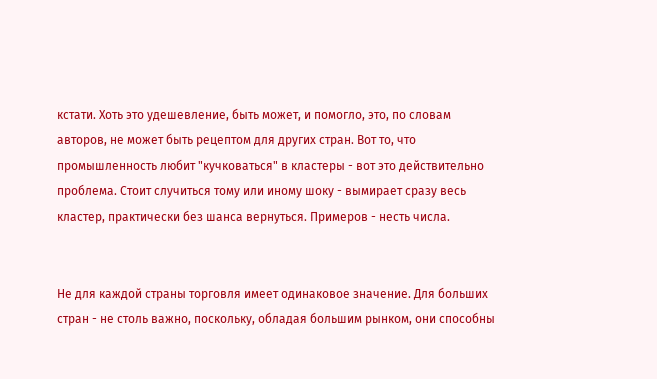кстати. Хоть это удешевление, быть может, и помогло, это, по словам авторов, не может быть рецептом для других стран. Вот то, что промышленность любит "кучковаться" в кластеры - вот это действительно проблема. Стоит случиться тому или иному шоку - вымирает сразу весь кластер, практически без шанса вернуться. Примеров - несть числа.


Не для каждой страны торговля имеет одинаковое значение. Для больших стран - не столь важно, поскольку, обладая большим рынком, они способны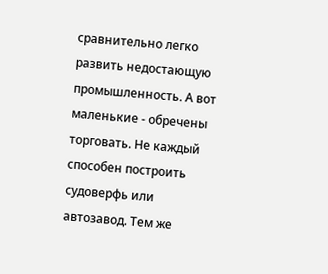сравнительно легко развить недостающую промышленность. А вот маленькие - обречены торговать. Не каждый способен построить судоверфь или автозавод. Тем же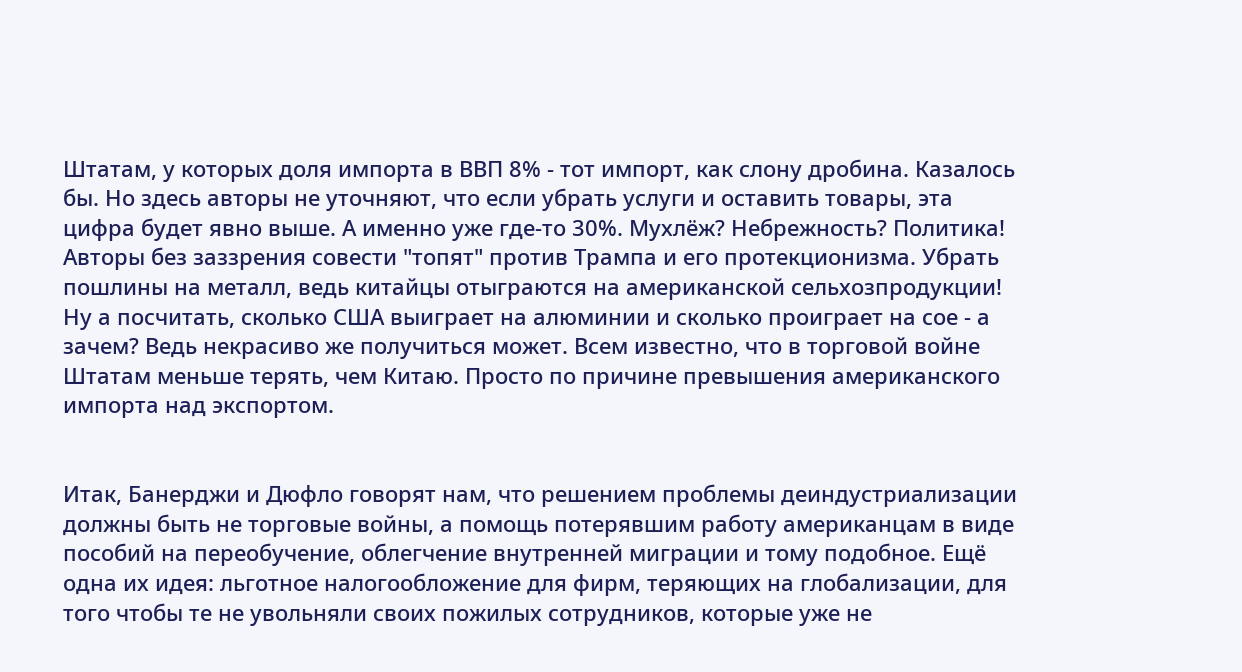Штатам, у которых доля импорта в ВВП 8% - тот импорт, как слону дробина. Казалось бы. Но здесь авторы не уточняют, что если убрать услуги и оставить товары, эта цифра будет явно выше. А именно уже где-то 30%. Мухлёж? Небрежность? Политика! Авторы без заззрения совести "топят" против Трампа и его протекционизма. Убрать пошлины на металл, ведь китайцы отыграются на американской сельхозпродукции! Ну а посчитать, сколько США выиграет на алюминии и сколько проиграет на сое - а зачем? Ведь некрасиво же получиться может. Всем известно, что в торговой войне Штатам меньше терять, чем Китаю. Просто по причине превышения американского импорта над экспортом.


Итак, Банерджи и Дюфло говорят нам, что решением проблемы деиндустриализации должны быть не торговые войны, а помощь потерявшим работу американцам в виде пособий на переобучение, облегчение внутренней миграции и тому подобное. Ещё одна их идея: льготное налогообложение для фирм, теряющих на глобализации, для того чтобы те не увольняли своих пожилых сотрудников, которые уже не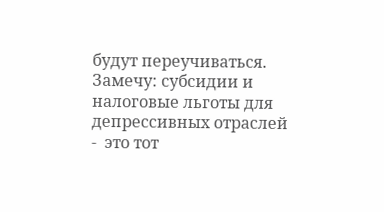будут переучиваться. Замечу: субсидии и налоговые льготы для депрессивных отраслей -  это тот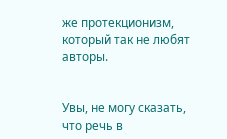же протекционизм, который так не любят авторы.


Увы, не могу сказать, что речь в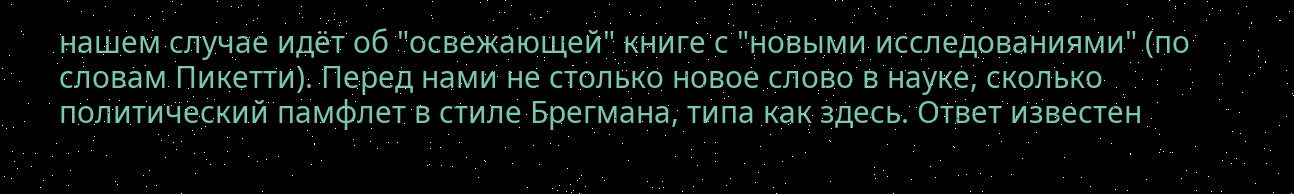нашем случае идёт об "освежающей" книге с "новыми исследованиями" (по словам Пикетти). Перед нами не столько новое слово в науке, сколько политический памфлет в стиле Брегмана, типа как здесь. Ответ известен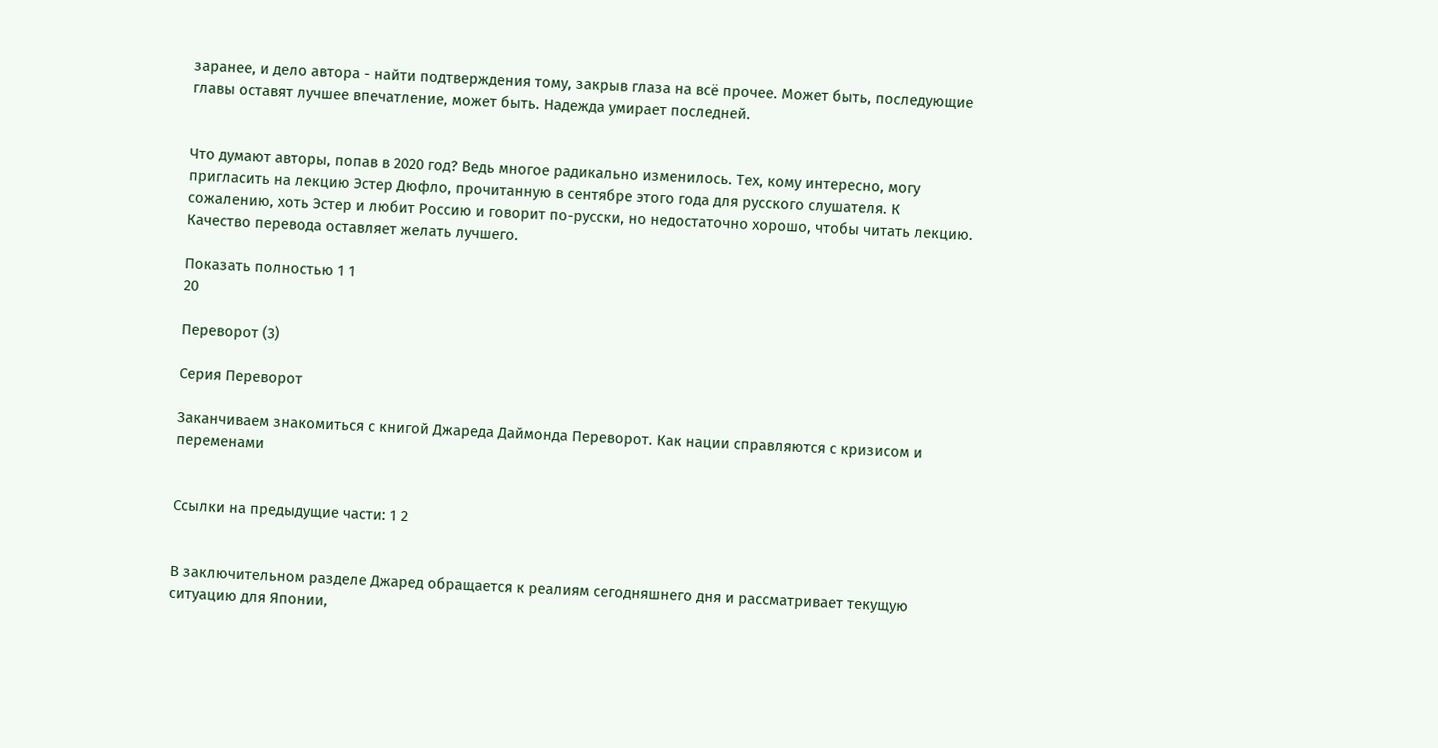заранее, и дело автора - найти подтверждения тому, закрыв глаза на всё прочее. Может быть, последующие главы оставят лучшее впечатление, может быть. Надежда умирает последней.


Что думают авторы, попав в 2020 год? Ведь многое радикально изменилось. Тех, кому интересно, могу пригласить на лекцию Эстер Дюфло, прочитанную в сентябре этого года для русского слушателя. К сожалению, хоть Эстер и любит Россию и говорит по-русски, но недостаточно хорошо, чтобы читать лекцию. Качество перевода оставляет желать лучшего.

Показать полностью 1 1
20

Переворот (3)

Серия Переворот

Заканчиваем знакомиться с книгой Джареда Даймонда Переворот. Как нации справляются с кризисом и переменами


Ссылки на предыдущие части: 1 2


В заключительном разделе Джаред обращается к реалиям сегодняшнего дня и рассматривает текущую ситуацию для Японии,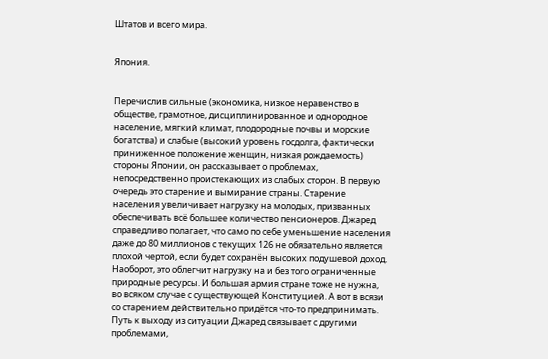Штатов и всего мира.


Япония.


Перечислив сильные (экономика, низкое неравенство в обществе, грамотное, дисциплинированное и однородное население, мягкий климат, плодородные почвы и морские богатства) и слабые (высокий уровень госдолга, фактически приниженное положение женщин, низкая рождаемость) стороны Японии, он рассказывает о проблемах, непосредственно проистекающих из слабых сторон. В первую очередь это старение и вымирание страны. Старение населения увеличивает нагрузку на молодых, призванных обеспечивать всё большее количество пенсионеров. Джаред справедливо полагает, что само по себе уменьшение населения даже до 80 миллионов с текущих 126 не обязательно является плохой чертой, если будет сохранён высоких подушевой доход. Наоборот, это облегчит нагрузку на и без того ограниченные природные ресурсы. И большая армия стране тоже не нужна, во всяком случае с существующей Конституцией. А вот в всязи со старением действительно придётся что-то предпринимать. Путь к выходу из ситуации Джаред связывает с другими проблемами,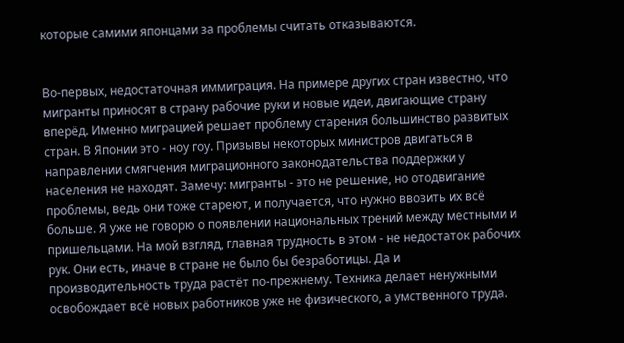которые самими японцами за проблемы считать отказываются.


Во-первых, недостаточная иммиграция. На примере других стран известно, что мигранты приносят в страну рабочие руки и новые идеи, двигающие страну вперёд. Именно миграцией решает проблему старения большинство развитых стран. В Японии это - ноу гоу. Призывы некоторых министров двигаться в направлении смягчения миграционного законодательства поддержки у населения не находят. Замечу: мигранты - это не решение, но отодвигание проблемы, ведь они тоже стареют, и получается, что нужно ввозить их всё больше. Я уже не говорю о появлении национальных трений между местными и пришельцами. На мой взгляд, главная трудность в этом - не недостаток рабочих рук. Они есть, иначе в стране не было бы безработицы. Да и производительность труда растёт по-прежнему. Техника делает ненужными  освобождает всё новых работников уже не физического, а умственного труда.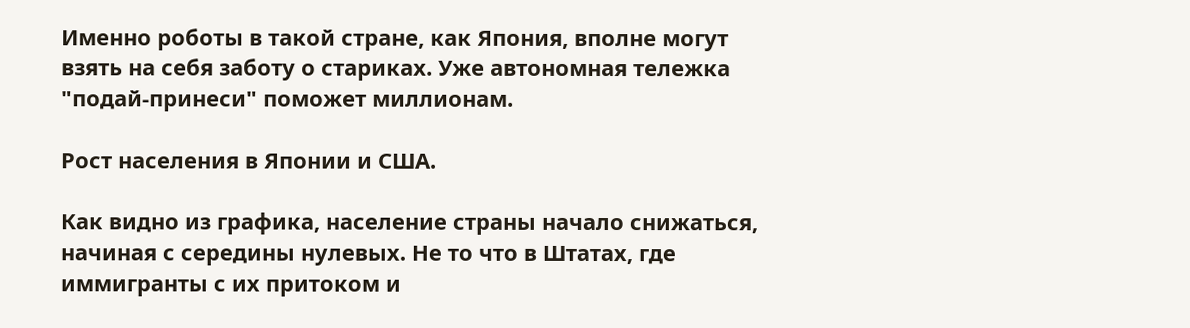Именно роботы в такой стране, как Япония, вполне могут взять на себя заботу о стариках. Уже автономная тележка  "подай-принеси" поможет миллионам.

Рост населения в Японии и США.

Как видно из графика, население страны начало снижаться, начиная с середины нулевых. Не то что в Штатах, где иммигранты с их притоком и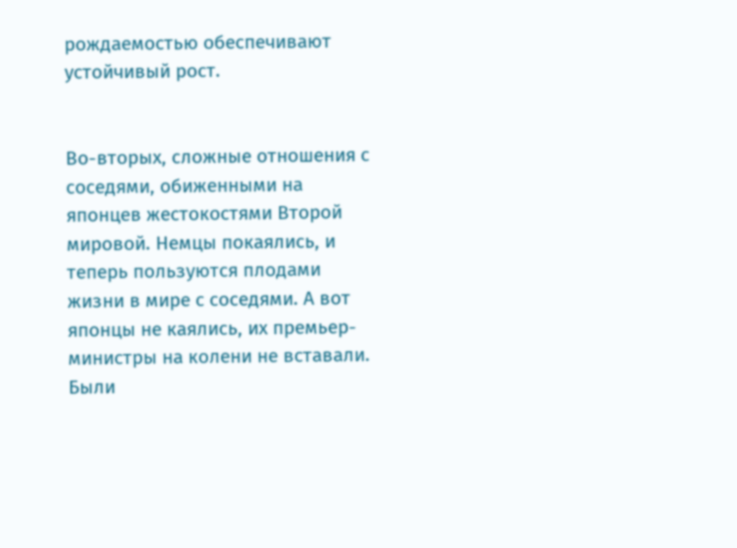рождаемостью обеспечивают устойчивый рост.


Во-вторых, сложные отношения с соседями, обиженными на японцев жестокостями Второй мировой. Немцы покаялись, и теперь пользуются плодами жизни в мире с соседями. А вот японцы не каялись, их премьер-министры на колени не вставали. Были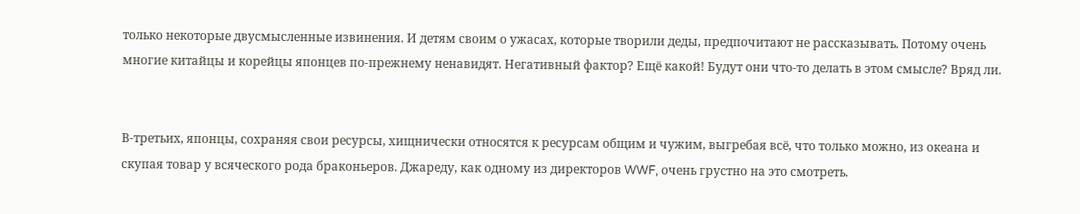только некоторые двусмысленные извинения. И детям своим о ужасах, которые творили деды, предпочитают не рассказывать. Потому очень многие китайцы и корейцы японцев по-прежнему ненавидят. Негативный фактор? Ещё какой! Будут они что-то делать в этом смысле? Вряд ли.


В-третьих, японцы, сохраняя свои ресурсы, хищнически относятся к ресурсам общим и чужим, выгребая всё, что только можно, из океана и скупая товар у всяческого рода браконьеров. Джареду, как одному из директоров WWF, очень грустно на это смотреть.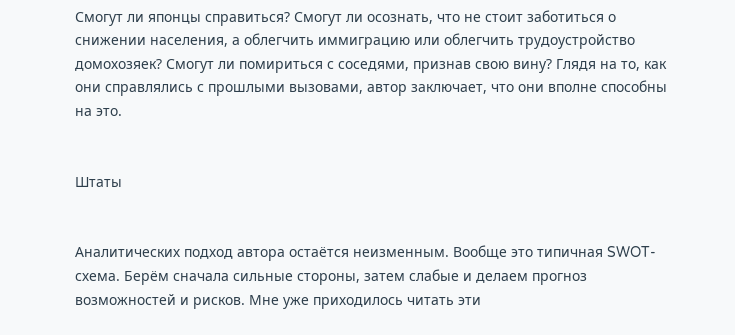Смогут ли японцы справиться? Смогут ли осознать, что не стоит заботиться о снижении населения, а облегчить иммиграцию или облегчить трудоустройство домохозяек? Смогут ли помириться с соседями, признав свою вину? Глядя на то, как они справлялись с прошлыми вызовами, автор заключает, что они вполне способны на это.


Штаты


Аналитических подход автора остаётся неизменным. Вообще это типичная SWOT- схема. Берём сначала сильные стороны, затем слабые и делаем прогноз возможностей и рисков. Мне уже приходилось читать эти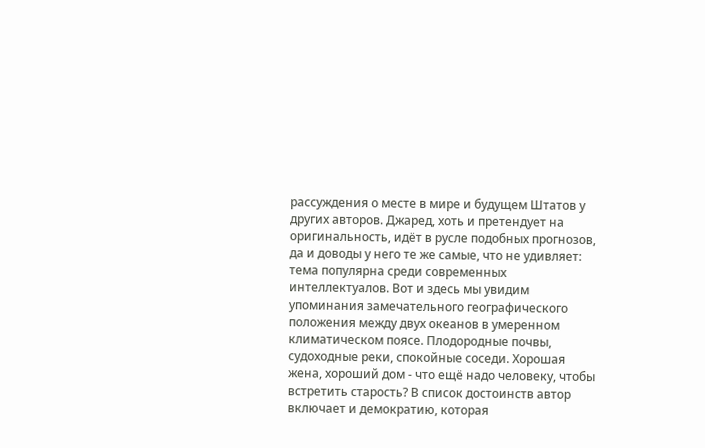рассуждения о месте в мире и будущем Штатов у других авторов. Джаред, хоть и претендует на оригинальность, идёт в русле подобных прогнозов, да и доводы у него те же самые, что не удивляет: тема популярна среди современных интеллектуалов. Вот и здесь мы увидим упоминания замечательного географического положения между двух океанов в умеренном климатическом поясе. Плодородные почвы, судоходные реки, спокойные соседи. Хорошая жена, хороший дом - что ещё надо человеку, чтобы встретить старость? В список достоинств автор включает и демократию, которая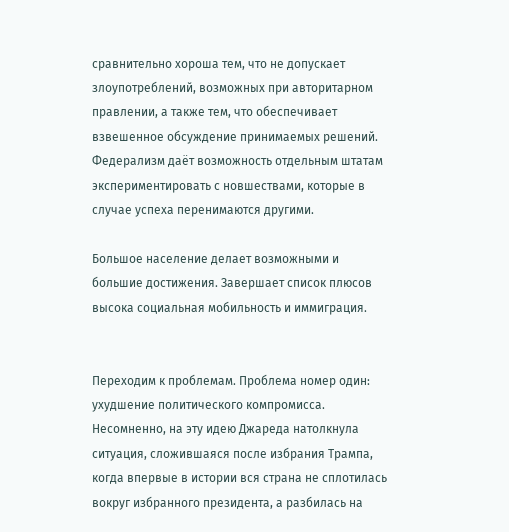сравнительно хороша тем, что не допускает злоупотреблений, возможных при авторитарном правлении, а также тем, что обеспечивает взвешенное обсуждение принимаемых решений. Федерализм даёт возможность отдельным штатам экспериментировать с новшествами, которые в случае успеха перенимаются другими.

Большое население делает возможными и большие достижения. Завершает список плюсов высока социальная мобильность и иммиграция.


Переходим к проблемам. Проблема номер один: ухудшение политического компромисса. Несомненно, на эту идею Джареда натолкнула ситуация, сложившаяся после избрания Трампа, когда впервые в истории вся страна не сплотилась вокруг избранного президента, а разбилась на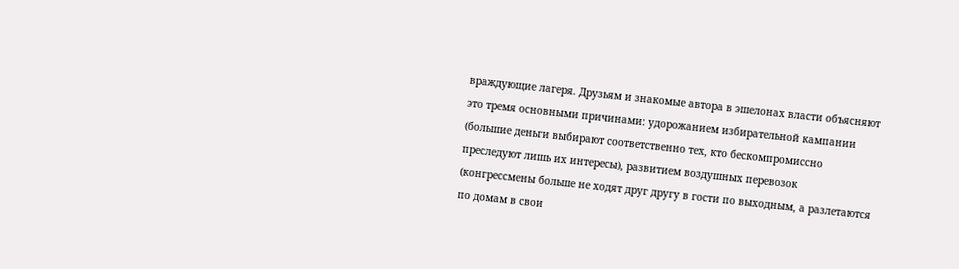враждующие лагеря. Друзьям и знакомые автора в эшелонах власти объясняют это тремя основными причинами: удорожанием избирательной кампании (большие деньги выбирают соответственно тех, кто бескомпромиссно преследуют лишь их интересы), развитием воздушных перевозок (конгрессмены больше не ходят друг другу в гости по выходным, а разлетаются по домам в свои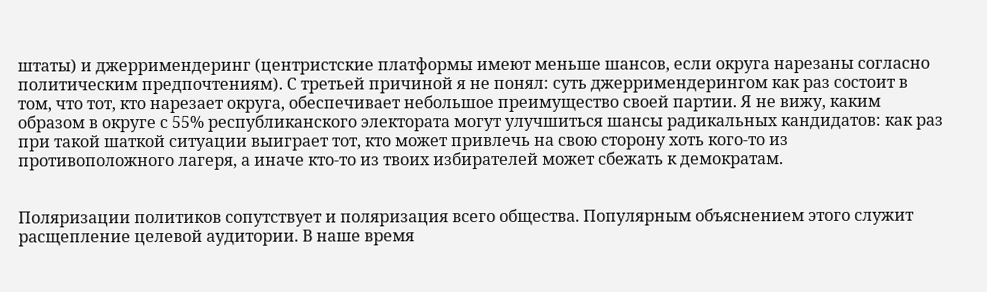штаты) и джерримендеринг (центристские платформы имеют меньше шансов, если округа нарезаны согласно политическим предпочтениям). С третьей причиной я не понял: суть джерримендерингом как раз состоит в том, что тот, кто нарезает округа, обеспечивает небольшое преимущество своей партии. Я не вижу, каким образом в округе с 55% республиканского электората могут улучшиться шансы радикальных кандидатов: как раз при такой шаткой ситуации выиграет тот, кто может привлечь на свою сторону хоть кого-то из противоположного лагеря, а иначе кто-то из твоих избирателей может сбежать к демократам.


Поляризации политиков сопутствует и поляризация всего общества. Популярным объяснением этого служит расщепление целевой аудитории. В наше время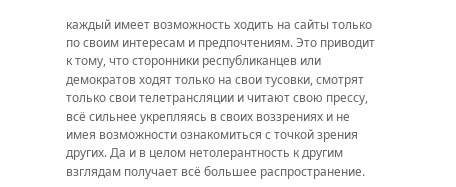каждый имеет возможность ходить на сайты только по своим интересам и предпочтениям. Это приводит к тому, что сторонники республиканцев или демократов ходят только на свои тусовки, смотрят только свои телетрансляции и читают свою прессу, всё сильнее укрепляясь в своих воззрениях и не имея возможности ознакомиться с точкой зрения других. Да и в целом нетолерантность к другим взглядам получает всё большее распространение.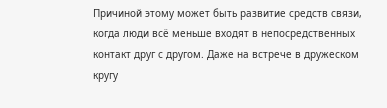Причиной этому может быть развитие средств связи, когда люди всё меньше входят в непосредственных контакт друг с другом. Даже на встрече в дружеском кругу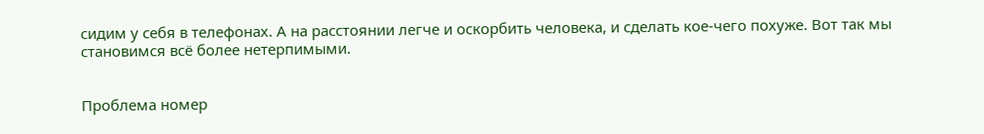сидим у себя в телефонах. А на расстоянии легче и оскорбить человека, и сделать кое-чего похуже. Вот так мы становимся всё более нетерпимыми.


Проблема номер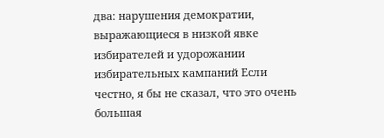два: нарушения демократии, выражающиеся в низкой явке избирателей и удорожании избирательных кампаний Если честно, я бы не сказал, что это очень большая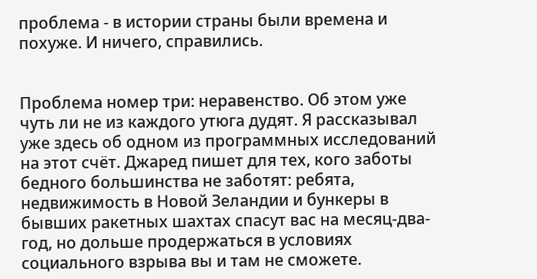проблема - в истории страны были времена и похуже. И ничего, справились.


Проблема номер три: неравенство. Об этом уже чуть ли не из каждого утюга дудят. Я рассказывал уже здесь об одном из программных исследований на этот счёт. Джаред пишет для тех, кого заботы бедного большинства не заботят: ребята, недвижимость в Новой Зеландии и бункеры в бывших ракетных шахтах спасут вас на месяц-два-год, но дольше продержаться в условиях социального взрыва вы и там не сможете.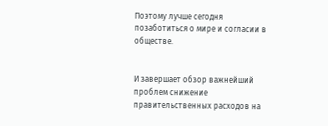Поэтому лучше сегодня позаботиться о мире и согласии в обществе.


И завершает обзор важнейший проблем снижение правительственных расходов на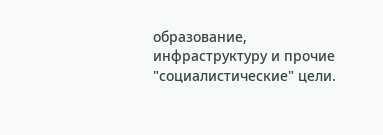образование, инфраструктуру и прочие "социалистические" цели.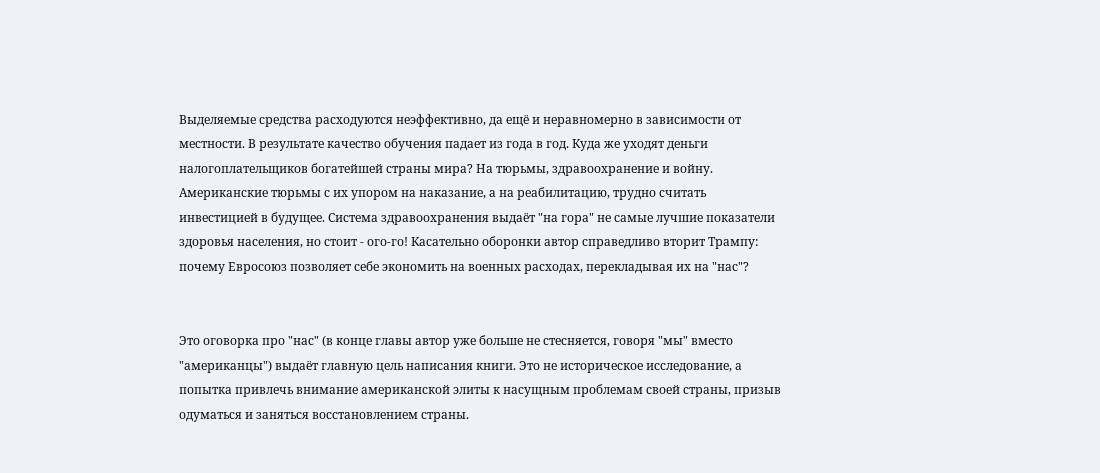Выделяемые средства расходуются неэффективно, да ещё и неравномерно в зависимости от местности. В результате качество обучения падает из года в год. Куда же уходят деньги налогоплательщиков богатейшей страны мира? На тюрьмы, здравоохранение и войну. Американские тюрьмы с их упором на наказание, а на реабилитацию, трудно считать инвестицией в будущее. Система здравоохранения выдаёт "на гора" не самые лучшие показатели здоровья населения, но стоит - ого-го! Касательно оборонки автор справедливо вторит Трампу: почему Евросоюз позволяет себе экономить на военных расходах, перекладывая их на "нас"?


Это оговорка про "нас" (в конце главы автор уже больше не стесняется, говоря "мы" вместо "американцы") выдаёт главную цель написания книги. Это не историческое исследование, а попытка привлечь внимание американской элиты к насущным проблемам своей страны, призыв одуматься и заняться восстановлением страны.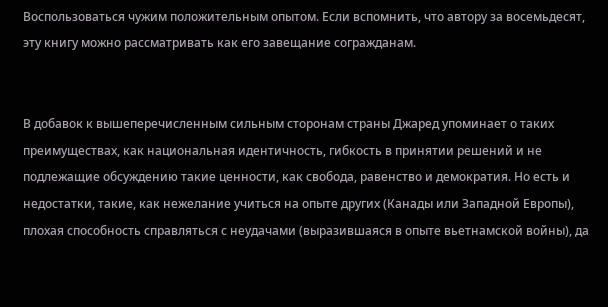Воспользоваться чужим положительным опытом. Если вспомнить, что автору за восемьдесят, эту книгу можно рассматривать как его завещание согражданам.


В добавок к вышеперечисленным сильным сторонам страны Джаред упоминает о таких преимуществах, как национальная идентичность, гибкость в принятии решений и не подлежащие обсуждению такие ценности, как свобода, равенство и демократия. Но есть и недостатки, такие, как нежелание учиться на опыте других (Канады или Западной Европы), плохая способность справляться с неудачами (выразившаяся в опыте вьетнамской войны), да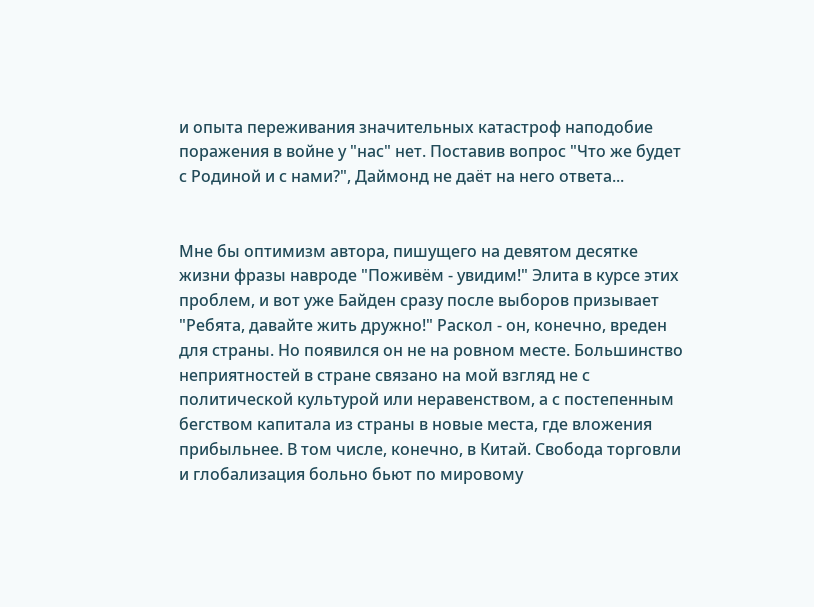и опыта переживания значительных катастроф наподобие поражения в войне у "нас" нет. Поставив вопрос "Что же будет с Родиной и с нами?", Даймонд не даёт на него ответа...


Мне бы оптимизм автора, пишущего на девятом десятке жизни фразы навроде "Поживём - увидим!" Элита в курсе этих проблем, и вот уже Байден сразу после выборов призывает "Ребята, давайте жить дружно!" Раскол - он, конечно, вреден для страны. Но появился он не на ровном месте. Большинство неприятностей в стране связано на мой взгляд не с политической культурой или неравенством, а с постепенным бегством капитала из страны в новые места, где вложения прибыльнее. В том числе, конечно, в Китай. Свобода торговли и глобализация больно бьют по мировому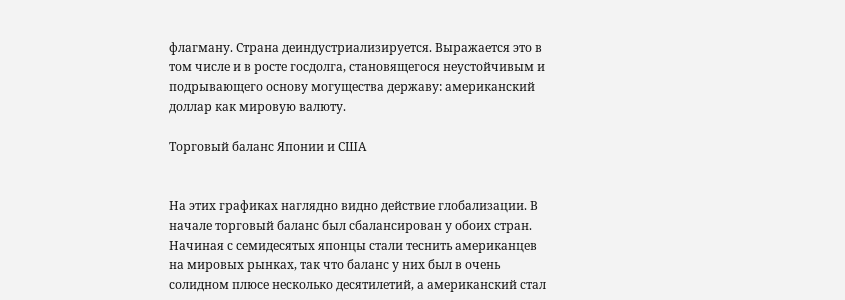флагману. Страна деиндустриализируется. Выражается это в том числе и в росте госдолга, становящегося неустойчивым и подрывающего основу могущества державу: американский доллар как мировую валюту.

Торговый баланс Японии и США


На этих графиках наглядно видно действие глобализации. В начале торговый баланс был сбалансирован у обоих стран. Начиная с семидесятых японцы стали теснить американцев на мировых рынках, так что баланс у них был в очень солидном плюсе несколько десятилетий, а американский стал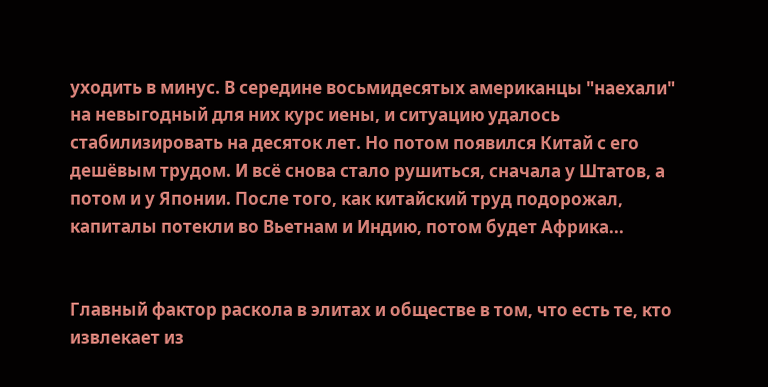уходить в минус. В середине восьмидесятых американцы "наехали" на невыгодный для них курс иены, и ситуацию удалось стабилизировать на десяток лет. Но потом появился Китай с его дешёвым трудом. И всё снова стало рушиться, сначала у Штатов, а потом и у Японии. После того, как китайский труд подорожал, капиталы потекли во Вьетнам и Индию, потом будет Африка...


Главный фактор раскола в элитах и обществе в том, что есть те, кто извлекает из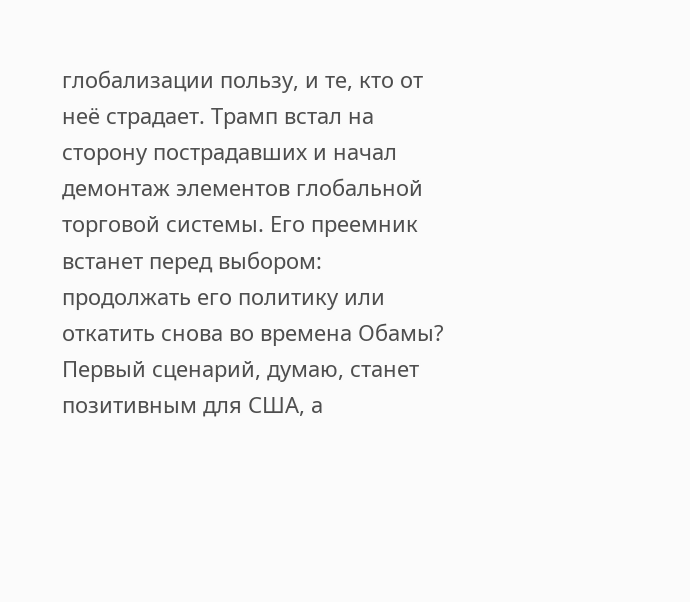глобализации пользу, и те, кто от неё страдает. Трамп встал на сторону пострадавших и начал демонтаж элементов глобальной торговой системы. Его преемник встанет перед выбором: продолжать его политику или откатить снова во времена Обамы? Первый сценарий, думаю, станет позитивным для США, а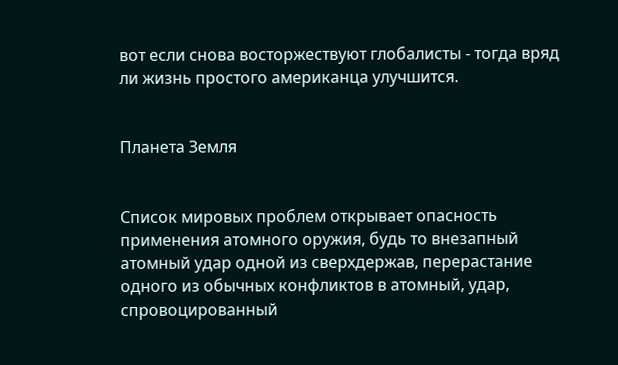вот если снова восторжествуют глобалисты - тогда вряд ли жизнь простого американца улучшится.


Планета Земля


Список мировых проблем открывает опасность применения атомного оружия, будь то внезапный атомный удар одной из сверхдержав, перерастание одного из обычных конфликтов в атомный, удар, спровоцированный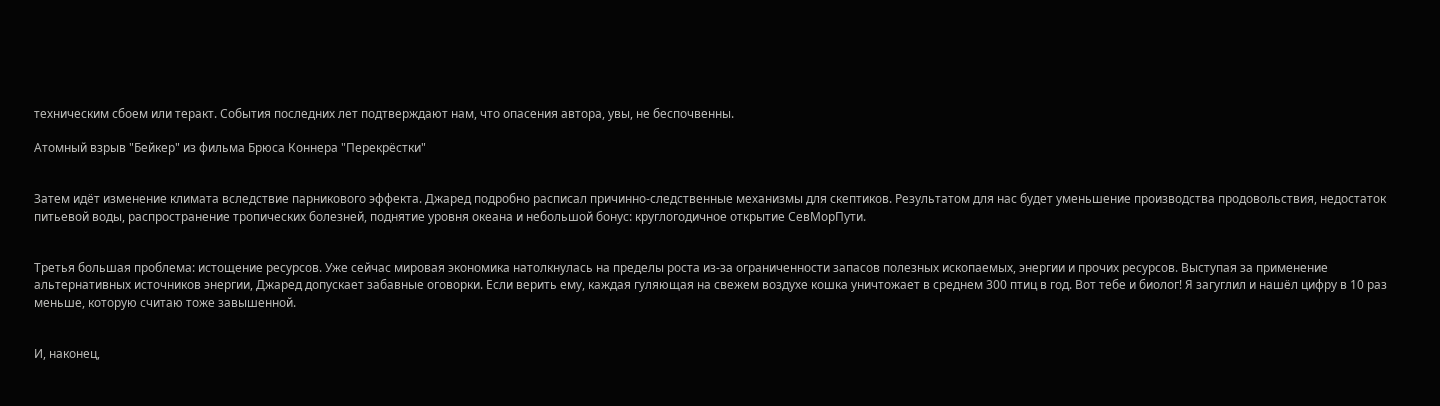техническим сбоем или теракт. События последних лет подтверждают нам, что опасения автора, увы, не беспочвенны.

Атомный взрыв "Бейкер" из фильма Брюса Коннера "Перекрёстки"


Затем идёт изменение климата вследствие парникового эффекта. Джаред подробно расписал причинно-следственные механизмы для скептиков. Результатом для нас будет уменьшение производства продовольствия, недостаток питьевой воды, распространение тропических болезней, поднятие уровня океана и небольшой бонус: круглогодичное открытие СевМорПути.


Третья большая проблема: истощение ресурсов. Уже сейчас мировая экономика натолкнулась на пределы роста из-за ограниченности запасов полезных ископаемых, энергии и прочих ресурсов. Выступая за применение альтернативных источников энергии, Джаред допускает забавные оговорки. Если верить ему, каждая гуляющая на свежем воздухе кошка уничтожает в среднем 300 птиц в год. Вот тебе и биолог! Я загуглил и нашёл цифру в 10 раз меньше, которую считаю тоже завышенной.


И, наконец,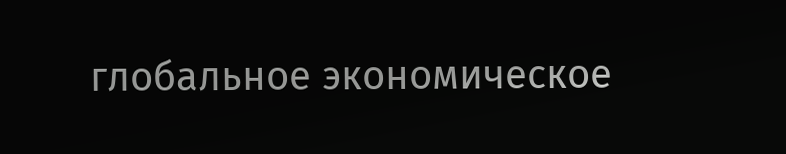глобальное экономическое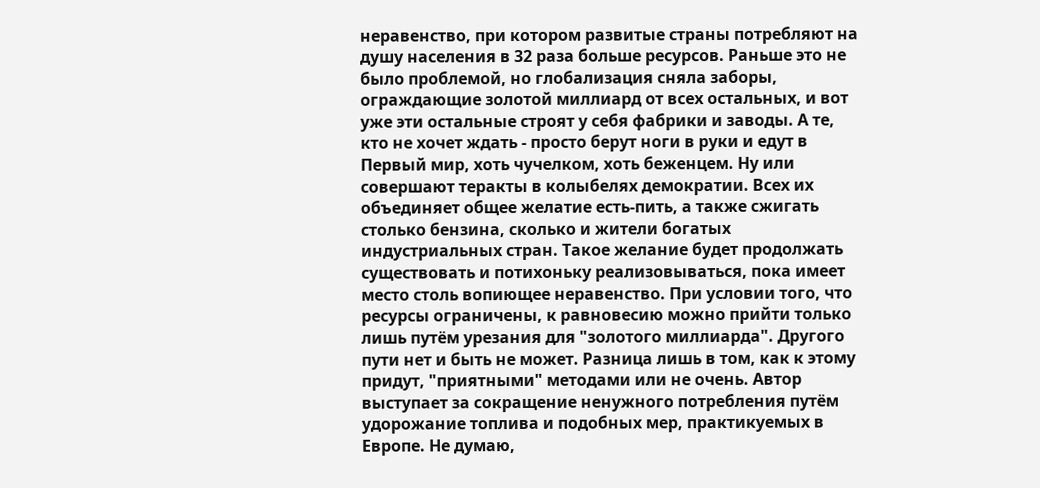неравенство, при котором развитые страны потребляют на душу населения в 32 раза больше ресурсов. Раньше это не было проблемой, но глобализация сняла заборы, ограждающие золотой миллиард от всех остальных, и вот уже эти остальные строят у себя фабрики и заводы. А те, кто не хочет ждать - просто берут ноги в руки и едут в Первый мир, хоть чучелком, хоть беженцем. Ну или совершают теракты в колыбелях демократии. Всех их объединяет общее желатие есть-пить, а также сжигать столько бензина, сколько и жители богатых индустриальных стран. Такое желание будет продолжать существовать и потихоньку реализовываться, пока имеет место столь вопиющее неравенство. При условии того, что ресурсы ограничены, к равновесию можно прийти только лишь путём урезания для "золотого миллиарда". Другого пути нет и быть не может. Разница лишь в том, как к этому придут, "приятными" методами или не очень. Автор выступает за сокращение ненужного потребления путём удорожание топлива и подобных мер, практикуемых в Европе. Не думаю,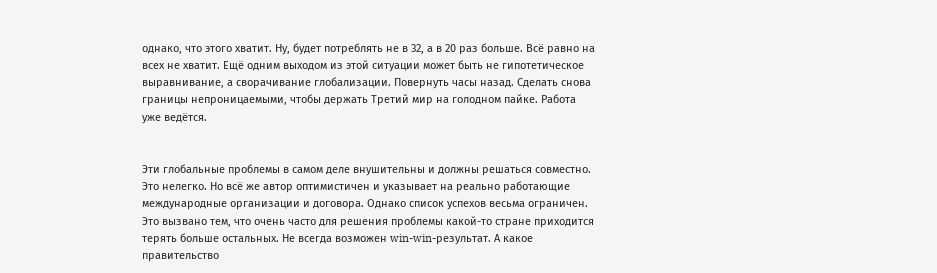однако, что этого хватит. Ну, будет потреблять не в 32, а в 20 раз больше. Всё равно на всех не хватит. Ещё одним выходом из этой ситуации может быть не гипотетическое выравнивание, а сворачивание глобализации. Повернуть часы назад. Сделать снова границы непроницаемыми, чтобы держать Третий мир на голодном пайке. Работа уже ведётся.


Эти глобальные проблемы в самом деле внушительны и должны решаться совместно. Это нелегко. Но всё же автор оптимистичен и указывает на реально работающие международные организации и договора. Однако список успехов весьма ограничен. Это вызвано тем, что очень часто для решения проблемы какой-то стране приходится терять больше остальных. Не всегда возможен win-win-результат. А какое правительство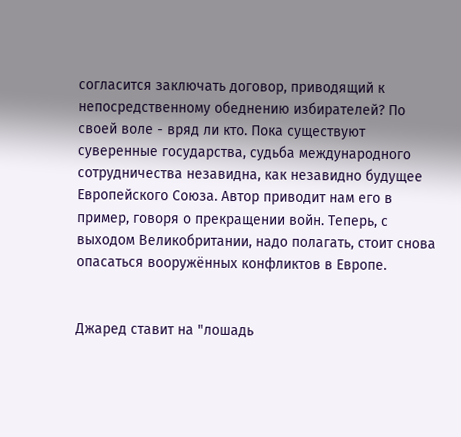согласится заключать договор, приводящий к непосредственному обеднению избирателей? По своей воле - вряд ли кто. Пока существуют суверенные государства, судьба международного сотрудничества незавидна, как незавидно будущее Европейского Союза. Автор приводит нам его в пример, говоря о прекращении войн. Теперь, с выходом Великобритании, надо полагать, стоит снова опасаться вооружённых конфликтов в Европе.


Джаред ставит на "лошадь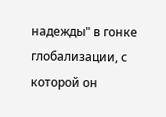надежды" в гонке глобализации, с которой он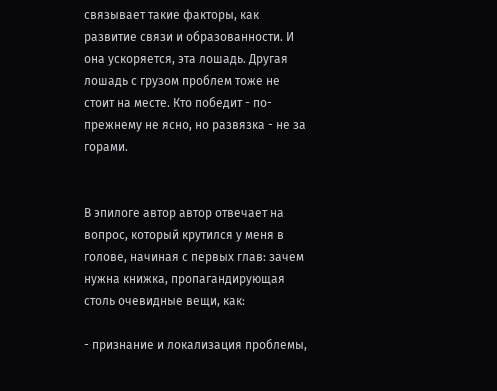связывает такие факторы, как развитие связи и образованности. И она ускоряется, эта лошадь. Другая лошадь с грузом проблем тоже не стоит на месте. Кто победит - по-прежнему не ясно, но развязка - не за горами.


В эпилоге автор автор отвечает на вопрос, который крутился у меня в голове, начиная с первых глав: зачем нужна книжка, пропагандирующая столь очевидные вещи, как:

- признание и локализация проблемы,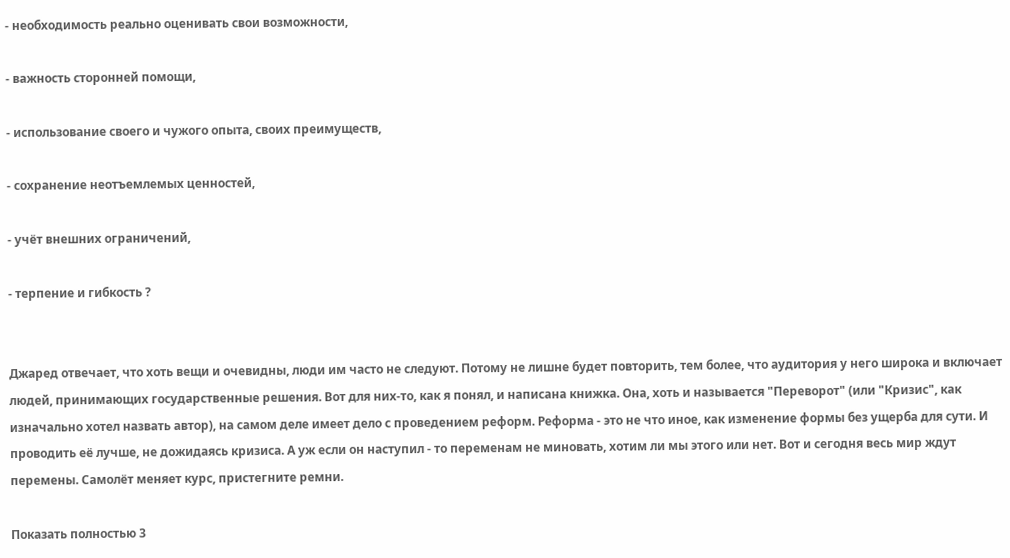- необходимость реально оценивать свои возможности,

- важность сторонней помощи,

- использование своего и чужого опыта, своих преимуществ,

- сохранение неотъемлемых ценностей,

- учёт внешних ограничений,

- терпение и гибкость ?


Джаред отвечает, что хоть вещи и очевидны, люди им часто не следуют. Потому не лишне будет повторить, тем более, что аудитория у него широка и включает людей, принимающих государственные решения. Вот для них-то, как я понял, и написана книжка. Она, хоть и называется "Переворот" (или "Кризис", как изначально хотел назвать автор), на самом деле имеет дело с проведением реформ. Реформа - это не что иное, как изменение формы без ущерба для сути. И проводить её лучше, не дожидаясь кризиса. А уж если он наступил - то переменам не миновать, хотим ли мы этого или нет. Вот и сегодня весь мир ждут перемены. Самолёт меняет курс, пристегните ремни.

Показать полностью 3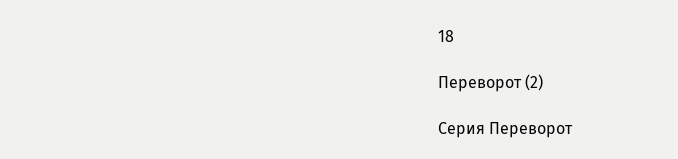18

Переворот (2)

Серия Переворот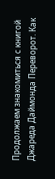Продолжаем знакомиться с книгой Джареда Даймонда Переворот. Как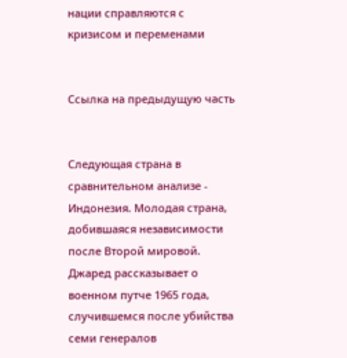нации справляются с кризисом и переменами


Ссылка на предыдущую часть


Следующая страна в сравнительном анализе - Индонезия. Молодая страна, добившаяся независимости после Второй мировой. Джаред рассказывает о военном путче 1965 года, случившемся после убийства семи генералов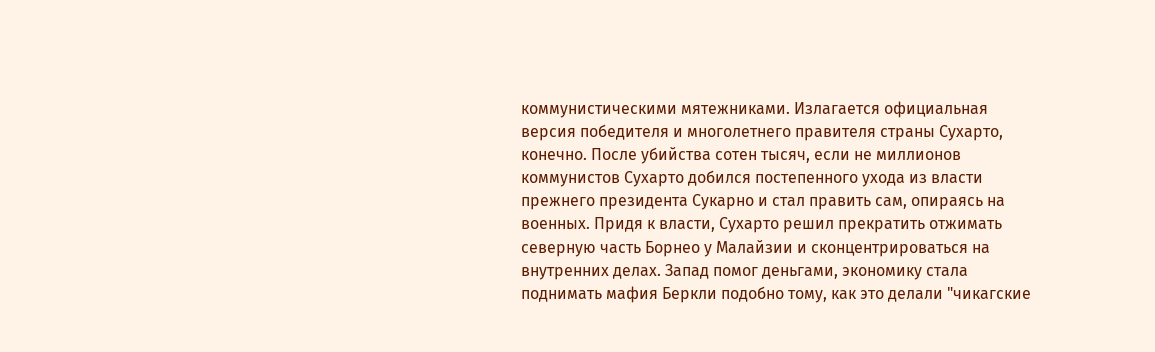коммунистическими мятежниками. Излагается официальная версия победителя и многолетнего правителя страны Сухарто, конечно. После убийства сотен тысяч, если не миллионов коммунистов Сухарто добился постепенного ухода из власти прежнего президента Сукарно и стал править сам, опираясь на военных. Придя к власти, Сухарто решил прекратить отжимать северную часть Борнео у Малайзии и сконцентрироваться на внутренних делах. Запад помог деньгами, экономику стала поднимать мафия Беркли подобно тому, как это делали "чикагские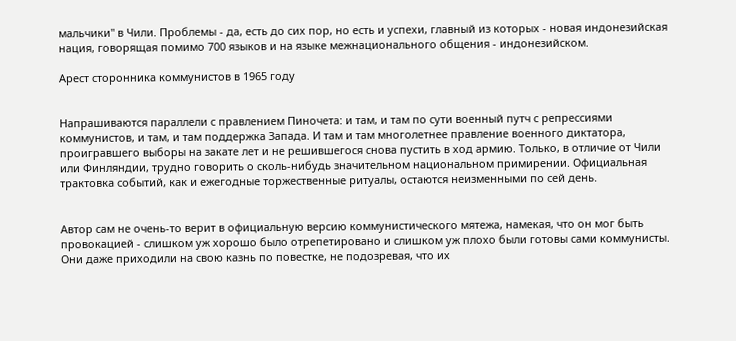мальчики" в Чили. Проблемы - да, есть до сих пор, но есть и успехи, главный из которых - новая индонезийская нация, говорящая помимо 700 языков и на языке межнационального общения - индонезийском.

Арест сторонника коммунистов в 1965 году


Напрашиваются параллели с правлением Пиночета: и там, и там по сути военный путч с репрессиями коммунистов, и там, и там поддержка Запада. И там и там многолетнее правление военного диктатора,  проигравшего выборы на закате лет и не решившегося снова пустить в ход армию. Только, в отличие от Чили или Финляндии, трудно говорить о сколь-нибудь значительном национальном примирении. Официальная трактовка событий, как и ежегодные торжественные ритуалы, остаются неизменными по сей день.


Автор сам не очень-то верит в официальную версию коммунистического мятежа, намекая, что он мог быть провокацией - слишком уж хорошо было отрепетировано и слишком уж плохо были готовы сами коммунисты. Они даже приходили на свою казнь по повестке, не подозревая, что их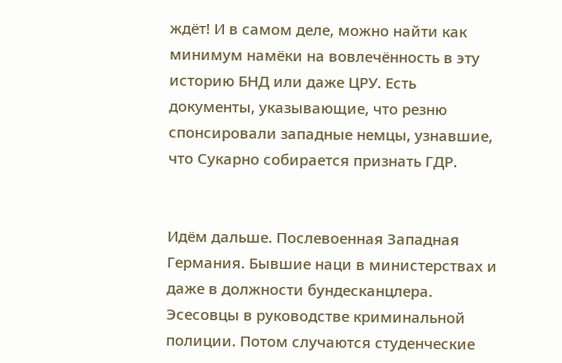ждёт! И в самом деле, можно найти как минимум намёки на вовлечённость в эту историю БНД или даже ЦРУ. Есть документы, указывающие, что резню спонсировали западные немцы, узнавшие, что Сукарно собирается признать ГДР.


Идём дальше. Послевоенная Западная Германия. Бывшие наци в министерствах и даже в должности бундесканцлера. Эсесовцы в руководстве криминальной полиции. Потом случаются студенческие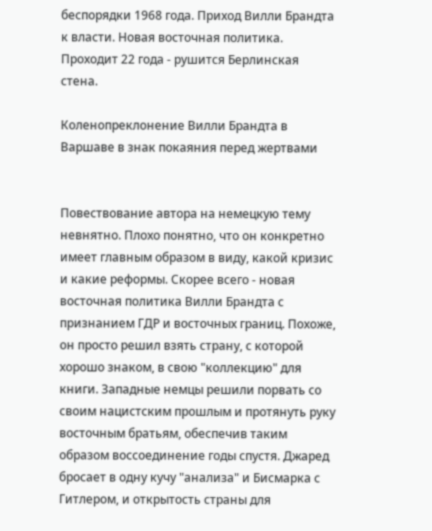беспорядки 1968 года. Приход Вилли Брандта к власти. Новая восточная политика. Проходит 22 года - рушится Берлинская стена.

Коленопреклонение Вилли Брандта в Варшаве в знак покаяния перед жертвами


Повествование автора на немецкую тему невнятно. Плохо понятно, что он конкретно имеет главным образом в виду, какой кризис и какие реформы. Скорее всего - новая восточная политика Вилли Брандта с признанием ГДР и восточных границ. Похоже, он просто решил взять страну, с которой хорошо знаком, в свою "коллекцию" для книги. Западные немцы решили порвать со своим нацистским прошлым и протянуть руку восточным братьям, обеспечив таким образом воссоединение годы спустя. Джаред бросает в одну кучу "анализа" и Бисмарка с Гитлером, и открытость страны для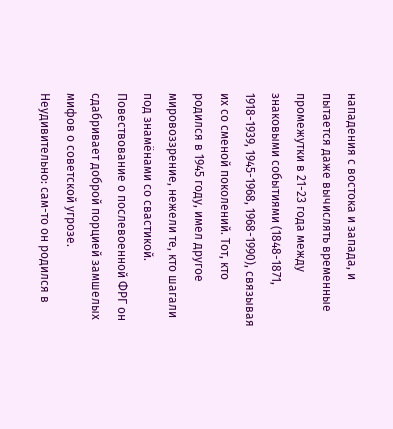нападения с востока и запада, и пытается даже вычислять временные промежутки в 21-23 года между знаковыми событиями (1848-1871, 1918-1939, 1945-1968, 1968-1990), связывая их со сменой поколений. Тот, кто родился в 1945 году, имел другое мировоззрение, нежели те, кто шагали под знамёнами со свастикой. Повествование о послевоенной ФРГ он сдабривает доброй порцией замшелых мифов о советской угрозе. Неудивительно: сам-то он родился в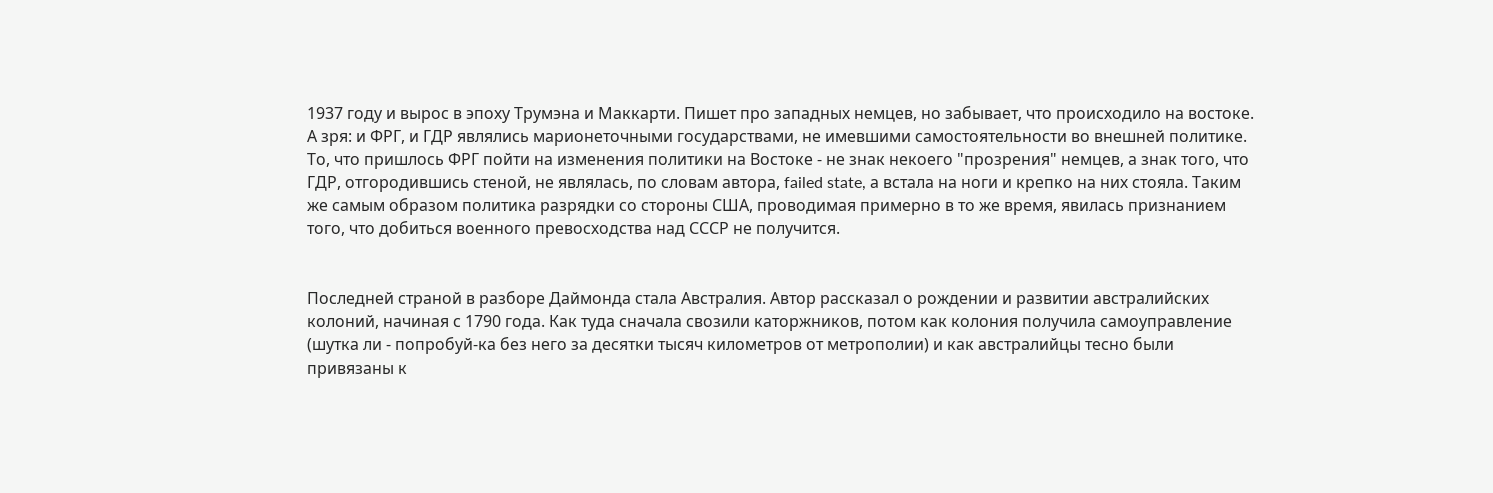1937 году и вырос в эпоху Трумэна и Маккарти. Пишет про западных немцев, но забывает, что происходило на востоке. А зря: и ФРГ, и ГДР являлись марионеточными государствами, не имевшими самостоятельности во внешней политике. То, что пришлось ФРГ пойти на изменения политики на Востоке - не знак некоего "прозрения" немцев, а знак того, что ГДР, отгородившись стеной, не являлась, по словам автора, failed state, а встала на ноги и крепко на них стояла. Таким же самым образом политика разрядки со стороны США, проводимая примерно в то же время, явилась признанием того, что добиться военного превосходства над СССР не получится.


Последней страной в разборе Даймонда стала Австралия. Автор рассказал о рождении и развитии австралийских колоний, начиная с 1790 года. Как туда сначала свозили каторжников, потом как колония получила самоуправление (шутка ли - попробуй-ка без него за десятки тысяч километров от метрополии) и как австралийцы тесно были привязаны к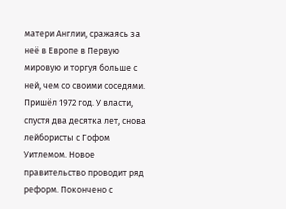матери Англии, сражаясь за неё в Европе в Первую мировую и торгуя больше с ней, чем со своими соседями. Пришёл 1972 год. У власти, спустя два десятка лет, снова лейбористы с Гофом Уитлемом. Новое правительство проводит ряд реформ. Покончено с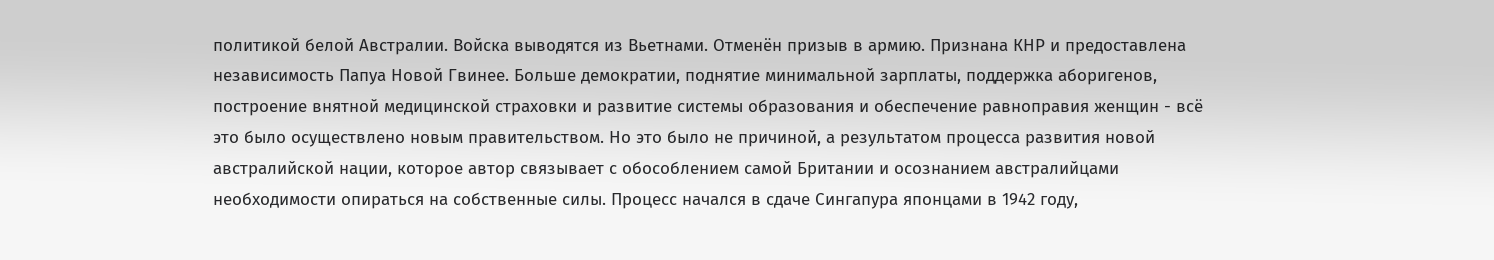политикой белой Австралии. Войска выводятся из Вьетнами. Отменён призыв в армию. Признана КНР и предоставлена независимость Папуа Новой Гвинее. Больше демократии, поднятие минимальной зарплаты, поддержка аборигенов, построение внятной медицинской страховки и развитие системы образования и обеспечение равноправия женщин - всё это было осуществлено новым правительством. Но это было не причиной, а результатом процесса развития новой австралийской нации, которое автор связывает с обособлением самой Британии и осознанием австралийцами необходимости опираться на собственные силы. Процесс начался в сдаче Сингапура японцами в 1942 году,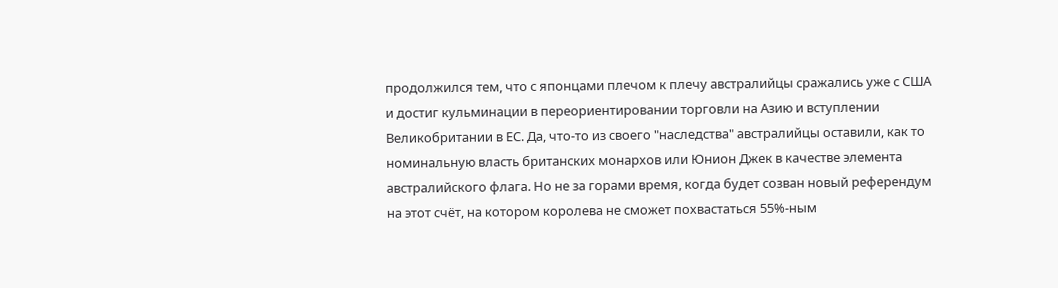продолжился тем, что с японцами плечом к плечу австралийцы сражались уже с США и достиг кульминации в переориентировании торговли на Азию и вступлении Великобритании в ЕС. Да, что-то из своего "наследства" австралийцы оставили, как то номинальную власть британских монархов или Юнион Джек в качестве элемента австралийского флага. Но не за горами время, когда будет созван новый референдум на этот счёт, на котором королева не сможет похвастаться 55%-ным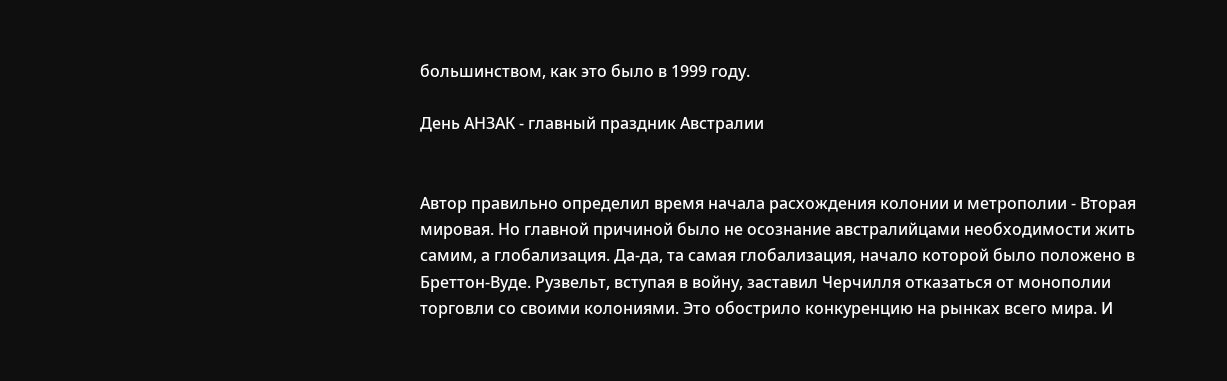большинством, как это было в 1999 году.

День АНЗАК - главный праздник Австралии


Автор правильно определил время начала расхождения колонии и метрополии - Вторая мировая. Но главной причиной было не осознание австралийцами необходимости жить самим, а глобализация. Да-да, та самая глобализация, начало которой было положено в Бреттон-Вуде. Рузвельт, вступая в войну, заставил Черчилля отказаться от монополии торговли со своими колониями. Это обострило конкуренцию на рынках всего мира. И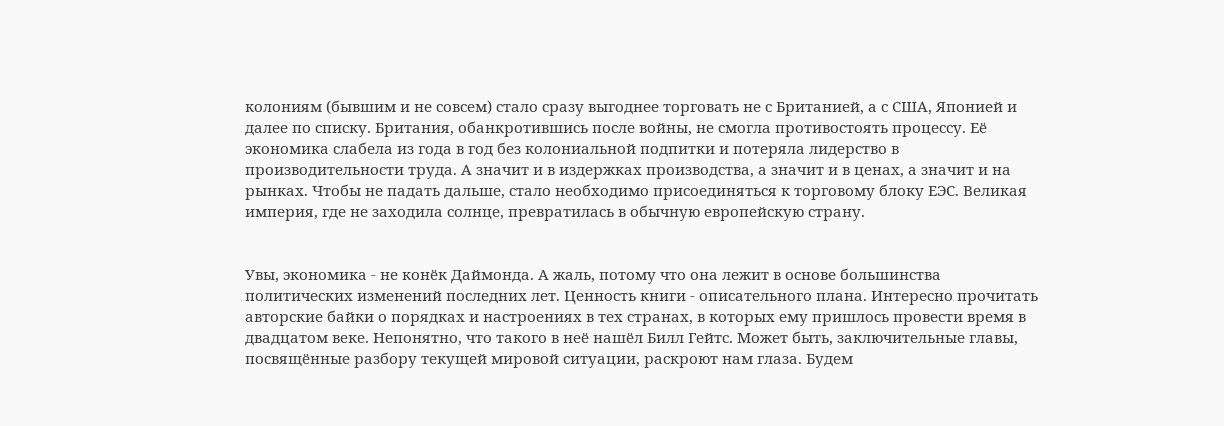колониям (бывшим и не совсем) стало сразу выгоднее торговать не с Британией, а с США, Японией и далее по списку. Британия, обанкротившись после войны, не смогла противостоять процессу. Её экономика слабела из года в год без колониальной подпитки и потеряла лидерство в производительности труда. А значит и в издержках производства, а значит и в ценах, а значит и на рынках. Чтобы не падать дальше, стало необходимо присоединяться к торговому блоку ЕЭС. Великая империя, где не заходила солнце, превратилась в обычную европейскую страну.


Увы, экономика - не конёк Даймонда. А жаль, потому что она лежит в основе большинства политических изменений последних лет. Ценность книги - описательного плана. Интересно прочитать авторские байки о порядках и настроениях в тех странах, в которых ему пришлось провести время в двадцатом веке. Непонятно, что такого в неё нашёл Билл Гейтс. Может быть, заключительные главы, посвящённые разбору текущей мировой ситуации, раскроют нам глаза. Будем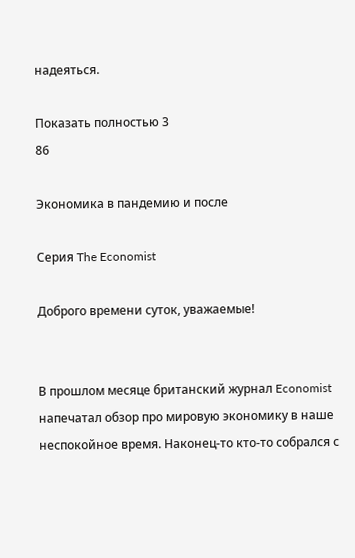надеяться.

Показать полностью 3
86

Экономика в пандемию и после

Серия The Economist

Доброго времени суток, уважаемые!


В прошлом месяце британский журнал Economist напечатал обзор про мировую экономику в наше неспокойное время. Наконец-то кто-то собрался с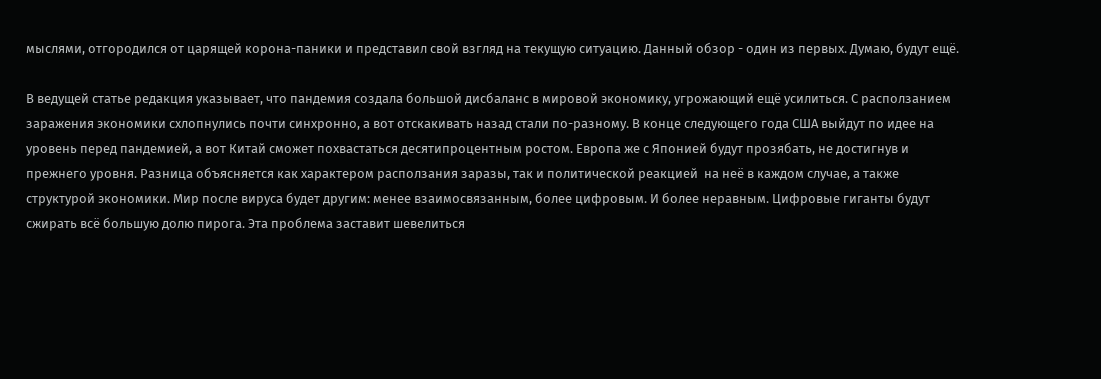мыслями, отгородился от царящей корона-паники и представил свой взгляд на текущую ситуацию. Данный обзор - один из первых. Думаю, будут ещё.

В ведущей статье редакция указывает, что пандемия создала большой дисбаланс в мировой экономику, угрожающий ещё усилиться. С расползанием заражения экономики схлопнулись почти синхронно, а вот отскакивать назад стали по-разному. В конце следующего года США выйдут по идее на уровень перед пандемией, а вот Китай сможет похвастаться десятипроцентным ростом. Европа же с Японией будут прозябать, не достигнув и прежнего уровня. Разница объясняется как характером расползания заразы, так и политической реакцией  на неё в каждом случае, а также структурой экономики. Мир после вируса будет другим: менее взаимосвязанным, более цифровым. И более неравным. Цифровые гиганты будут сжирать всё большую долю пирога. Эта проблема заставит шевелиться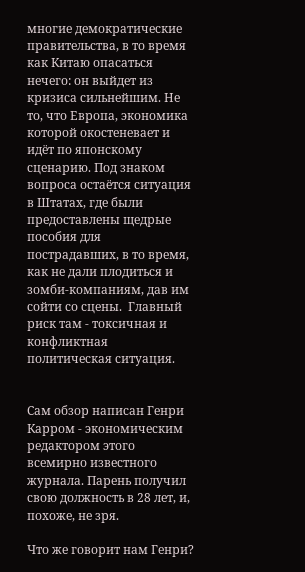многие демократические правительства, в то время как Китаю опасаться нечего: он выйдет из кризиса сильнейшим. Не то, что Европа, экономика которой окостеневает и идёт по японскому сценарию. Под знаком вопроса остаётся ситуация в Штатах, где были предоставлены щедрые пособия для пострадавших, в то время, как не дали плодиться и зомби-компаниям, дав им сойти со сцены.  Главный риск там - токсичная и конфликтная политическая ситуация.


Сам обзор написан Генри Карром - экономическим редактором этого всемирно известного журнала. Парень получил свою должность в 28 лет, и, похоже, не зря.

Что же говорит нам Генри?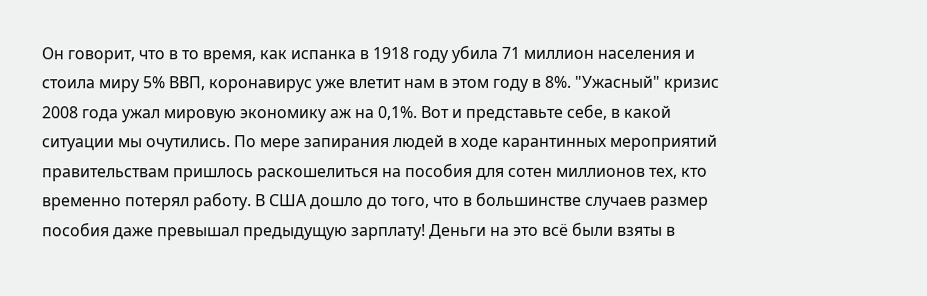Он говорит, что в то время, как испанка в 1918 году убила 71 миллион населения и стоила миру 5% ВВП, коронавирус уже влетит нам в этом году в 8%. "Ужасный" кризис 2008 года ужал мировую экономику аж на 0,1%. Вот и представьте себе, в какой ситуации мы очутились. По мере запирания людей в ходе карантинных мероприятий правительствам пришлось раскошелиться на пособия для сотен миллионов тех, кто временно потерял работу. В США дошло до того, что в большинстве случаев размер пособия даже превышал предыдущую зарплату! Деньги на это всё были взяты в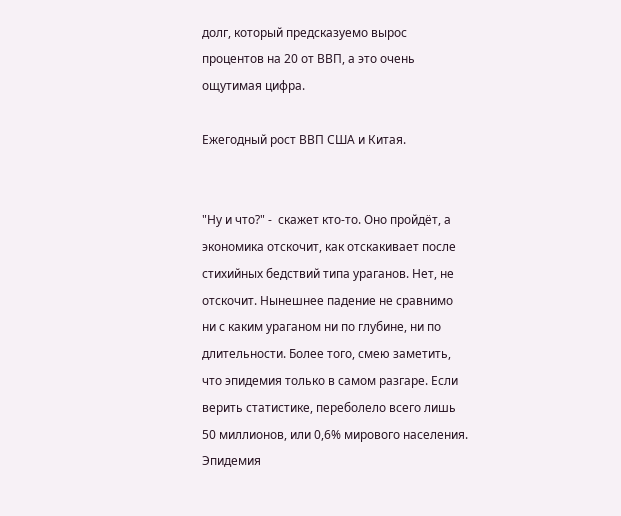долг, который предсказуемо вырос процентов на 20 от ВВП, а это очень ощутимая цифра.

Ежегодный рост ВВП США и Китая.


"Ну и что?" -  скажет кто-то. Оно пройдёт, а экономика отскочит, как отскакивает после стихийных бедствий типа ураганов. Нет, не отскочит. Нынешнее падение не сравнимо ни с каким ураганом ни по глубине, ни по длительности. Более того, смею заметить, что эпидемия только в самом разгаре. Если верить статистике, переболело всего лишь 50 миллионов, или 0,6% мирового населения. Эпидемия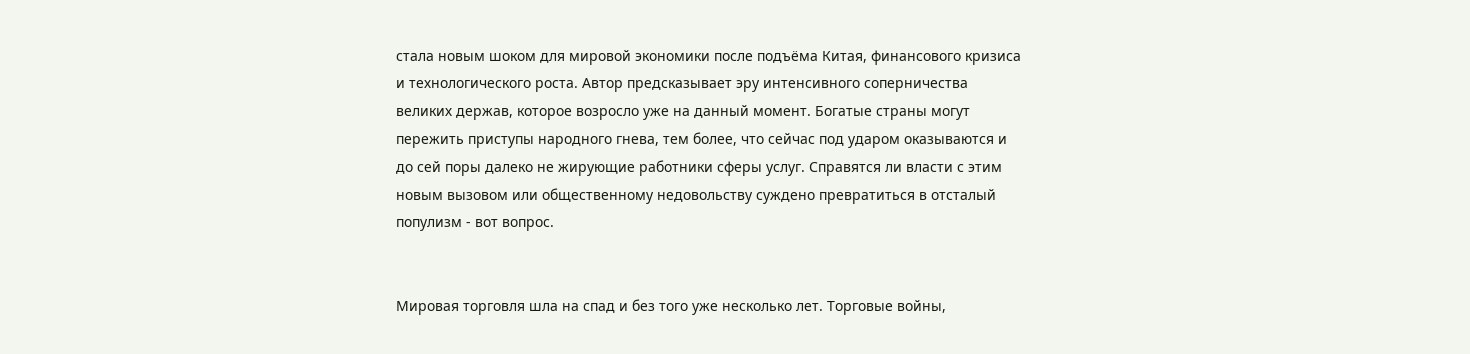стала новым шоком для мировой экономики после подъёма Китая, финансового кризиса и технологического роста. Автор предсказывает эру интенсивного соперничества великих держав, которое возросло уже на данный момент. Богатые страны могут пережить приступы народного гнева, тем более, что сейчас под ударом оказываются и до сей поры далеко не жирующие работники сферы услуг. Справятся ли власти с этим новым вызовом или общественному недовольству суждено превратиться в отсталый популизм - вот вопрос.


Мировая торговля шла на спад и без того уже несколько лет. Торговые войны,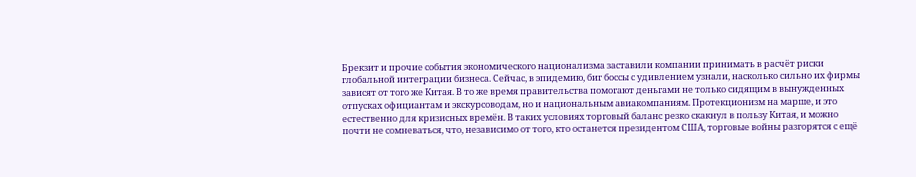Брекзит и прочие события экономического национализма заставили компании принимать в расчёт риски глобальной интеграции бизнеса. Сейчас, в эпидемию, биг боссы с удивлением узнали, насколько сильно их фирмы зависят от того же Китая. В то же время правительства помогают деньгами не только сидящим в вынужденных отпусках официантам и экскурсоводам, но и национальным авиакомпаниям. Протекционизм на марше, и это естественно для кризисных времён. В таких условиях торговый баланс резко скакнул в пользу Китая, и можно почти не сомневаться, что, независимо от того, кто останется президентом США, торговые войны разгорятся с ещё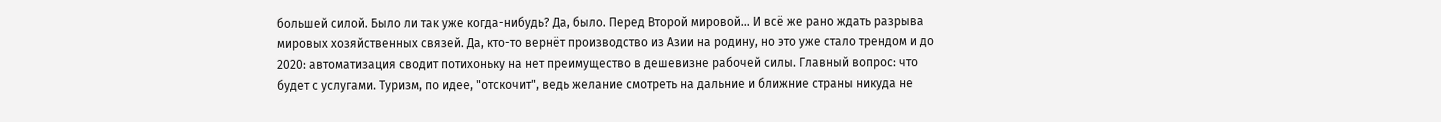большей силой. Было ли так уже когда-нибудь? Да, было. Перед Второй мировой... И всё же рано ждать разрыва мировых хозяйственных связей. Да, кто-то вернёт производство из Азии на родину, но это уже стало трендом и до 2020: автоматизация сводит потихоньку на нет преимущество в дешевизне рабочей силы. Главный вопрос: что будет с услугами. Туризм, по идее, "отскочит", ведь желание смотреть на дальние и ближние страны никуда не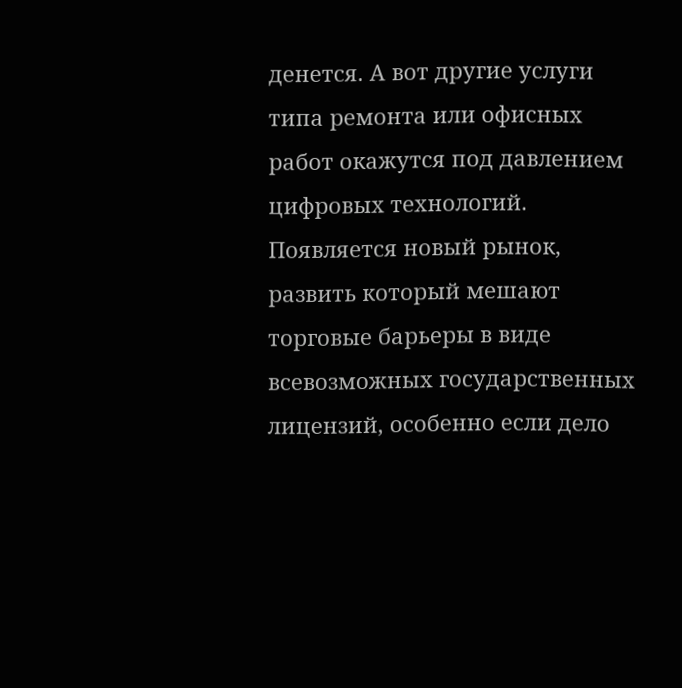денется. А вот другие услуги типа ремонта или офисных работ окажутся под давлением цифровых технологий. Появляется новый рынок, развить который мешают торговые барьеры в виде всевозможных государственных лицензий, особенно если дело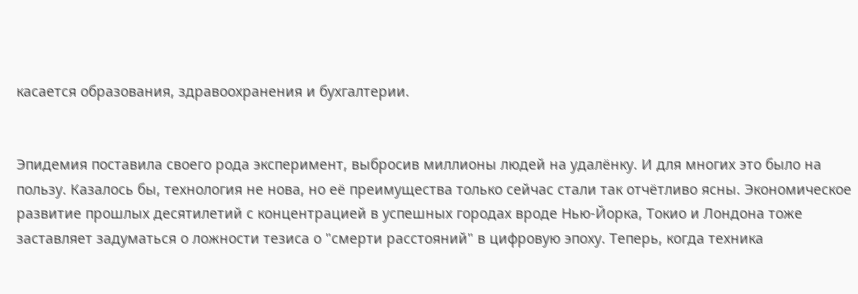касается образования, здравоохранения и бухгалтерии.


Эпидемия поставила своего рода эксперимент, выбросив миллионы людей на удалёнку. И для многих это было на пользу. Казалось бы, технология не нова, но её преимущества только сейчас стали так отчётливо ясны. Экономическое развитие прошлых десятилетий с концентрацией в успешных городах вроде Нью-Йорка, Токио и Лондона тоже заставляет задуматься о ложности тезиса о "смерти расстояний" в цифровую эпоху. Теперь, когда техника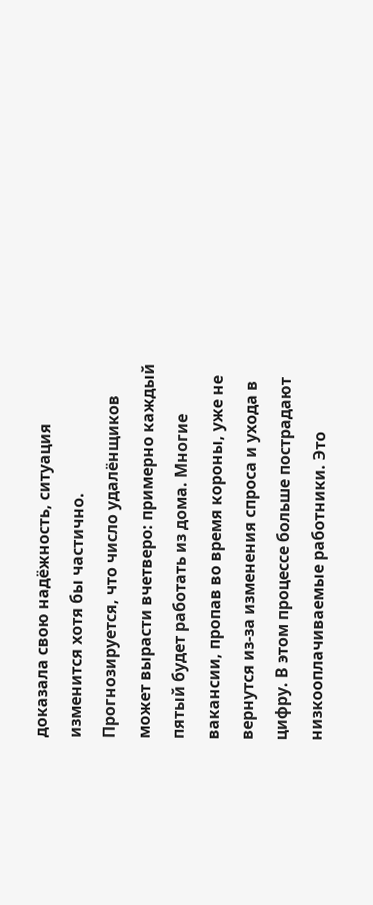доказала свою надёжность, ситуация изменится хотя бы частично. Прогнозируется, что число удалёнщиков может вырасти вчетверо: примерно каждый пятый будет работать из дома. Многие вакансии, пропав во время короны, уже не вернутся из-за изменения спроса и ухода в цифру. В этом процессе больше пострадают низкооплачиваемые работники. Это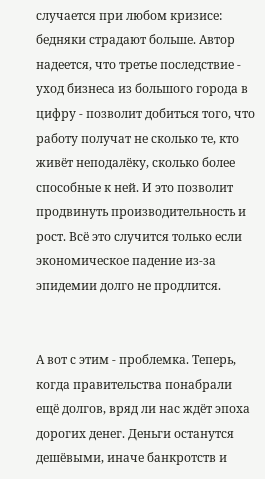случается при любом кризисе: бедняки страдают больше. Автор надеется, что третье последствие - уход бизнеса из большого города в цифру - позволит добиться того, что работу получат не сколько те, кто живёт неподалёку, сколько более способные к ней. И это позволит продвинуть производительность и рост. Всё это случится только если экономическое падение из-за эпидемии долго не продлится.


А вот с этим - проблемка. Теперь, когда правительства понабрали ещё долгов, вряд ли нас ждёт эпоха дорогих денег. Деньги останутся дешёвыми, иначе банкротств и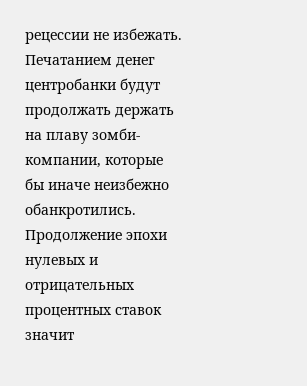рецессии не избежать. Печатанием денег центробанки будут продолжать держать на плаву зомби-компании, которые бы иначе неизбежно обанкротились. Продолжение эпохи нулевых и отрицательных процентных ставок значит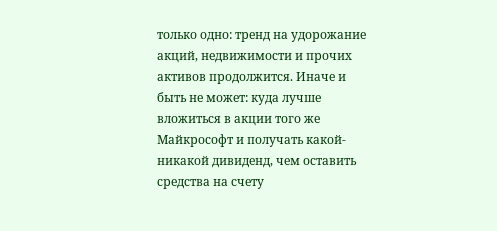только одно: тренд на удорожание акций, недвижимости и прочих активов продолжится. Иначе и быть не может: куда лучше вложиться в акции того же Майкрософт и получать какой-никакой дивиденд, чем оставить средства на счету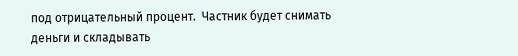под отрицательный процент.  Частник будет снимать деньги и складывать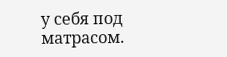у себя под матрасом.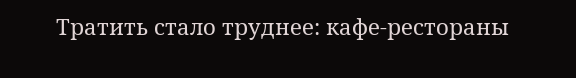Тратить стало труднее: кафе-рестораны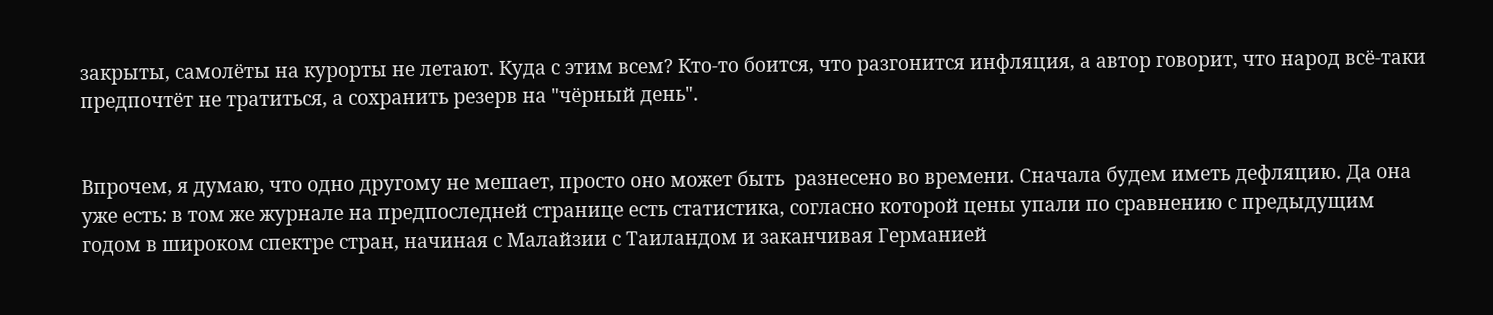закрыты, самолёты на курорты не летают. Куда с этим всем? Кто-то боится, что разгонится инфляция, а автор говорит, что народ всё-таки предпочтёт не тратиться, а сохранить резерв на "чёрный день".


Впрочем, я думаю, что одно другому не мешает, просто оно может быть  разнесено во времени. Сначала будем иметь дефляцию. Да она уже есть: в том же журнале на предпоследней странице есть статистика, согласно которой цены упали по сравнению с предыдущим годом в широком спектре стран, начиная с Малайзии с Таиландом и заканчивая Германией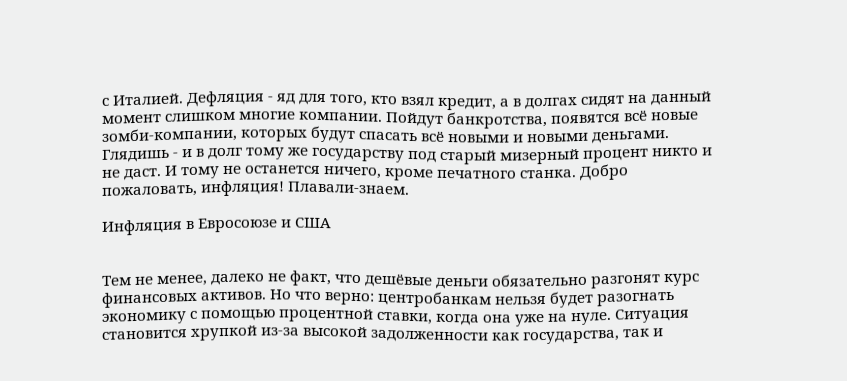с Италией. Дефляция - яд для того, кто взял кредит, а в долгах сидят на данный момент слишком многие компании. Пойдут банкротства, появятся всё новые зомби-компании, которых будут спасать всё новыми и новыми деньгами. Глядишь - и в долг тому же государству под старый мизерный процент никто и не даст. И тому не останется ничего, кроме печатного станка. Добро пожаловать, инфляция! Плавали-знаем.

Инфляция в Евросоюзе и США


Тем не менее, далеко не факт, что дешёвые деньги обязательно разгонят курс финансовых активов. Но что верно: центробанкам нельзя будет разогнать экономику с помощью процентной ставки, когда она уже на нуле. Ситуация становится хрупкой из-за высокой задолженности как государства, так и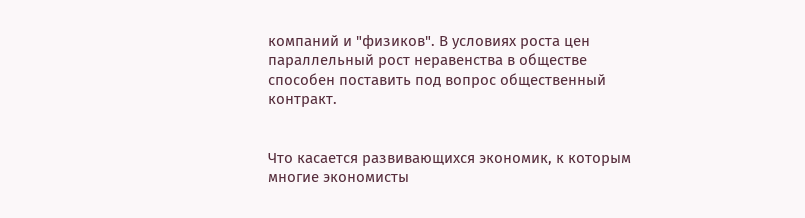компаний и "физиков". В условиях роста цен параллельный рост неравенства в обществе способен поставить под вопрос общественный контракт.


Что касается развивающихся экономик, к которым многие экономисты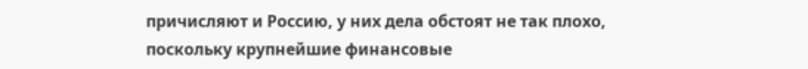причисляют и Россию, у них дела обстоят не так плохо, поскольку крупнейшие финансовые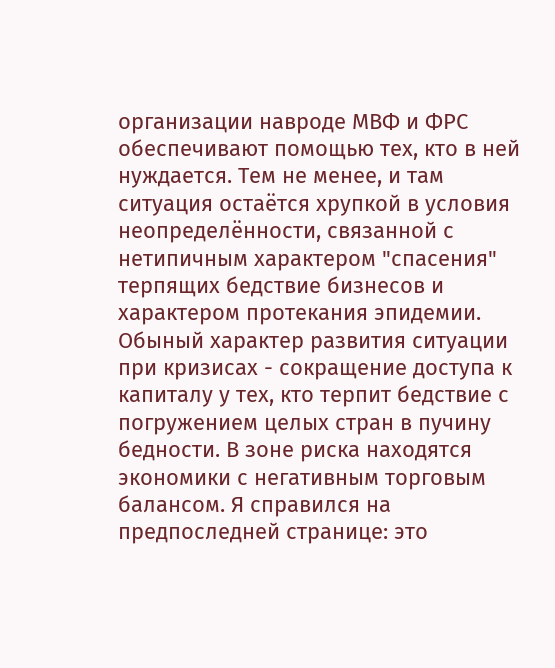организации навроде МВФ и ФРС обеспечивают помощью тех, кто в ней нуждается. Тем не менее, и там ситуация остаётся хрупкой в условия неопределённости, связанной с нетипичным характером "спасения" терпящих бедствие бизнесов и характером протекания эпидемии. Обыный характер развития ситуации при кризисах - сокращение доступа к капиталу у тех, кто терпит бедствие с погружением целых стран в пучину бедности. В зоне риска находятся экономики с негативным торговым балансом. Я справился на предпоследней странице: это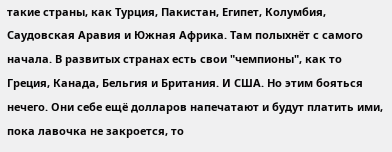такие страны, как Турция, Пакистан, Египет, Колумбия, Саудовская Аравия и Южная Африка. Там полыхнёт с самого начала. В развитых странах есть свои "чемпионы", как то Греция, Канада, Бельгия и Британия. И США. Но этим бояться нечего. Они себе ещё долларов напечатают и будут платить ими, пока лавочка не закроется, то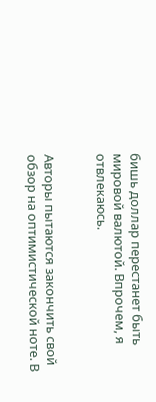бишь доллар перестанет быть мировой валютой. Впрочем, я отвлекаюсь.


Авторы пытаются закончить свой обзор на оптимистической ноте. В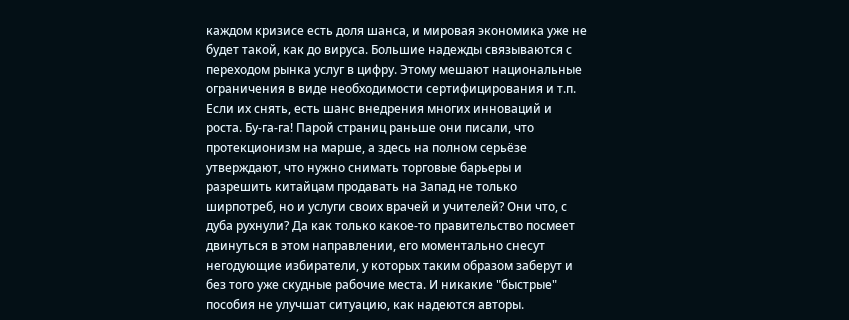каждом кризисе есть доля шанса, и мировая экономика уже не будет такой, как до вируса. Большие надежды связываются с переходом рынка услуг в цифру. Этому мешают национальные ограничения в виде необходимости сертифицирования и т.п. Если их снять, есть шанс внедрения многих инноваций и роста. Бу-га-га! Парой страниц раньше они писали, что протекционизм на марше, а здесь на полном серьёзе утверждают, что нужно снимать торговые барьеры и разрешить китайцам продавать на Запад не только ширпотреб, но и услуги своих врачей и учителей? Они что, с дуба рухнули? Да как только какое-то правительство посмеет двинуться в этом направлении, его моментально снесут негодующие избиратели, у которых таким образом заберут и без того уже скудные рабочие места. И никакие "быстрые" пособия не улучшат ситуацию, как надеются авторы.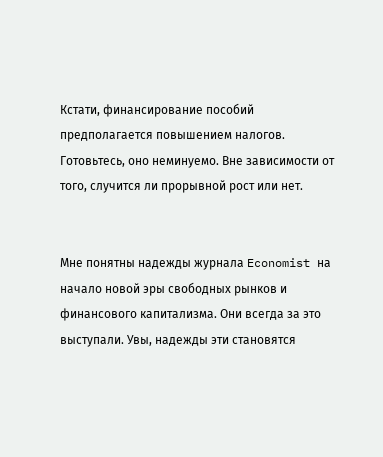Кстати, финансирование пособий предполагается повышением налогов. Готовьтесь, оно неминуемо. Вне зависимости от того, случится ли прорывной рост или нет.


Мне понятны надежды журнала Economist на начало новой эры свободных рынков и финансового капитализма. Они всегда за это выступали. Увы, надежды эти становятся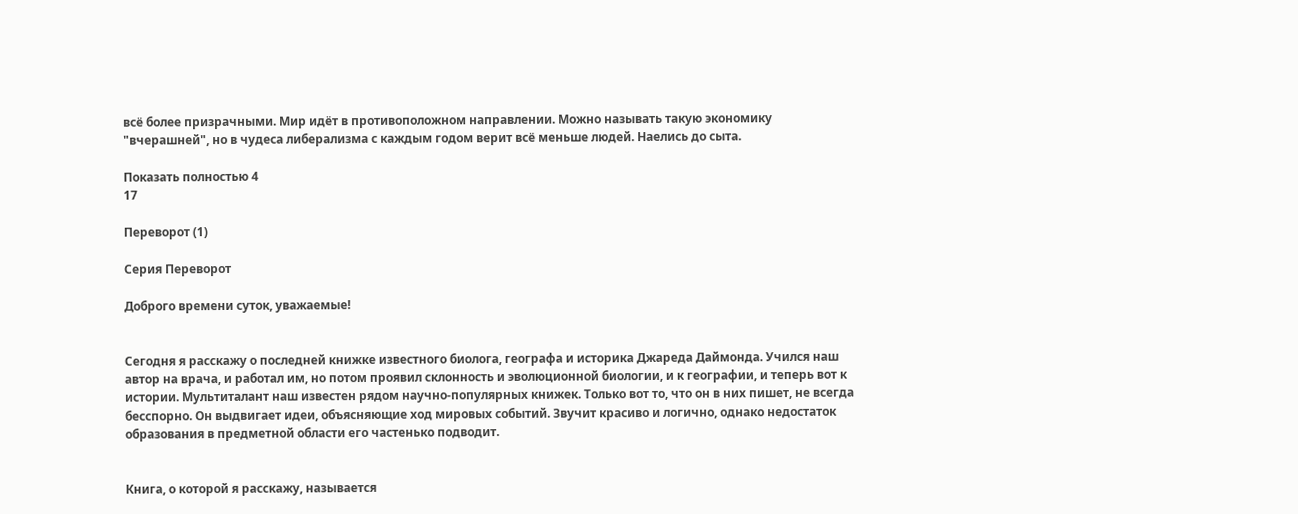всё более призрачными. Мир идёт в противоположном направлении. Можно называть такую экономику "вчерашней", но в чудеса либерализма с каждым годом верит всё меньше людей. Наелись до сыта.

Показать полностью 4
17

Переворот (1)

Серия Переворот

Доброго времени суток, уважаемые!


Сегодня я расскажу о последней книжке известного биолога, географа и историка Джареда Даймонда. Учился наш автор на врача, и работал им, но потом проявил склонность и эволюционной биологии, и к географии, и теперь вот к истории. Мультиталант наш известен рядом научно-популярных книжек. Только вот то, что он в них пишет, не всегда бесспорно. Он выдвигает идеи, объясняющие ход мировых событий. Звучит красиво и логично, однако недостаток образования в предметной области его частенько подводит.


Книга, о которой я расскажу, называется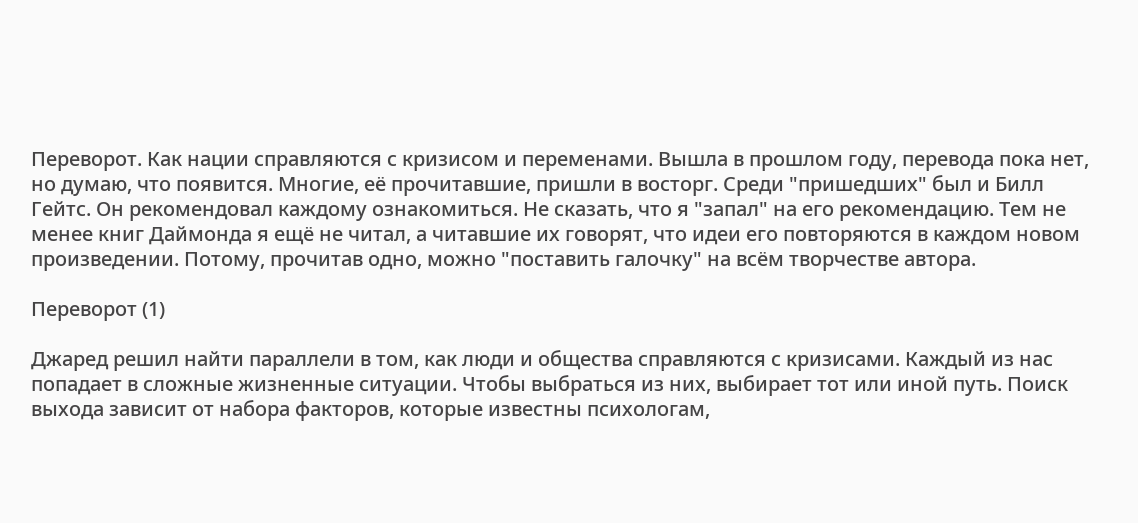Переворот. Как нации справляются с кризисом и переменами. Вышла в прошлом году, перевода пока нет, но думаю, что появится. Многие, её прочитавшие, пришли в восторг. Среди "пришедших" был и Билл Гейтс. Он рекомендовал каждому ознакомиться. Не сказать, что я "запал" на его рекомендацию. Тем не менее книг Даймонда я ещё не читал, а читавшие их говорят, что идеи его повторяются в каждом новом произведении. Потому, прочитав одно, можно "поставить галочку" на всём творчестве автора.

Переворот (1)

Джаред решил найти параллели в том, как люди и общества справляются с кризисами. Каждый из нас попадает в сложные жизненные ситуации. Чтобы выбраться из них, выбирает тот или иной путь. Поиск выхода зависит от набора факторов, которые известны психологам,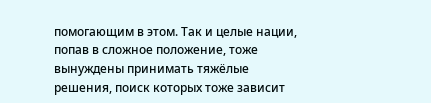помогающим в этом. Так и целые нации, попав в сложное положение, тоже вынуждены принимать тяжёлые решения, поиск которых тоже зависит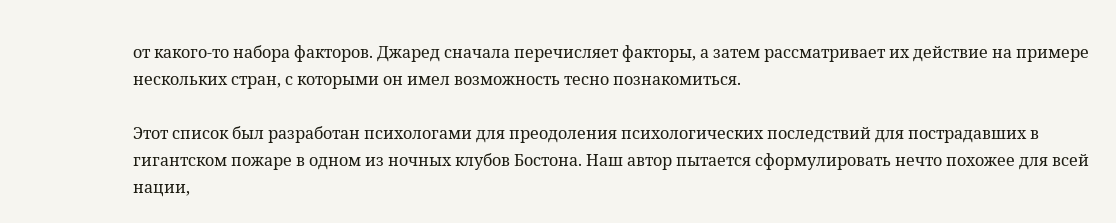от какого-то набора факторов. Джаред сначала перечисляет факторы, а затем рассматривает их действие на примере нескольких стран, с которыми он имел возможность тесно познакомиться.

Этот список был разработан психологами для преодоления психологических последствий для пострадавших в гигантском пожаре в одном из ночных клубов Бостона. Наш автор пытается сформулировать нечто похожее для всей нации,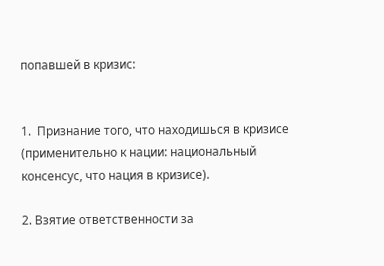попавшей в кризис:


1.  Признание того, что находишься в кризисе (применительно к нации: национальный консенсус, что нация в кризисе).

2. Взятие ответственности за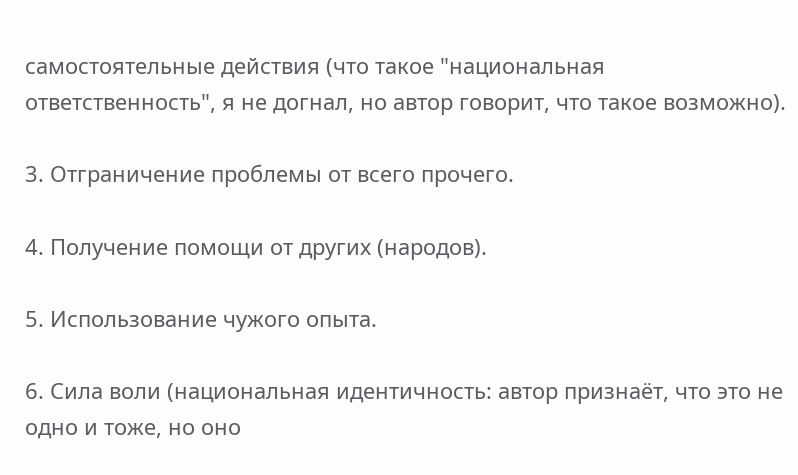самостоятельные действия (что такое "национальная ответственность", я не догнал, но автор говорит, что такое возможно).

3. Отграничение проблемы от всего прочего.

4. Получение помощи от других (народов).

5. Использование чужого опыта.

6. Сила воли (национальная идентичность: автор признаёт, что это не одно и тоже, но оно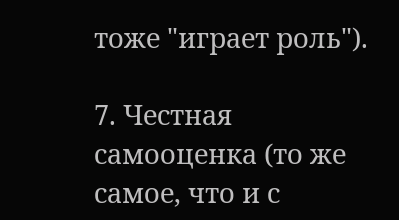тоже "играет роль").

7. Честная самооценка (то же самое, что и с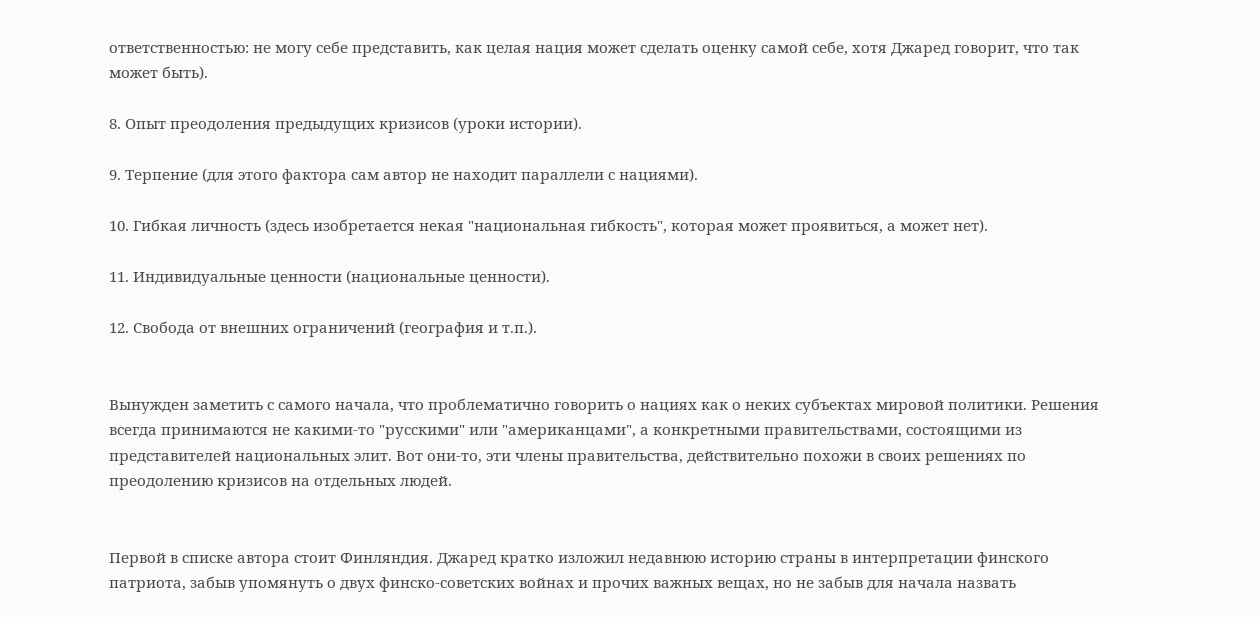ответственностью: не могу себе представить, как целая нация может сделать оценку самой себе, хотя Джаред говорит, что так может быть).

8. Опыт преодоления предыдущих кризисов (уроки истории).

9. Терпение (для этого фактора сам автор не находит параллели с нациями).

10. Гибкая личность (здесь изобретается некая "национальная гибкость", которая может проявиться, а может нет).

11. Индивидуальные ценности (национальные ценности).

12. Свобода от внешних ограничений (география и т.п.).


Вынужден заметить с самого начала, что проблематично говорить о нациях как о неких субъектах мировой политики. Решения всегда принимаются не какими-то "русскими" или "американцами", а конкретными правительствами, состоящими из представителей национальных элит. Вот они-то, эти члены правительства, действительно похожи в своих решениях по преодолению кризисов на отдельных людей.


Первой в списке автора стоит Финляндия. Джаред кратко изложил недавнюю историю страны в интерпретации финского патриота, забыв упомянуть о двух финско-советских войнах и прочих важных вещах, но не забыв для начала назвать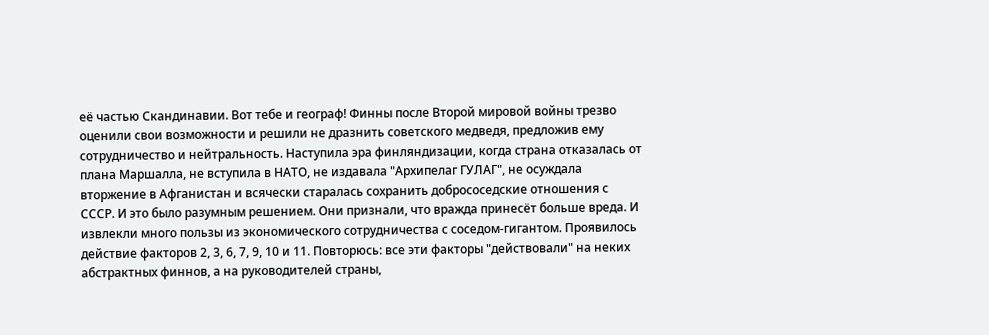её частью Скандинавии. Вот тебе и географ! Финны после Второй мировой войны трезво оценили свои возможности и решили не дразнить советского медведя, предложив ему сотрудничество и нейтральность. Наступила эра финляндизации, когда страна отказалась от плана Маршалла, не вступила в НАТО, не издавала "Архипелаг ГУЛАГ", не осуждала вторжение в Афганистан и всячески старалась сохранить добрососедские отношения с СССР. И это было разумным решением. Они признали, что вражда принесёт больше вреда. И извлекли много пользы из экономического сотрудничества с соседом-гигантом. Проявилось действие факторов 2, 3, 6, 7, 9, 10 и 11. Повторюсь: все эти факторы "действовали" на неких абстрактных финнов, а на руководителей страны,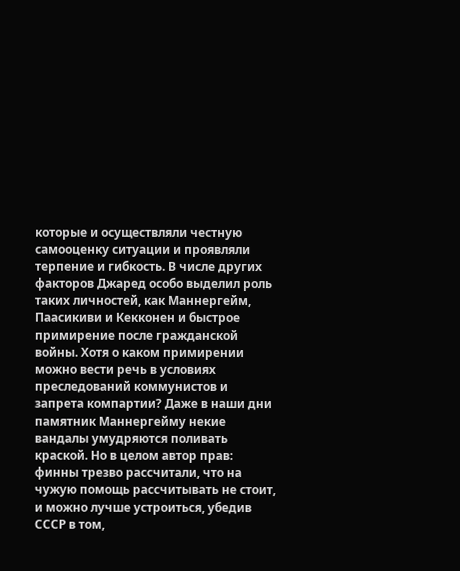которые и осуществляли честную самооценку ситуации и проявляли терпение и гибкость. В числе других факторов Джаред особо выделил роль таких личностей, как Маннергейм, Паасикиви и Кекконен и быстрое примирение после гражданской войны. Хотя о каком примирении можно вести речь в условиях преследований коммунистов и запрета компартии? Даже в наши дни памятник Маннергейму некие вандалы умудряются поливать краской. Но в целом автор прав: финны трезво рассчитали, что на чужую помощь рассчитывать не стоит, и можно лучше устроиться, убедив СССР в том,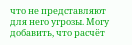что не представляют для него угрозы. Могу добавить, что расчёт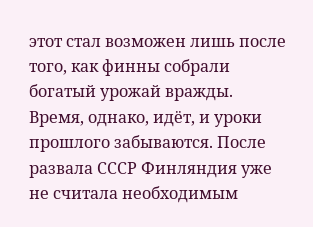этот стал возможен лишь после того, как финны собрали богатый урожай вражды. Время, однако, идёт, и уроки прошлого забываются. После развала СССР Финляндия уже не считала необходимым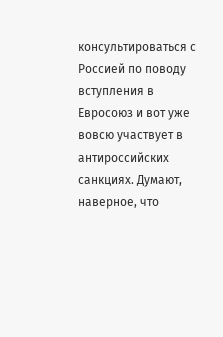консультироваться с Россией по поводу вступления в Евросоюз и вот уже вовсю участвует в антироссийских санкциях. Думают, наверное, что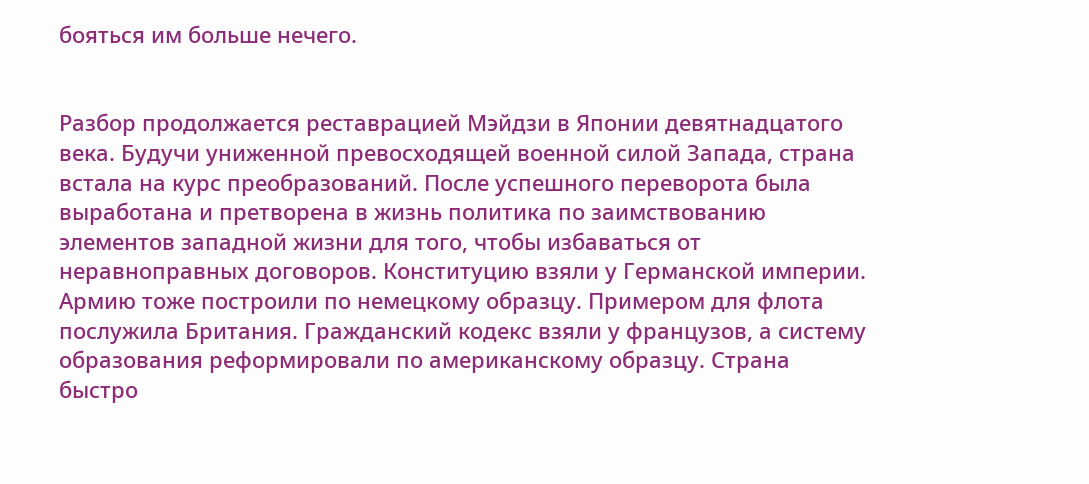бояться им больше нечего.


Разбор продолжается реставрацией Мэйдзи в Японии девятнадцатого века. Будучи униженной превосходящей военной силой Запада, страна встала на курс преобразований. После успешного переворота была выработана и претворена в жизнь политика по заимствованию элементов западной жизни для того, чтобы избаваться от неравноправных договоров. Конституцию взяли у Германской империи. Армию тоже построили по немецкому образцу. Примером для флота послужила Британия. Гражданский кодекс взяли у французов, а систему образования реформировали по американскому образцу. Страна быстро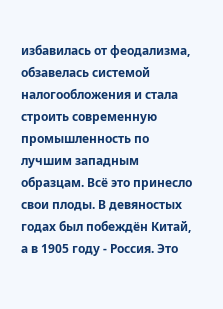избавилась от феодализма, обзавелась системой налогообложения и стала строить современную промышленность по лучшим западным образцам. Всё это принесло свои плоды. В девяностых годах был побеждён Китай, а в 1905 году - Россия. Это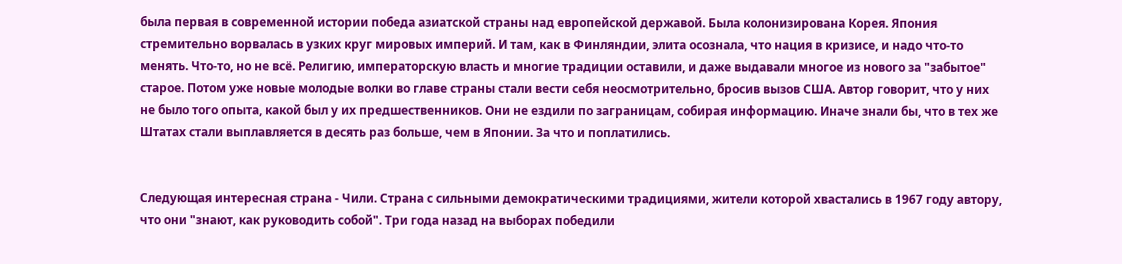была первая в современной истории победа азиатской страны над европейской державой. Была колонизирована Корея. Япония стремительно ворвалась в узких круг мировых империй. И там, как в Финляндии, элита осознала, что нация в кризисе, и надо что-то менять. Что-то, но не всё. Религию, императорскую власть и многие традиции оставили, и даже выдавали многое из нового за "забытое" старое. Потом уже новые молодые волки во главе страны стали вести себя неосмотрительно, бросив вызов США. Автор говорит, что у них не было того опыта, какой был у их предшественников. Они не ездили по заграницам, собирая информацию. Иначе знали бы, что в тех же Штатах стали выплавляется в десять раз больше, чем в Японии. За что и поплатились.


Следующая интересная страна - Чили. Страна с сильными демократическими традициями, жители которой хвастались в 1967 году автору, что они "знают, как руководить собой". Три года назад на выборах победили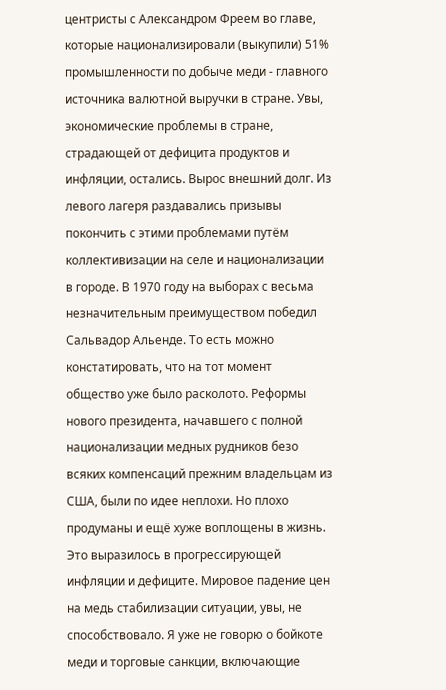центристы с Александром Фреем во главе, которые национализировали (выкупили) 51% промышленности по добыче меди - главного источника валютной выручки в стране. Увы, экономические проблемы в стране, страдающей от дефицита продуктов и инфляции, остались. Вырос внешний долг. Из левого лагеря раздавались призывы покончить с этими проблемами путём коллективизации на селе и национализации в городе. В 1970 году на выборах с весьма незначительным преимуществом победил Сальвадор Альенде. То есть можно констатировать, что на тот момент общество уже было расколото. Реформы нового президента, начавшего с полной национализации медных рудников безо всяких компенсаций прежним владельцам из США, были по идее неплохи. Но плохо продуманы и ещё хуже воплощены в жизнь. Это выразилось в прогрессирующей инфляции и дефиците. Мировое падение цен на медь стабилизации ситуации, увы, не способствовало. Я уже не говорю о бойкоте меди и торговые санкции, включающие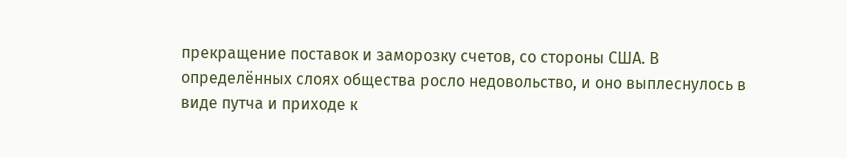прекращение поставок и заморозку счетов, со стороны США. В определённых слоях общества росло недовольство, и оно выплеснулось в виде путча и приходе к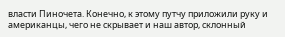власти Пиночета. Конечно, к этому путчу приложили руку и американцы, чего не скрывает и наш автор, склонный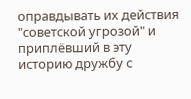оправдывать их действия "советской угрозой" и приплёвший в эту историю дружбу с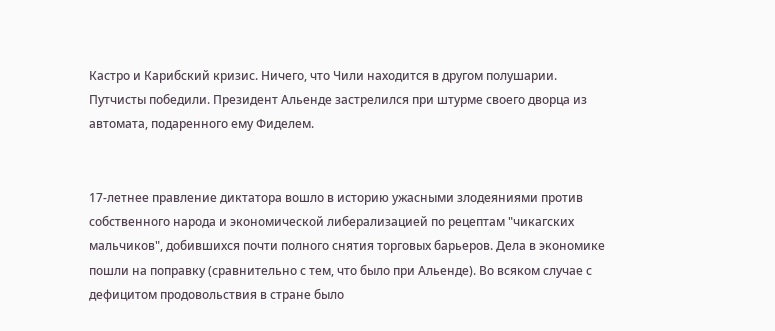Кастро и Карибский кризис. Ничего, что Чили находится в другом полушарии. Путчисты победили. Президент Альенде застрелился при штурме своего дворца из автомата, подаренного ему Фиделем.


17-летнее правление диктатора вошло в историю ужасными злодеяниями против собственного народа и экономической либерализацией по рецептам "чикагских мальчиков", добившихся почти полного снятия торговых барьеров. Дела в экономике пошли на поправку (сравнительно с тем, что было при Альенде). Во всяком случае с дефицитом продовольствия в стране было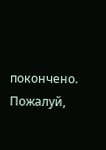покончено. Пожалуй,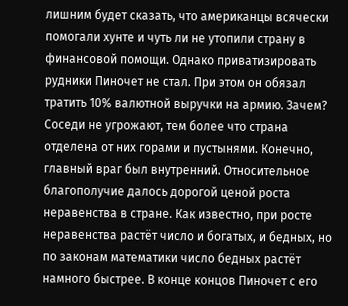лишним будет сказать, что американцы всячески помогали хунте и чуть ли не утопили страну в финансовой помощи. Однако приватизировать рудники Пиночет не стал. При этом он обязал тратить 10% валютной выручки на армию. Зачем? Соседи не угрожают, тем более что страна отделена от них горами и пустынями. Конечно, главный враг был внутренний. Относительное благополучие далось дорогой ценой роста неравенства в стране. Как известно, при росте неравенства растёт число и богатых, и бедных, но по законам математики число бедных растёт намного быстрее. В конце концов Пиночет с его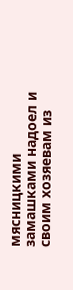мясницкими замашками надоел и своим хозяевам из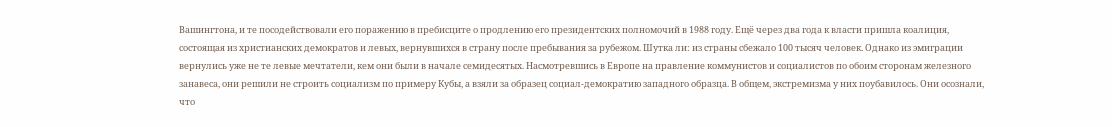Вашингтона, и те посодействовали его поражению в пребисците о продлению его президентских полномочий в 1988 году. Ещё через два года к власти пришла коалиция, состоящая из христианских демократов и левых, вернувшихся в страну после пребывания за рубежом. Шутка ли: из страны сбежало 100 тысяч человек. Однако из эмиграции вернулись уже не те левые мечтатели, кем они были в начале семидесятых. Насмотревшись в Европе на правление коммунистов и социалистов по обоим сторонам железного занавеса, они решили не строить социализм по примеру Кубы, а взяли за образец социал-демократию западного образца. В общем, экстремизма у них поубавилось. Они осознали, что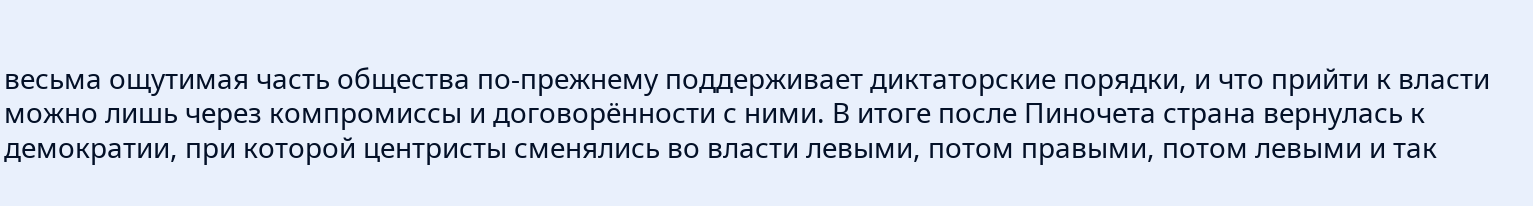весьма ощутимая часть общества по-прежнему поддерживает диктаторские порядки, и что прийти к власти можно лишь через компромиссы и договорённости с ними. В итоге после Пиночета страна вернулась к демократии, при которой центристы сменялись во власти левыми, потом правыми, потом левыми и так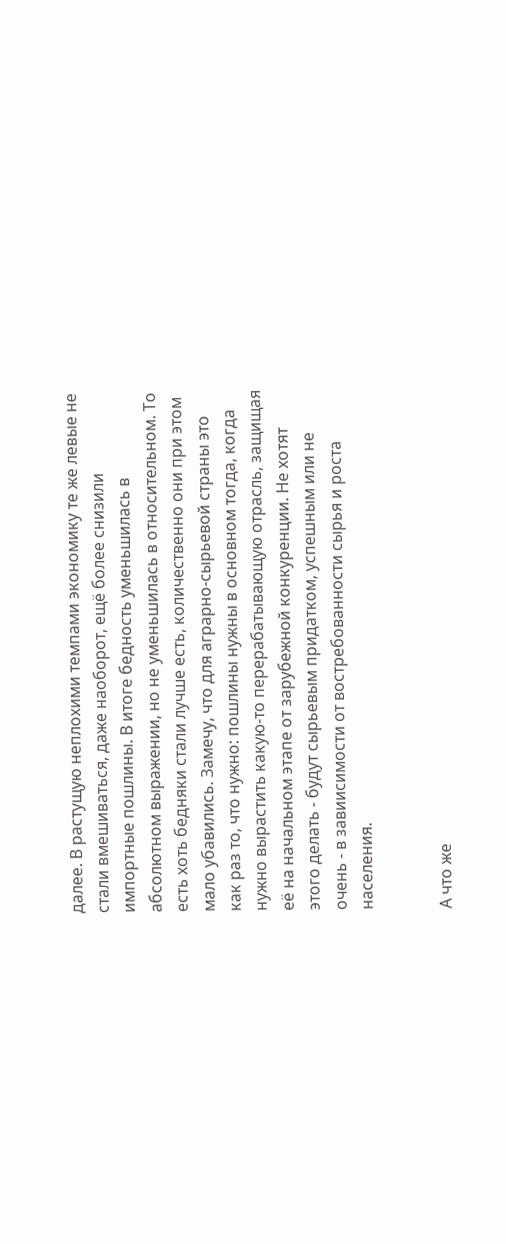далее. В растущую неплохими темпами экономику те же левые не стали вмешиваться, даже наоборот, ещё более снизили импортные пошлины. В итоге бедность уменьшилась в абсолютном выражении, но не уменьшилась в относительном. То есть хоть бедняки стали лучше есть, количественно они при этом мало убавились. Замечу, что для аграрно-сырьевой страны это как раз то, что нужно: пошлины нужны в основном тогда, когда нужно вырастить какую-то перерабатывающую отрасль, защищая её на начальном этапе от зарубежной конкуренции. Не хотят этого делать - будут сырьевым придатком, успешным или не очень - в завиисимости от востребованности сырья и роста населения.


А что же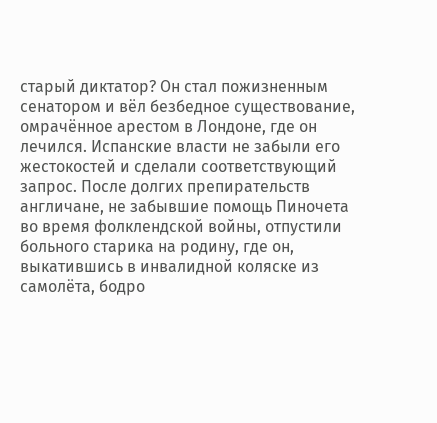старый диктатор? Он стал пожизненным сенатором и вёл безбедное существование, омрачённое арестом в Лондоне, где он лечился. Испанские власти не забыли его жестокостей и сделали соответствующий запрос. После долгих препирательств англичане, не забывшие помощь Пиночета во время фолклендской войны, отпустили больного старика на родину, где он, выкатившись в инвалидной коляске из самолёта, бодро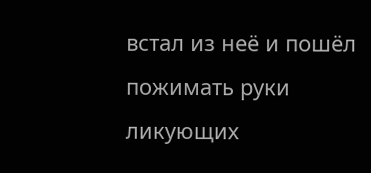встал из неё и пошёл пожимать руки ликующих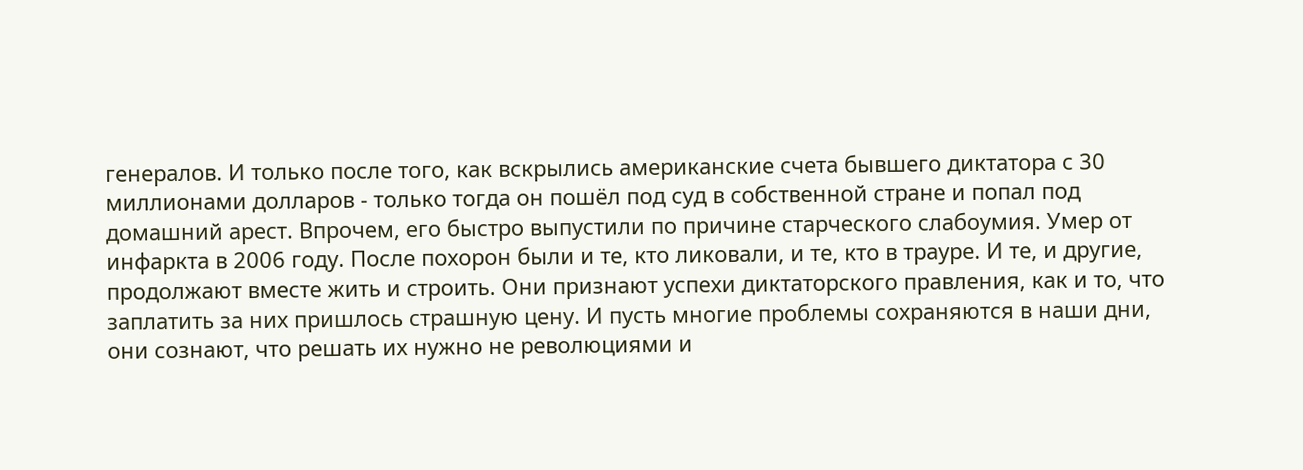генералов. И только после того, как вскрылись американские счета бывшего диктатора с 30 миллионами долларов - только тогда он пошёл под суд в собственной стране и попал под домашний арест. Впрочем, его быстро выпустили по причине старческого слабоумия. Умер от инфаркта в 2006 году. После похорон были и те, кто ликовали, и те, кто в трауре. И те, и другие, продолжают вместе жить и строить. Они признают успехи диктаторского правления, как и то, что заплатить за них пришлось страшную цену. И пусть многие проблемы сохраняются в наши дни, они сознают, что решать их нужно не революциями и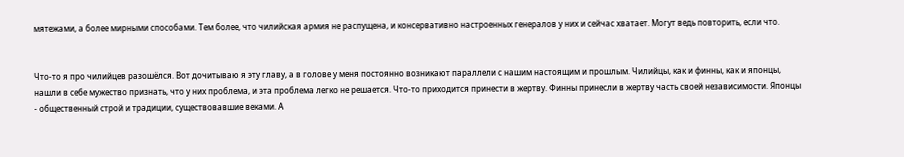мятежами, а более мирными способами. Тем более, что чилийская армия не распущена, и консервативно настроенных генералов у них и сейчас хватает. Могут ведь повторить, если что.


Что-то я про чилийцев разошёлся. Вот дочитываю я эту главу, а в голове у меня постоянно возникают параллели с нашим настоящим и прошлым. Чилийцы, как и финны, как и японцы, нашли в себе мужество признать, что у них проблема, и эта проблема легко не решается. Что-то приходится принести в жертву. Финны принесли в жертву часть своей независимости. Японцы - общественный строй и традиции, существовавшие веками. А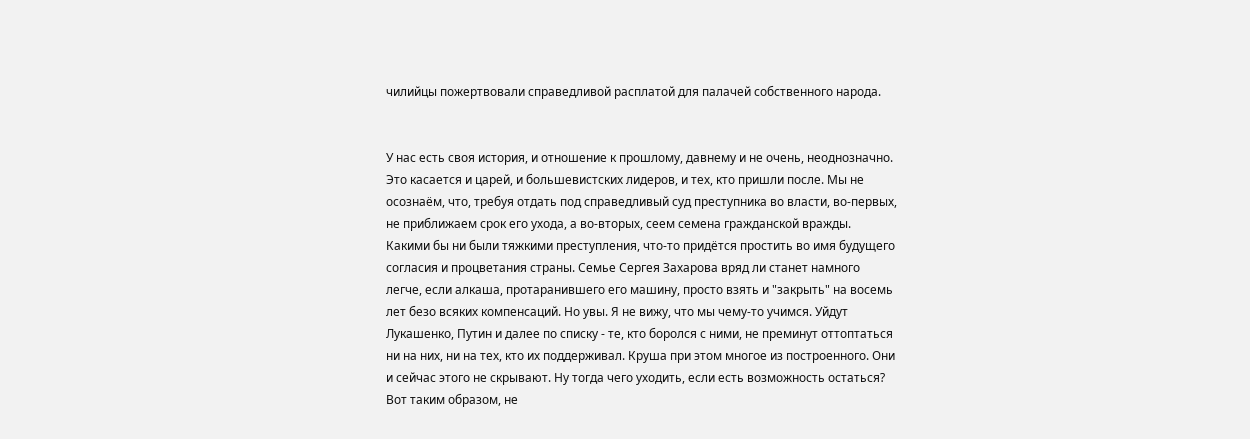чилийцы пожертвовали справедливой расплатой для палачей собственного народа.


У нас есть своя история, и отношение к прошлому, давнему и не очень, неоднозначно. Это касается и царей, и большевистских лидеров, и тех, кто пришли после. Мы не осознаём, что, требуя отдать под справедливый суд преступника во власти, во-первых, не приближаем срок его ухода, а во-вторых, сеем семена гражданской вражды. Какими бы ни были тяжкими преступления, что-то придётся простить во имя будущего согласия и процветания страны. Семье Сергея Захарова вряд ли станет намного легче, если алкаша, протаранившего его машину, просто взять и "закрыть" на восемь лет безо всяких компенсаций. Но увы. Я не вижу, что мы чему-то учимся. Уйдут Лукашенко, Путин и далее по списку - те, кто боролся с ними, не преминут оттоптаться ни на них, ни на тех, кто их поддерживал. Круша при этом многое из построенного. Они и сейчас этого не скрывают. Ну тогда чего уходить, если есть возможность остаться? Вот таким образом, не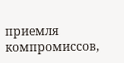приемля компромиссов,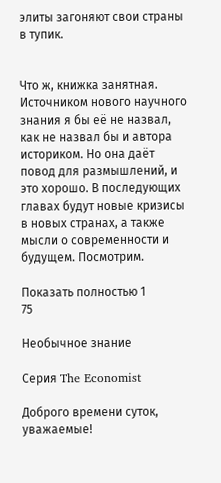элиты загоняют свои страны в тупик.


Что ж, книжка занятная. Источником нового научного знания я бы её не назвал, как не назвал бы и автора историком. Но она даёт повод для размышлений, и это хорошо. В последующих главах будут новые кризисы в новых странах, а также мысли о современности и будущем. Посмотрим.

Показать полностью 1
75

Необычное знание

Серия The Economist

Доброго времени суток, уважаемые!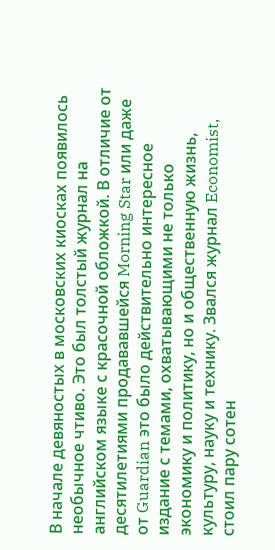В начале девяностых в московских киосках появилось необычное чтиво. Это был толстый журнал на английском языке с красочной обложкой. В отличие от десятилетиями продававшейся Morning Star или даже от Guardian это было действительно интересное издание с темами, охватывающими не только экономику и политику, но и общественную жизнь, культуру, науку и технику. Звался журнал Economist, стоил пару сотен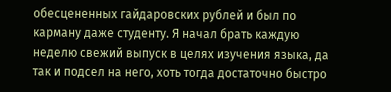обесцененных гайдаровских рублей и был по карману даже студенту. Я начал брать каждую неделю свежий выпуск в целях изучения языка, да так и подсел на него, хоть тогда достаточно быстро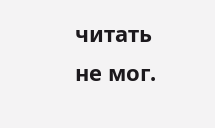читать не мог.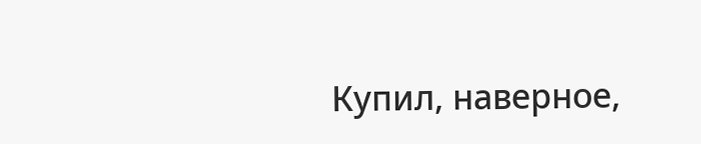Купил, наверное,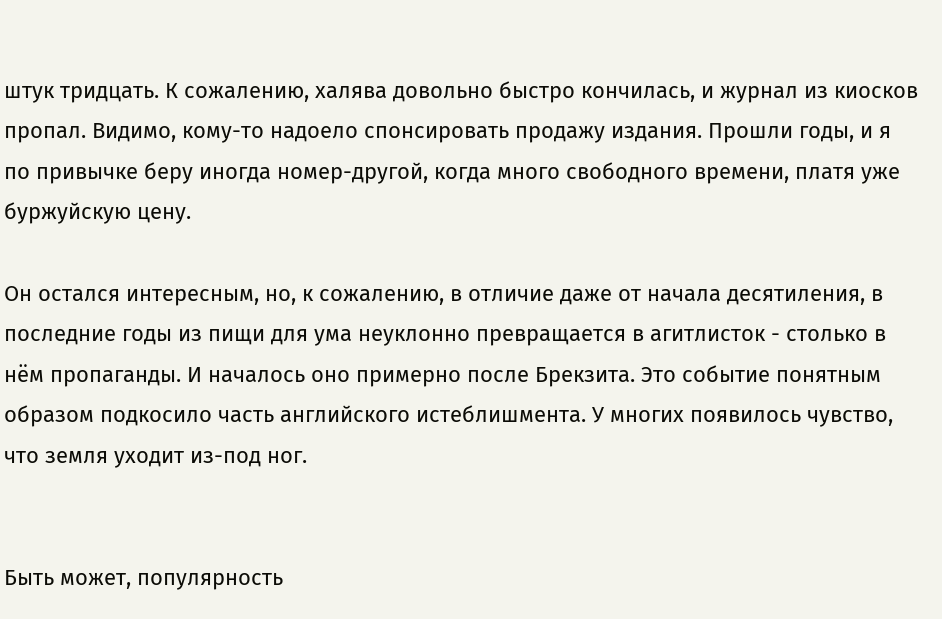штук тридцать. К сожалению, халява довольно быстро кончилась, и журнал из киосков пропал. Видимо, кому-то надоело спонсировать продажу издания. Прошли годы, и я по привычке беру иногда номер-другой, когда много свободного времени, платя уже буржуйскую цену.

Он остался интересным, но, к сожалению, в отличие даже от начала десятиления, в последние годы из пищи для ума неуклонно превращается в агитлисток - столько в нём пропаганды. И началось оно примерно после Брекзита. Это событие понятным образом подкосило часть английского истеблишмента. У многих появилось чувство, что земля уходит из-под ног.


Быть может, популярность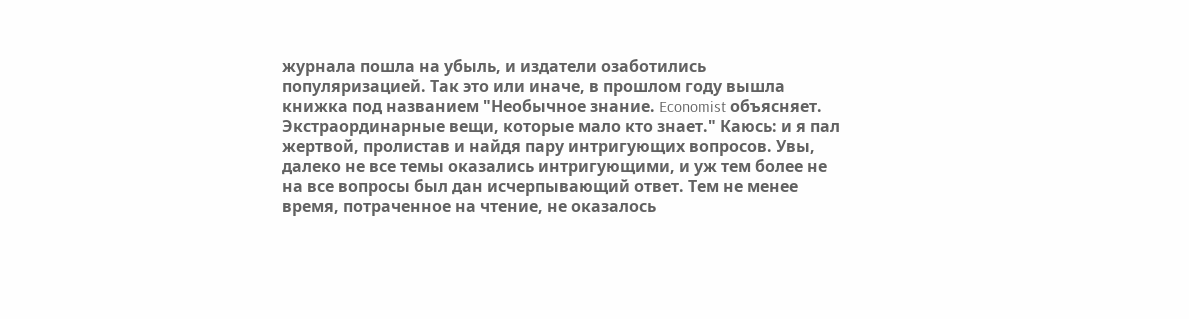журнала пошла на убыль, и издатели озаботились популяризацией. Так это или иначе, в прошлом году вышла книжка под названием "Необычное знание. Economist объясняет. Экстраординарные вещи, которые мало кто знает." Каюсь: и я пал жертвой, пролистав и найдя пару интригующих вопросов. Увы, далеко не все темы оказались интригующими, и уж тем более не на все вопросы был дан исчерпывающий ответ. Тем не менее время, потраченное на чтение, не оказалось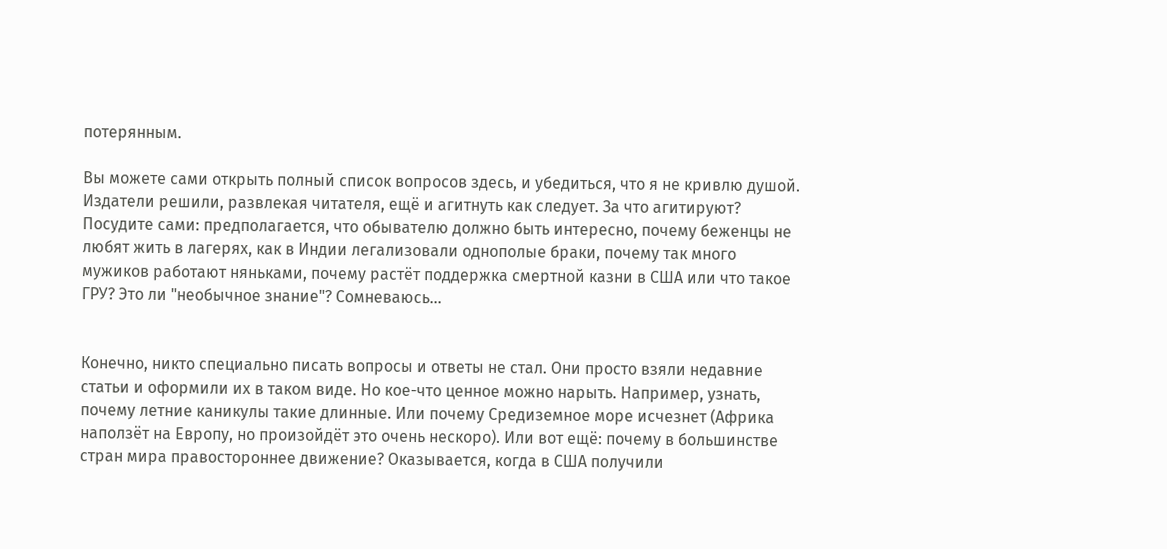потерянным.

Вы можете сами открыть полный список вопросов здесь, и убедиться, что я не кривлю душой. Издатели решили, развлекая читателя, ещё и агитнуть как следует. За что агитируют? Посудите сами: предполагается, что обывателю должно быть интересно, почему беженцы не любят жить в лагерях, как в Индии легализовали однополые браки, почему так много мужиков работают няньками, почему растёт поддержка смертной казни в США или что такое ГРУ? Это ли "необычное знание"? Сомневаюсь...


Конечно, никто специально писать вопросы и ответы не стал. Они просто взяли недавние статьи и оформили их в таком виде. Но кое-что ценное можно нарыть. Например, узнать, почему летние каникулы такие длинные. Или почему Средиземное море исчезнет (Африка наползёт на Европу, но произойдёт это очень нескоро). Или вот ещё: почему в большинстве стран мира правостороннее движение? Оказывается, когда в США получили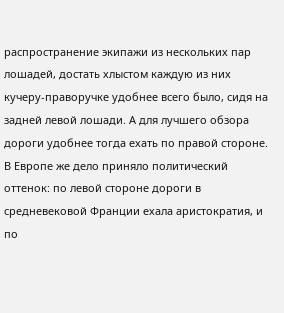распространение экипажи из нескольких пар лошадей, достать хлыстом каждую из них кучеру-праворучке удобнее всего было, сидя на задней левой лошади. А для лучшего обзора дороги удобнее тогда ехать по правой стороне. В Европе же дело приняло политический оттенок: по левой стороне дороги в средневековой Франции ехала аристократия, и по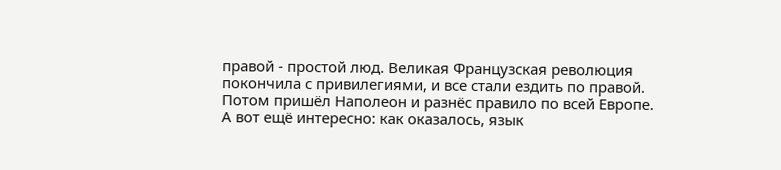правой - простой люд. Великая Французская революция покончила с привилегиями, и все стали ездить по правой. Потом пришёл Наполеон и разнёс правило по всей Европе. А вот ещё интересно: как оказалось, язык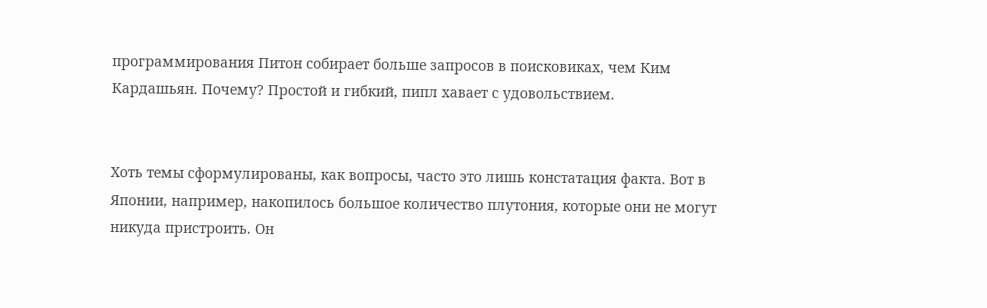программирования Питон собирает больше запросов в поисковиках, чем Ким Кардашьян. Почему? Простой и гибкий, пипл хавает с удовольствием.


Хоть темы сформулированы, как вопросы, часто это лишь констатация факта. Вот в Японии, например, накопилось большое количество плутония, которые они не могут никуда пристроить. Он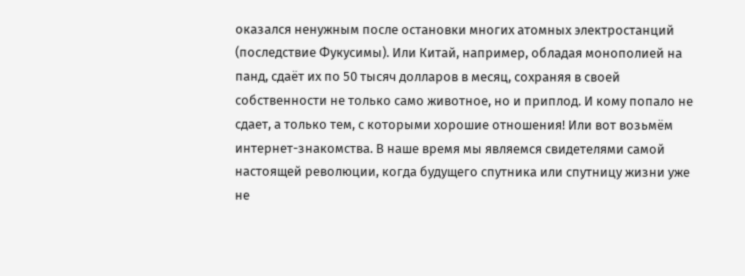оказался ненужным после остановки многих атомных электростанций (последствие Фукусимы). Или Китай, например, обладая монополией на панд, сдаёт их по 50 тысяч долларов в месяц, сохраняя в своей собственности не только само животное, но и приплод. И кому попало не сдает, а только тем, с которыми хорошие отношения! Или вот возьмём интернет-знакомства. В наше время мы являемся свидетелями самой настоящей революции, когда будущего спутника или спутницу жизни уже не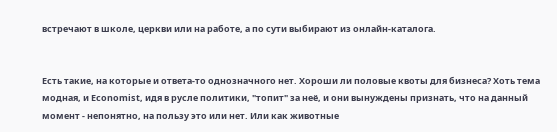встречают в школе, церкви или на работе, а по сути выбирают из онлайн-каталога.


Есть такие, на которые и ответа-то однозначного нет. Хороши ли половые квоты для бизнеса? Хоть тема модная, и Economist, идя в русле политики, "топит" за неё, и они вынуждены признать, что на данный момент - непонятно, на пользу это или нет. Или как животные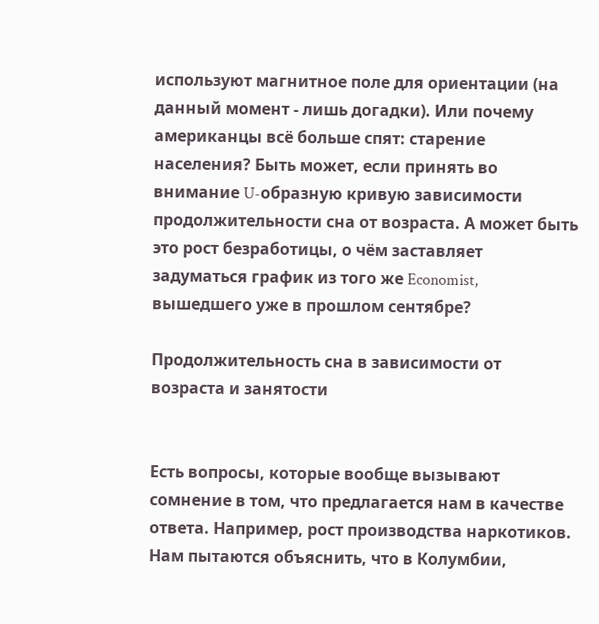используют магнитное поле для ориентации (на данный момент - лишь догадки). Или почему американцы всё больше спят: старение населения? Быть может, если принять во внимание U-образную кривую зависимости продолжительности сна от возраста. А может быть это рост безработицы, о чём заставляет задуматься график из того же Economist, вышедшего уже в прошлом сентябре?

Продолжительность сна в зависимости от возраста и занятости


Есть вопросы, которые вообще вызывают сомнение в том, что предлагается нам в качестве ответа. Например, рост производства наркотиков. Нам пытаются объяснить, что в Колумбии,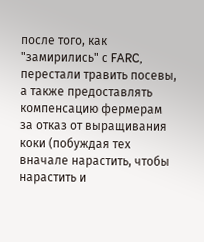после того, как "замирились" с FARC, перестали травить посевы, а также предоставлять компенсацию фермерам за отказ от выращивания коки (побуждая тех вначале нарастить, чтобы нарастить и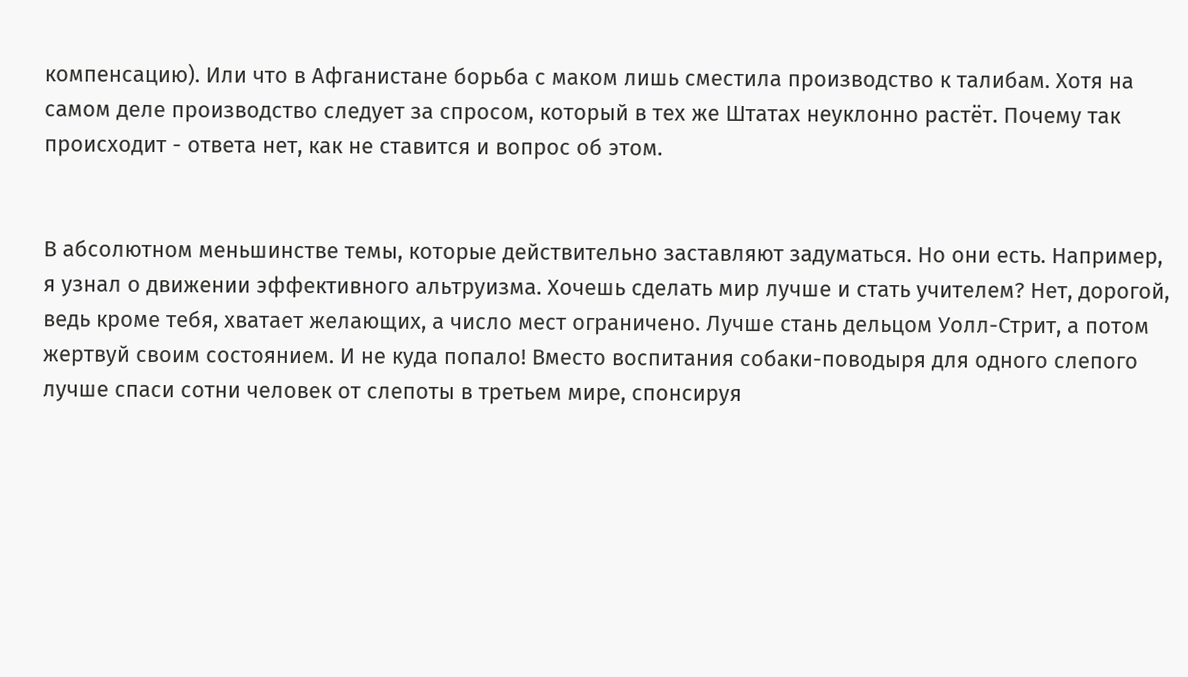компенсацию). Или что в Афганистане борьба с маком лишь сместила производство к талибам. Хотя на самом деле производство следует за спросом, который в тех же Штатах неуклонно растёт. Почему так происходит - ответа нет, как не ставится и вопрос об этом.


В абсолютном меньшинстве темы, которые действительно заставляют задуматься. Но они есть. Например, я узнал о движении эффективного альтруизма. Хочешь сделать мир лучше и стать учителем? Нет, дорогой, ведь кроме тебя, хватает желающих, а число мест ограничено. Лучше стань дельцом Уолл-Стрит, а потом жертвуй своим состоянием. И не куда попало! Вместо воспитания собаки-поводыря для одного слепого лучше спаси сотни человек от слепоты в третьем мире, спонсируя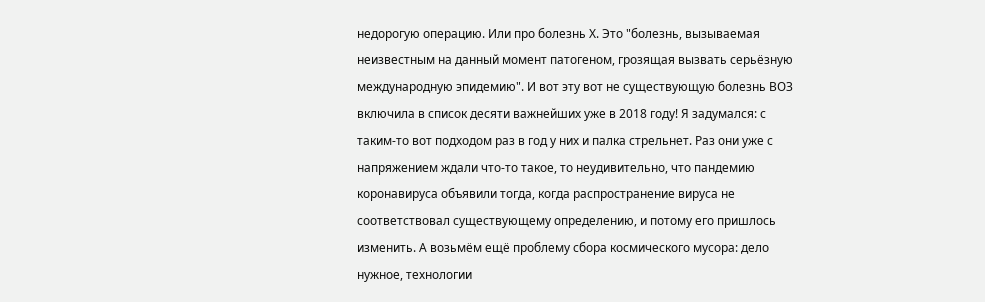недорогую операцию. Или про болезнь Х. Это "болезнь, вызываемая неизвестным на данный момент патогеном, грозящая вызвать серьёзную международную эпидемию". И вот эту вот не существующую болезнь ВОЗ включила в список десяти важнейших уже в 2018 году! Я задумался: с таким-то вот подходом раз в год у них и палка стрельнет. Раз они уже с напряжением ждали что-то такое, то неудивительно, что пандемию коронавируса объявили тогда, когда распространение вируса не соответствовал существующему определению, и потому его пришлось изменить. А возьмём ещё проблему сбора космического мусора: дело нужное, технологии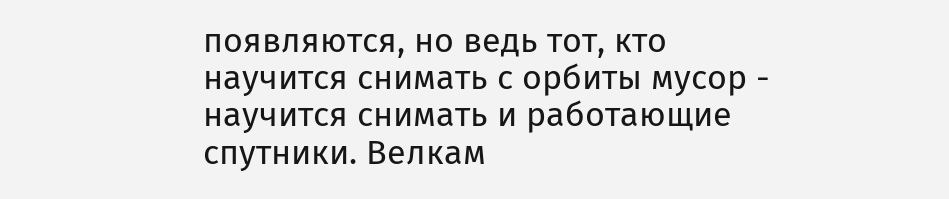появляются, но ведь тот, кто научится снимать с орбиты мусор - научится снимать и работающие спутники. Велкам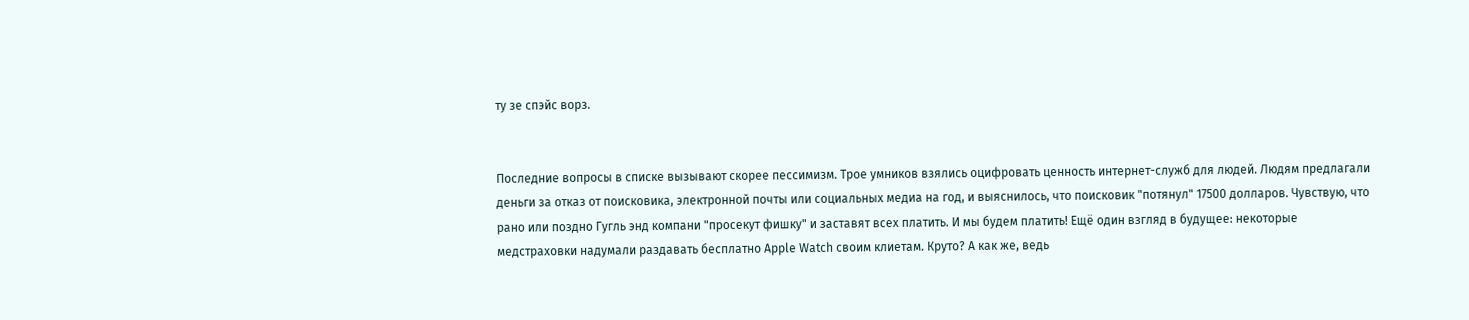ту зе спэйс ворз.


Последние вопросы в списке вызывают скорее пессимизм. Трое умников взялись оцифровать ценность интернет-служб для людей. Людям предлагали деньги за отказ от поисковика, электронной почты или социальных медиа на год, и выяснилось, что поисковик "потянул" 17500 долларов. Чувствую, что рано или поздно Гугль энд компани "просекут фишку" и заставят всех платить. И мы будем платить! Ещё один взгляд в будущее: некоторые медстраховки надумали раздавать бесплатно Apple Watch своим клиетам. Круто? А как же, ведь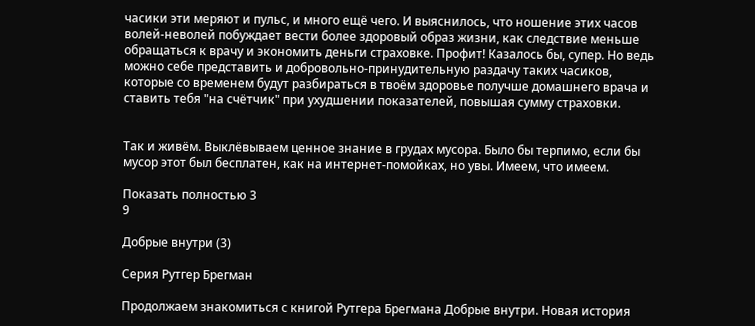часики эти меряют и пульс, и много ещё чего. И выяснилось, что ношение этих часов волей-неволей побуждает вести более здоровый образ жизни, как следствие меньше обращаться к врачу и экономить деньги страховке. Профит! Казалось бы, супер. Но ведь можно себе представить и добровольно-принудительную раздачу таких часиков, которые со временем будут разбираться в твоём здоровье получше домашнего врача и ставить тебя "на счётчик" при ухудшении показателей, повышая сумму страховки.


Так и живём. Выклёвываем ценное знание в грудах мусора. Было бы терпимо, если бы мусор этот был бесплатен, как на интернет-помойках, но увы. Имеем, что имеем.

Показать полностью 3
9

Добрые внутри (3)

Серия Рутгер Брегман

Продолжаем знакомиться с книгой Рутгера Брегмана Добрые внутри. Новая история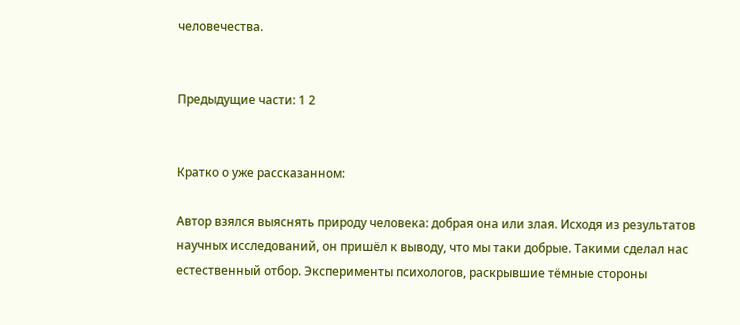человечества.


Предыдущие части: 1 2


Кратко о уже рассказанном:

Автор взялся выяснять природу человека: добрая она или злая. Исходя из результатов научных исследований, он пришёл к выводу, что мы таки добрые. Такими сделал нас естественный отбор. Эксперименты психологов, раскрывшие тёмные стороны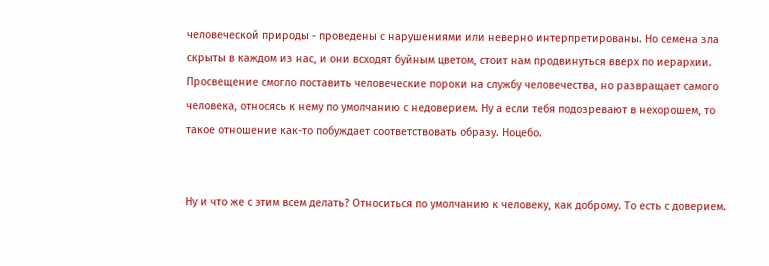человеческой природы - проведены с нарушениями или неверно интерпретированы. Но семена зла скрыты в каждом из нас, и они всходят буйным цветом, стоит нам продвинуться вверх по иерархии. Просвещение смогло поставить человеческие пороки на службу человечества, но развращает самого человека, относясь к нему по умолчанию с недоверием. Ну а если тебя подозревают в нехорошем, то такое отношение как-то побуждает соответствовать образу. Ноцебо.


Ну и что же с этим всем делать? Относиться по умолчанию к человеку, как доброму. То есть с доверием.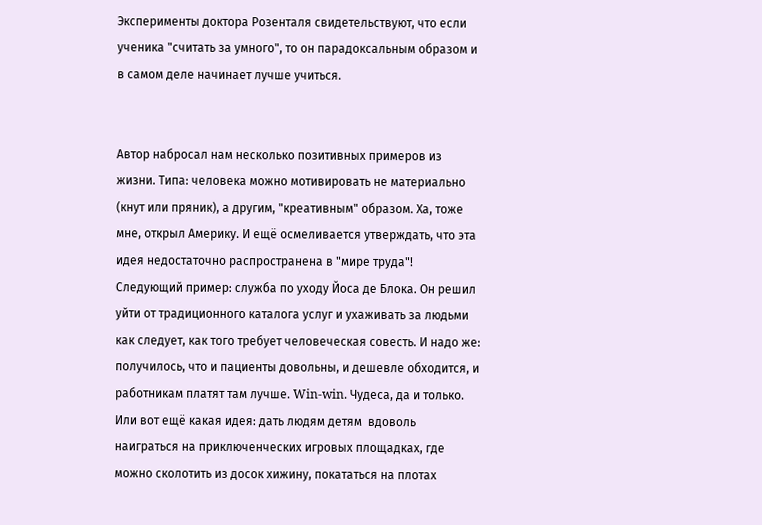Эксперименты доктора Розенталя свидетельствуют, что если ученика "считать за умного", то он парадоксальным образом и в самом деле начинает лучше учиться.


Автор набросал нам несколько позитивных примеров из жизни. Типа: человека можно мотивировать не материально (кнут или пряник), а другим, "креативным" образом. Ха, тоже мне, открыл Америку. И ещё осмеливается утверждать, что эта идея недостаточно распространена в "мире труда"! Следующий пример: служба по уходу Йоса де Блока. Он решил уйти от традиционного каталога услуг и ухаживать за людьми как следует, как того требует человеческая совесть. И надо же: получилось, что и пациенты довольны, и дешевле обходится, и работникам платят там лучше. Win-win. Чудеса, да и только. Или вот ещё какая идея: дать людям детям  вдоволь наиграться на приключенческих игровых площадках, где можно сколотить из досок хижину, покататься на плотах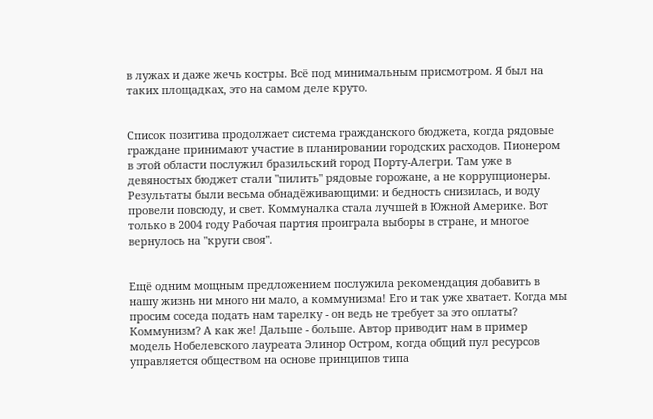в лужах и даже жечь костры. Всё под минимальным присмотром. Я был на таких площадках, это на самом деле круто.


Список позитива продолжает система гражданского бюджета, когда рядовые граждане принимают участие в планировании городских расходов. Пионером в этой области послужил бразильский город Порту-Алегри. Там уже в девяностых бюджет стали "пилить" рядовые горожане, а не коррупционеры. Результаты были весьма обнадёживающими: и бедность снизилась, и воду провели повсюду, и свет. Коммуналка стала лучшей в Южной Америке. Вот только в 2004 году Рабочая партия проиграла выборы в стране, и многое вернулось на "круги своя".


Ещё одним мощным предложением послужила рекомендация добавить в нашу жизнь ни много ни мало, а коммунизма! Его и так уже хватает. Когда мы просим соседа подать нам тарелку - он ведь не требует за это оплаты? Коммунизм? А как же! Дальше - больше. Автор приводит нам в пример модель Нобелевского лауреата Элинор Остром, когда общий пул ресурсов управляется обществом на основе принципов типа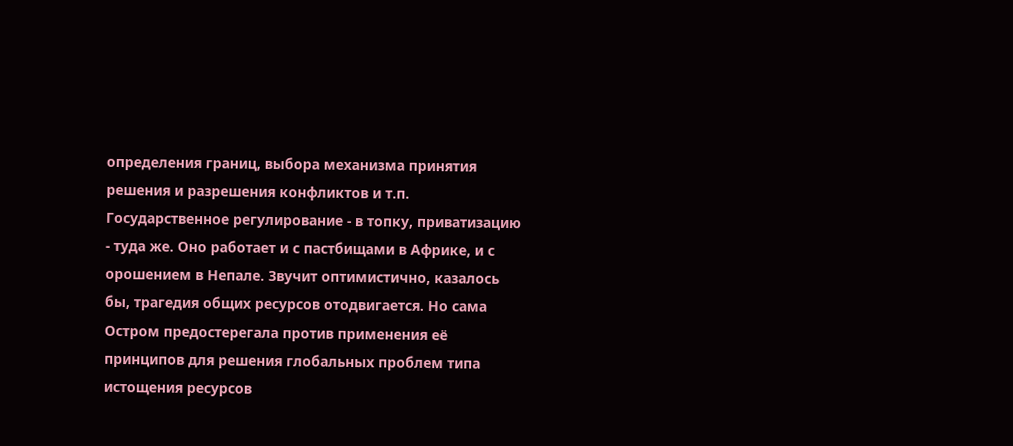определения границ, выбора механизма принятия решения и разрешения конфликтов и т.п. Государственное регулирование - в топку, приватизацию - туда же. Оно работает и с пастбищами в Африке, и с орошением в Непале. Звучит оптимистично, казалось бы, трагедия общих ресурсов отодвигается. Но сама Остром предостерегала против применения её принципов для решения глобальных проблем типа истощения ресурсов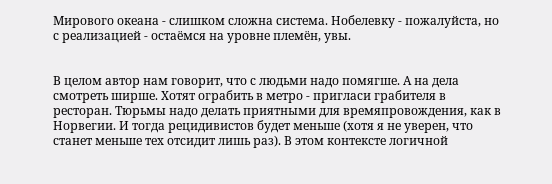Мирового океана - слишком сложна система. Нобелевку - пожалуйста, но с реализацией - остаёмся на уровне племён, увы.


В целом автор нам говорит, что с людьми надо помягше. А на дела смотреть ширше. Хотят ограбить в метро - пригласи грабителя в ресторан. Тюрьмы надо делать приятными для времяпровождения, как в Норвегии. И тогда рецидивистов будет меньше (хотя я не уверен, что станет меньше тех отсидит лишь раз). В этом контексте логичной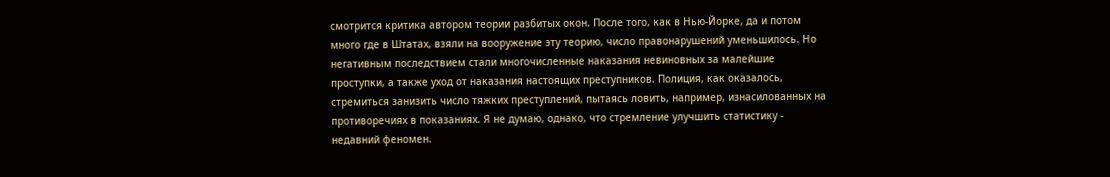смотрится критика автором теории разбитых окон. После того, как в Нью-Йорке, да и потом много где в Штатах, взяли на вооружение эту теорию, число правонарушений уменьшилось. Но негативным последствием стали многочисленные наказания невиновных за малейшие проступки, а также уход от наказания настоящих преступников. Полиция, как оказалось, стремиться занизить число тяжких преступлений, пытаясь ловить, например, изнасилованных на противоречиях в показаниях. Я не думаю, однако, что стремление улучшить статистику - недавний феномен.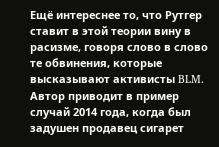Ещё интереснее то, что Рутгер ставит в этой теории вину в расизме, говоря слово в слово те обвинения, которые высказывают активисты BLM. Автор приводит в пример случай 2014 года, когда был задушен продавец сигарет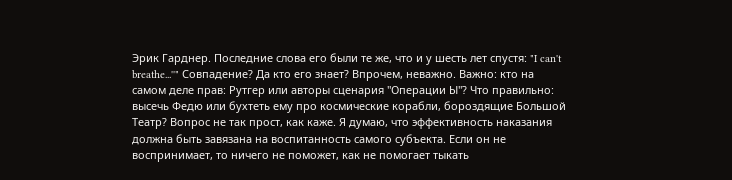Эрик Гарднер. Последние слова его были те же, что и у шесть лет спустя: "I can't breathe...''" Совпадение? Да кто его знает? Впрочем, неважно. Важно: кто на самом деле прав: Рутгер или авторы сценария "Операции Ы"? Что правильно: высечь Федю или бухтеть ему про космические корабли, бороздящие Большой Театр? Вопрос не так прост, как каже. Я думаю, что эффективность наказания должна быть завязана на воспитанность самого субъекта. Если он не воспринимает, то ничего не поможет, как не помогает тыкать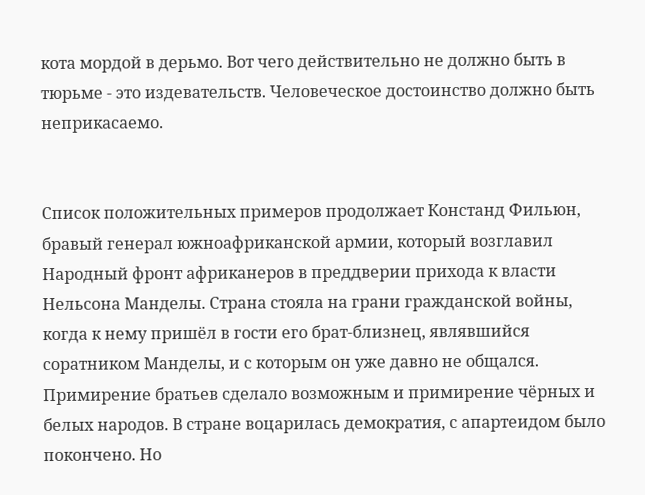кота мордой в дерьмо. Вот чего действительно не должно быть в тюрьме - это издевательств. Человеческое достоинство должно быть неприкасаемо.


Список положительных примеров продолжает Констанд Фильюн, бравый генерал южноафриканской армии, который возглавил Народный фронт африканеров в преддверии прихода к власти Нельсона Манделы. Страна стояла на грани гражданской войны, когда к нему пришёл в гости его брат-близнец, являвшийся соратником Манделы, и с которым он уже давно не общался. Примирение братьев сделало возможным и примирение чёрных и белых народов. В стране воцарилась демократия, с апартеидом было покончено. Но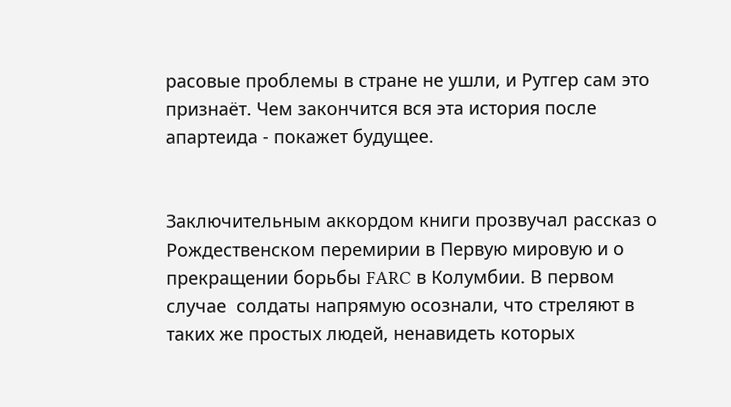расовые проблемы в стране не ушли, и Рутгер сам это признаёт. Чем закончится вся эта история после апартеида - покажет будущее.


Заключительным аккордом книги прозвучал рассказ о Рождественском перемирии в Первую мировую и о прекращении борьбы FARC в Колумбии. В первом случае  солдаты напрямую осознали, что стреляют в таких же простых людей, ненавидеть которых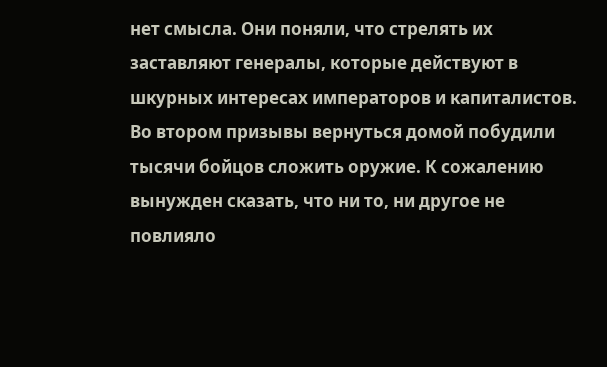нет смысла. Они поняли, что стрелять их заставляют генералы, которые действуют в шкурных интересах императоров и капиталистов. Во втором призывы вернуться домой побудили тысячи бойцов сложить оружие. К сожалению вынужден сказать, что ни то, ни другое не повлияло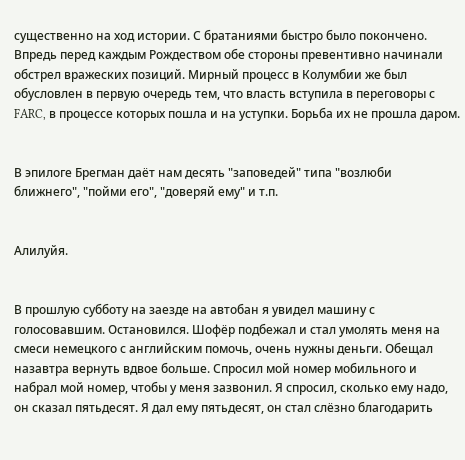существенно на ход истории. С братаниями быстро было покончено. Впредь перед каждым Рождеством обе стороны превентивно начинали обстрел вражеских позиций. Мирный процесс в Колумбии же был обусловлен в первую очередь тем, что власть вступила в переговоры с FARC, в процессе которых пошла и на уступки. Борьба их не прошла даром.


В эпилоге Брегман даёт нам десять "заповедей" типа "возлюби ближнего", "пойми его", "доверяй ему" и т.п.


Алилуйя.


В прошлую субботу на заезде на автобан я увидел машину с голосовавшим. Остановился. Шофёр подбежал и стал умолять меня на смеси немецкого с английским помочь, очень нужны деньги. Обещал назавтра вернуть вдвое больше. Спросил мой номер мобильного и набрал мой номер, чтобы у меня зазвонил. Я спросил, сколько ему надо, он сказал пятьдесят. Я дал ему пятьдесят, он стал слёзно благодарить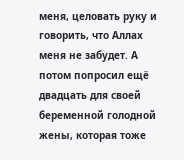меня, целовать руку и говорить, что Аллах меня не забудет. А потом попросил ещё двадцать для своей беременной голодной жены, которая тоже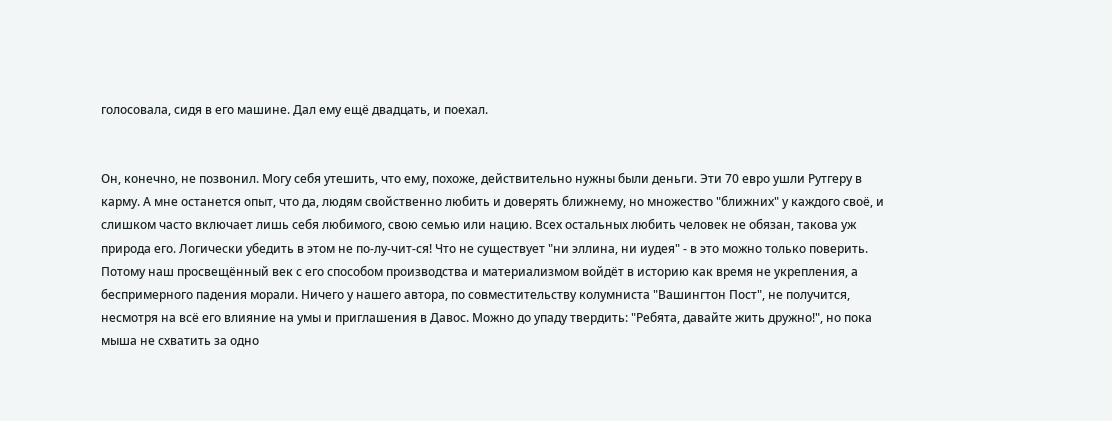голосовала, сидя в его машине. Дал ему ещё двадцать, и поехал.


Он, конечно, не позвонил. Могу себя утешить, что ему, похоже, действительно нужны были деньги. Эти 70 евро ушли Рутгеру в карму. А мне останется опыт, что да, людям свойственно любить и доверять ближнему, но множество "ближних" у каждого своё, и слишком часто включает лишь себя любимого, свою семью или нацию. Всех остальных любить человек не обязан, такова уж природа его. Логически убедить в этом не по-лу-чит-ся! Что не существует "ни эллина, ни иудея" - в это можно только поверить. Потому наш просвещённый век с его способом производства и материализмом войдёт в историю как время не укрепления, а беспримерного падения морали. Ничего у нашего автора, по совместительству колумниста "Вашингтон Пост", не получится, несмотря на всё его влияние на умы и приглашения в Давос. Можно до упаду твердить: "Ребята, давайте жить дружно!", но пока мыша не схватить за одно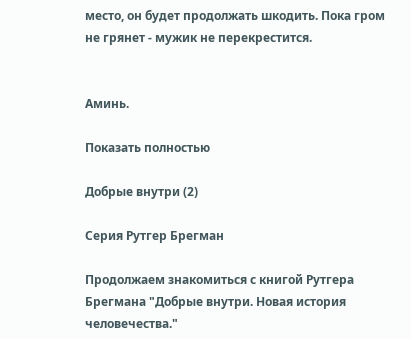место, он будет продолжать шкодить. Пока гром не грянет - мужик не перекрестится.


Аминь.

Показать полностью

Добрые внутри (2)

Серия Рутгер Брегман

Продолжаем знакомиться с книгой Рутгера Брегмана "Добрые внутри. Новая история человечества."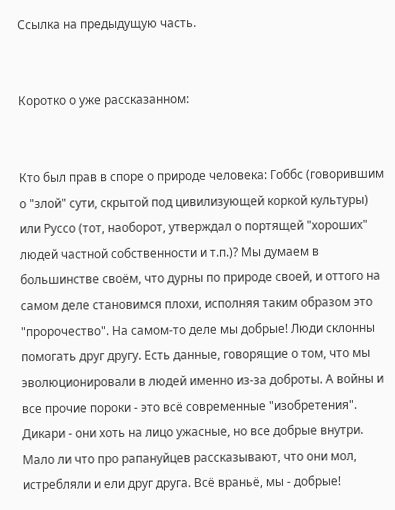Ссылка на предыдущую часть.


Коротко о уже рассказанном:


Кто был прав в споре о природе человека: Гоббс (говорившим о "злой" сути, скрытой под цивилизующей коркой культуры) или Руссо (тот, наоборот, утверждал о портящей "хороших" людей частной собственности и т.п.)? Мы думаем в большинстве своём, что дурны по природе своей, и оттого на самом деле становимся плохи, исполняя таким образом это "пророчество". На самом-то деле мы добрые! Люди склонны помогать друг другу. Есть данные, говорящие о том, что мы эволюционировали в людей именно из-за доброты. А войны и все прочие пороки - это всё современные "изобретения". Дикари - они хоть на лицо ужасные, но все добрые внутри. Мало ли что про рапануйцев рассказывают, что они мол, истребляли и ели друг друга. Всё враньё, мы - добрые!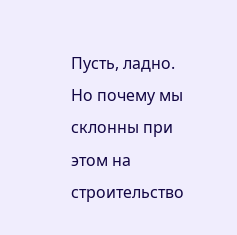Пусть, ладно. Но почему мы склонны при этом на строительство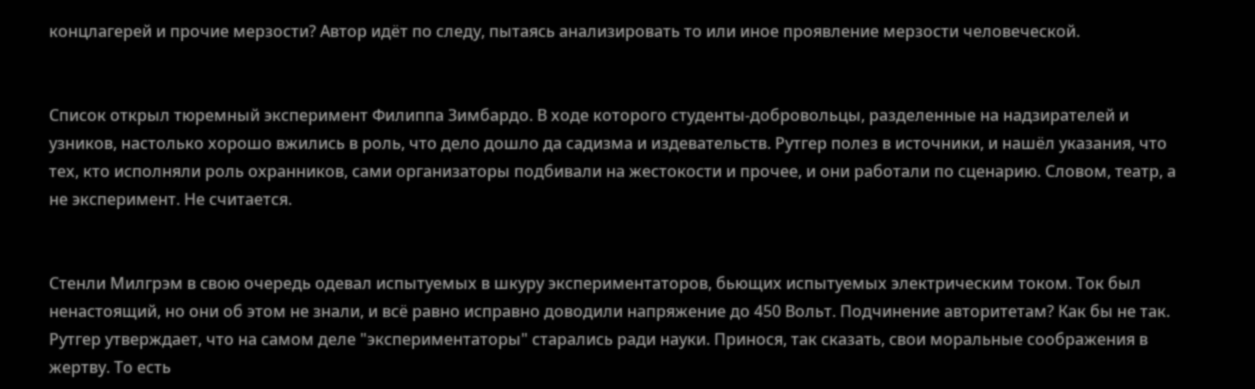концлагерей и прочие мерзости? Автор идёт по следу, пытаясь анализировать то или иное проявление мерзости человеческой.


Список открыл тюремный эксперимент Филиппа Зимбардо. В ходе которого студенты-добровольцы, разделенные на надзирателей и узников, настолько хорошо вжились в роль, что дело дошло да садизма и издевательств. Рутгер полез в источники, и нашёл указания, что тех, кто исполняли роль охранников, сами организаторы подбивали на жестокости и прочее, и они работали по сценарию. Словом, театр, а не эксперимент. Не считается.


Стенли Милгрэм в свою очередь одевал испытуемых в шкуру экспериментаторов, бьющих испытуемых электрическим током. Ток был ненастоящий, но они об этом не знали, и всё равно исправно доводили напряжение до 450 Вольт. Подчинение авторитетам? Как бы не так. Рутгер утверждает, что на самом деле "экспериментаторы" старались ради науки. Принося, так сказать, свои моральные соображения в жертву. То есть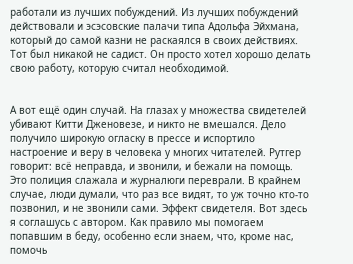работали из лучших побуждений. Из лучших побуждений действовали и эсэсовские палачи типа Адольфа Эйхмана, который до самой казни не раскаялся в своих действиях. Тот был никакой не садист. Он просто хотел хорошо делать свою работу, которую считал необходимой.


А вот ещё один случай. На глазах у множества свидетелей убивают Китти Дженовезе, и никто не вмешался. Дело получило широкую огласку в прессе и испортило настроение и веру в человека у многих читателей. Рутгер говорит: всё неправда, и звонили, и бежали на помощь. Это полиция слажала и журналюги переврали. В крайнем случае, люди думали, что раз все видят, то уж точно кто-то позвонил, и не звонили сами. Эффект свидетеля. Вот здесь я соглашусь с автором. Как правило мы помогаем попавшим в беду, особенно если знаем, что, кроме нас, помочь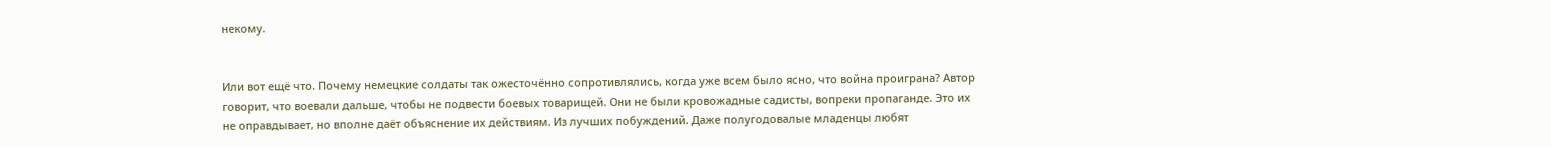некому.


Или вот ещё что. Почему немецкие солдаты так ожесточённо сопротивлялись, когда уже всем было ясно, что война проиграна? Автор говорит, что воевали дальше, чтобы не подвести боевых товарищей. Они не были кровожадные садисты, вопреки пропаганде. Это их не оправдывает, но вполне даёт объяснение их действиям. Из лучших побуждений. Даже полугодовалые младенцы любят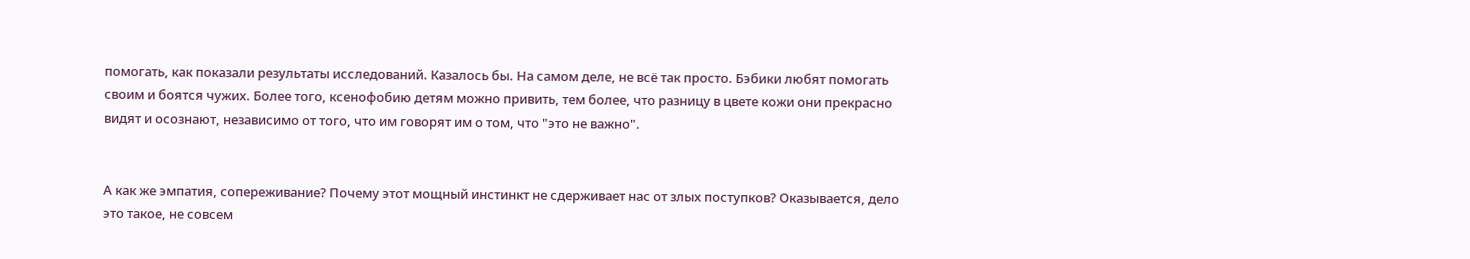помогать, как показали результаты исследований. Казалось бы. На самом деле, не всё так просто. Бэбики любят помогать своим и боятся чужих. Более того, ксенофобию детям можно привить, тем более, что разницу в цвете кожи они прекрасно видят и осознают, независимо от того, что им говорят им о том, что "это не важно".


А как же эмпатия, сопереживание? Почему этот мощный инстинкт не сдерживает нас от злых поступков? Оказывается, дело это такое, не совсем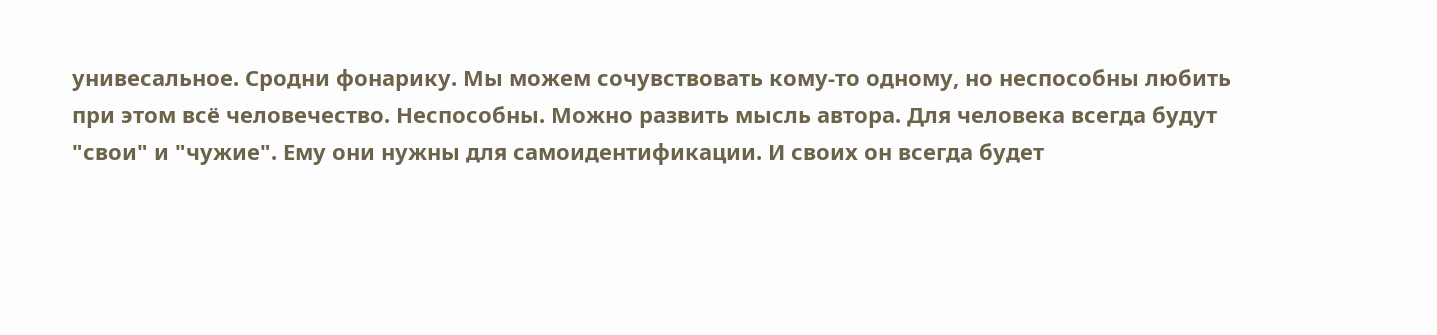унивесальное. Сродни фонарику. Мы можем сочувствовать кому-то одному, но неспособны любить при этом всё человечество. Неспособны. Можно развить мысль автора. Для человека всегда будут "свои" и "чужие". Ему они нужны для самоидентификации. И своих он всегда будет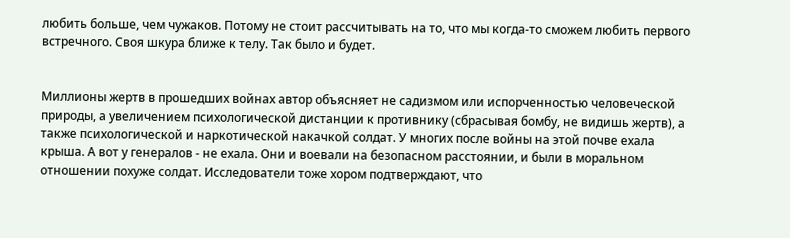любить больше, чем чужаков. Потому не стоит рассчитывать на то, что мы когда-то сможем любить первого встречного. Своя шкура ближе к телу. Так было и будет.


Миллионы жертв в прошедших войнах автор объясняет не садизмом или испорченностью человеческой природы, а увеличением психологической дистанции к противнику (сбрасывая бомбу, не видишь жертв), а также психологической и наркотической накачкой солдат. У многих после войны на этой почве ехала крыша. А вот у генералов - не ехала. Они и воевали на безопасном расстоянии, и были в моральном отношении похуже солдат. Исследователи тоже хором подтверждают, что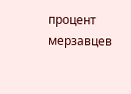процент мерзавцев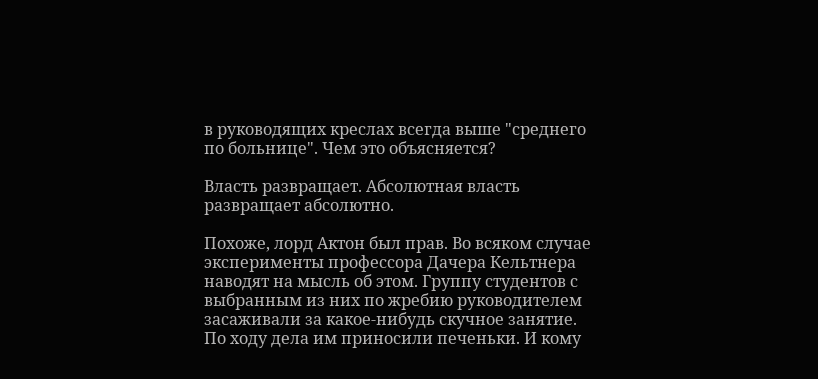в руководящих креслах всегда выше "среднего по больнице". Чем это объясняется?

Власть развращает. Абсолютная власть развращает абсолютно.

Похоже, лорд Актон был прав. Во всяком случае эксперименты профессора Дачера Кельтнера наводят на мысль об этом. Группу студентов с выбранным из них по жребию руководителем засаживали за какое-нибудь скучное занятие. По ходу дела им приносили печеньки. И кому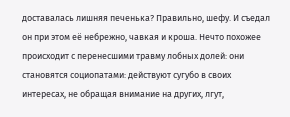доставалась лишняя печенька? Правильно, шефу. И съедал он при этом её небрежно, чавкая и кроша. Нечто похожее происходит с перенесшими травму лобных долей: они становятся социопатами: действуют сугубо в своих интересах, не обращая внимание на других, лгут,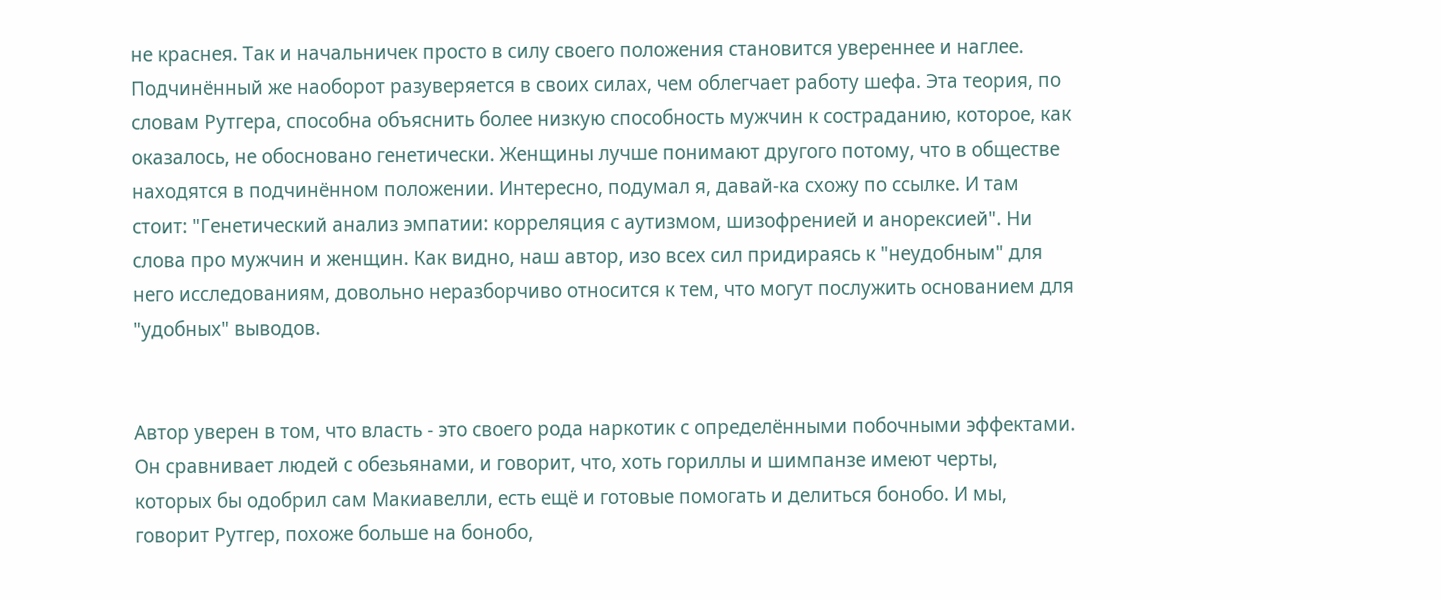не краснея. Так и начальничек просто в силу своего положения становится увереннее и наглее. Подчинённый же наоборот разуверяется в своих силах, чем облегчает работу шефа. Эта теория, по словам Рутгера, способна объяснить более низкую способность мужчин к состраданию, которое, как оказалось, не обосновано генетически. Женщины лучше понимают другого потому, что в обществе находятся в подчинённом положении. Интересно, подумал я, давай-ка схожу по ссылке. И там стоит: "Генетический анализ эмпатии: корреляция с аутизмом, шизофренией и анорексией". Ни слова про мужчин и женщин. Как видно, наш автор, изо всех сил придираясь к "неудобным" для него исследованиям, довольно неразборчиво относится к тем, что могут послужить основанием для "удобных" выводов.


Автор уверен в том, что власть - это своего рода наркотик с определёнными побочными эффектами. Он сравнивает людей с обезьянами, и говорит, что, хоть гориллы и шимпанзе имеют черты, которых бы одобрил сам Макиавелли, есть ещё и готовые помогать и делиться бонобо. И мы, говорит Рутгер, похоже больше на бонобо,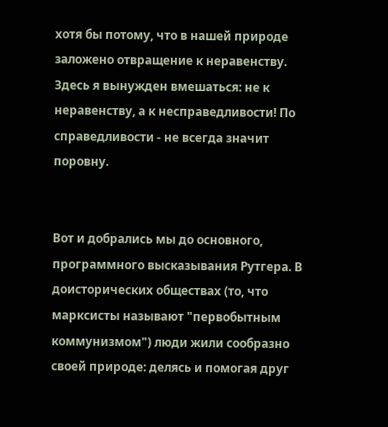хотя бы потому, что в нашей природе заложено отвращение к неравенству. Здесь я вынужден вмешаться: не к неравенству, а к несправедливости! По справедливости - не всегда значит поровну.


Вот и добрались мы до основного, программного высказывания Рутгера. В доисторических обществах (то, что марксисты называют "первобытным коммунизмом") люди жили сообразно своей природе: делясь и помогая друг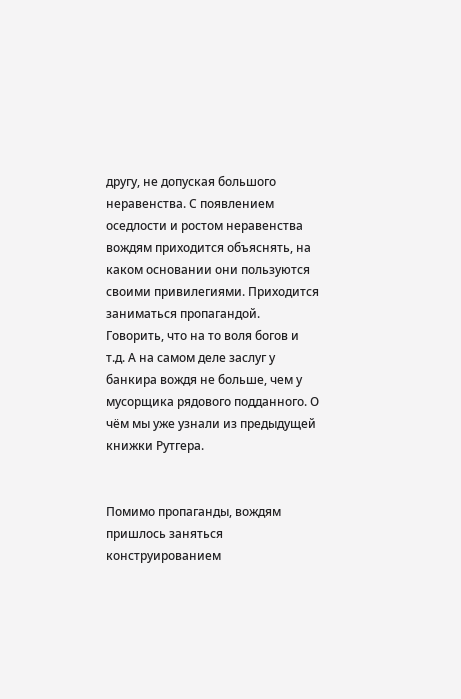другу, не допуская большого неравенства. С появлением оседлости и ростом неравенства вождям приходится объяснять, на каком основании они пользуются своими привилегиями. Приходится заниматься пропагандой. Говорить, что на то воля богов и т.д. А на самом деле заслуг у банкира вождя не больше, чем у мусорщика рядового подданного. О чём мы уже узнали из предыдущей книжки Рутгера.


Помимо пропаганды, вождям пришлось заняться конструированием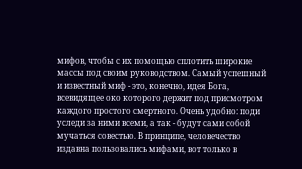мифов, чтобы с их помощью сплотить широкие массы под своим руководством. Самый успешный и известный миф - это, конечно, идея Бога, всевидящее око которого держит под присмотром каждого простого смертного. Очень удобно: поди уследи за ними всеми, а так - будут сами собой мучаться совестью. В принципе, человечество издавна пользовались мифами, вот только в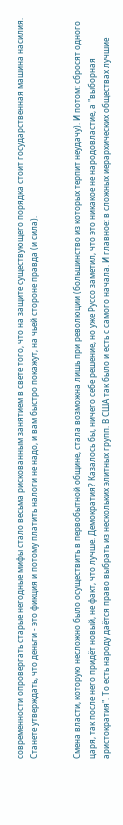современности опровергать старые негодные мифы стало весьма рискованным занятием в свете того, что на защите существующего порядка стоит государственная машина насилия. Станете утверждать, что деньги - это фикция и потому платить налоги не надо, и вам быстро покажут, на чьей стороне правда (и сила).


Смена власти, которую несложно было осуществить в первобытной общине, стала возможна лишь при революции (большинство из которых терпит неудачу). И потом: сбросят одного царя, так после него придёт новый, не факт, что лучше. Демократия? Казалось бы, ничего себе решение, но уже Руссо заметил, что это никакое не народовластие, а "выборная аристократия". То есть народу даётся право выбрать из нескольких элитных групп. В США так было и есть с самого начала. И главное: в сложных иерархических обществах лучшие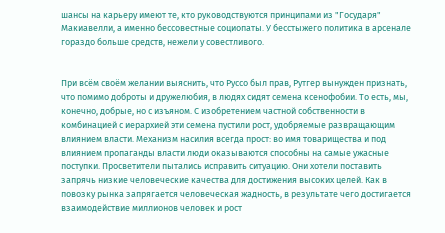шансы на карьеру имеют те, кто руководствуются принципами из "Государя" Макиавелли, а именно бессовестные социопаты. У бесстыжего политика в арсенале гораздо больше средств, нежели у совестливого.


При всём своём желании выяснить, что Руссо был прав, Рутгер вынужден признать, что помимо доброты и дружелюбия, в людях сидят семена ксенофобии. То есть, мы, конечно, добрые, но с изъяном. С изобретением частной собственности в комбинацией с иерархией эти семена пустили рост, удобряемые развращающим влиянием власти. Механизм насилия всегда прост: во имя товарищества и под влиянием пропаганды власти люди оказываются способны на самые ужасные поступки. Просветители пытались исправить ситуацию. Они хотели поставить запрячь низкие человеческие качества для достижения высоких целей. Как в повозку рынка запрягается человеческая жадность, в результате чего достигается взаимодействие миллионов человек и рост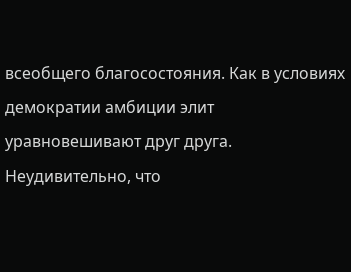всеобщего благосостояния. Как в условиях демократии амбиции элит уравновешивают друг друга. Неудивительно, что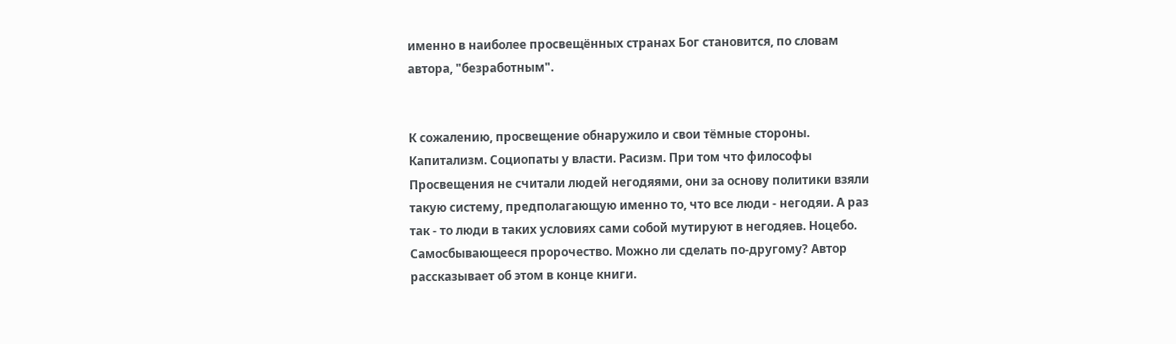именно в наиболее просвещённых странах Бог становится, по словам автора, "безработным".


К сожалению, просвещение обнаружило и свои тёмные стороны. Капитализм. Социопаты у власти. Расизм. При том что философы Просвещения не считали людей негодяями, они за основу политики взяли такую систему, предполагающую именно то, что все люди - негодяи. А раз так - то люди в таких условиях сами собой мутируют в негодяев. Ноцебо. Самосбывающееся пророчество. Можно ли сделать по-другому? Автор рассказывает об этом в конце книги.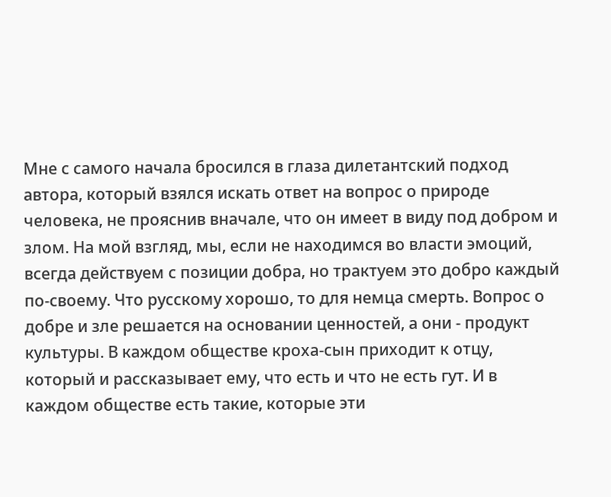Мне с самого начала бросился в глаза дилетантский подход автора, который взялся искать ответ на вопрос о природе человека, не прояснив вначале, что он имеет в виду под добром и злом. На мой взгляд, мы, если не находимся во власти эмоций, всегда действуем с позиции добра, но трактуем это добро каждый по-своему. Что русскому хорошо, то для немца смерть. Вопрос о добре и зле решается на основании ценностей, а они - продукт культуры. В каждом обществе кроха-сын приходит к отцу, который и рассказывает ему, что есть и что не есть гут. И в каждом обществе есть такие, которые эти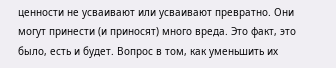ценности не усваивают или усваивают превратно. Они могут принести (и приносят) много вреда. Это факт, это было, есть и будет. Вопрос в том, как уменьшить их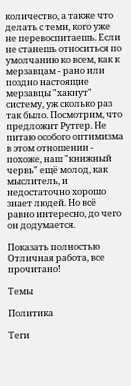количество, а также что делать с теми, кого уже не перевоспитаешь. Если не станешь относиться по умолчанию ко всем, как к мерзавцам - рано или поздно настоящие мерзавцы "хакнут" систему, уж сколько раз так было. Посмотрим, что предложит Рутгер. Не питаю особого оптимизма в этом отношении - похоже, наш "книжный червь" ещё молод, как мыслитель, и недостаточно хорошо знает людей. Но всё равно интересно, до чего он додумается.

Показать полностью
Отличная работа, все прочитано!

Темы

Политика

Теги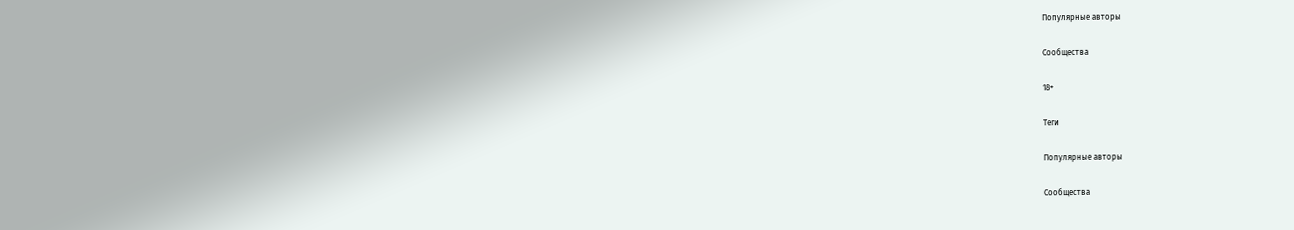Популярные авторы

Сообщества

18+

Теги

Популярные авторы

Сообщества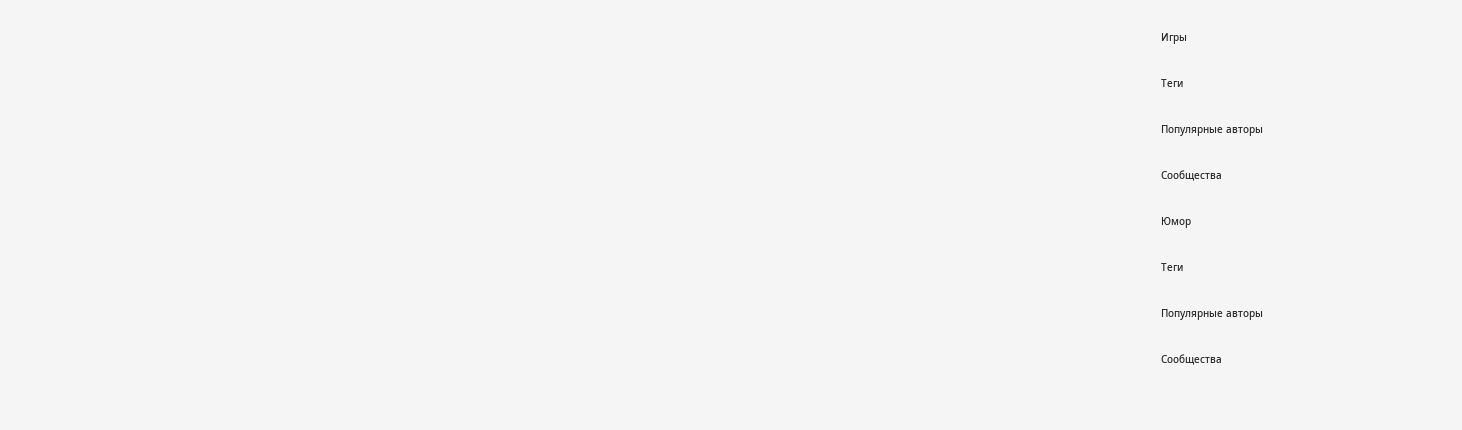Игры

Теги

Популярные авторы

Сообщества

Юмор

Теги

Популярные авторы

Сообщества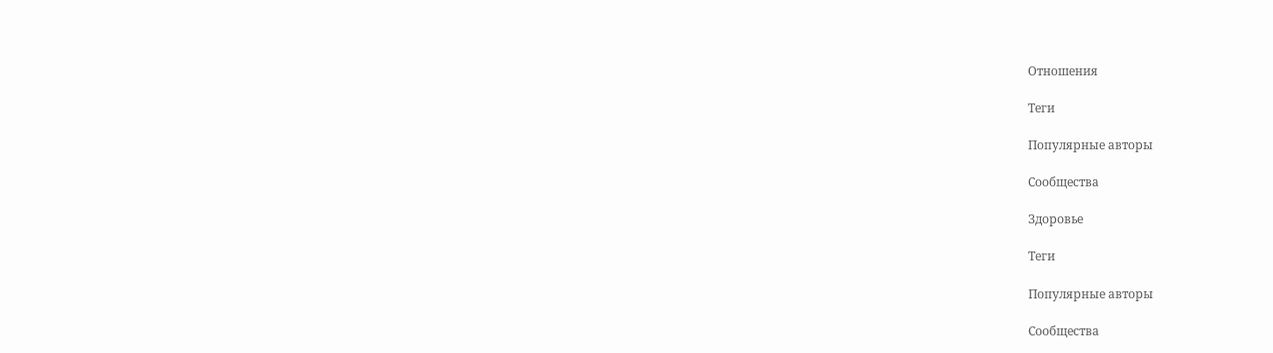Отношения

Теги

Популярные авторы

Сообщества

Здоровье

Теги

Популярные авторы

Сообщества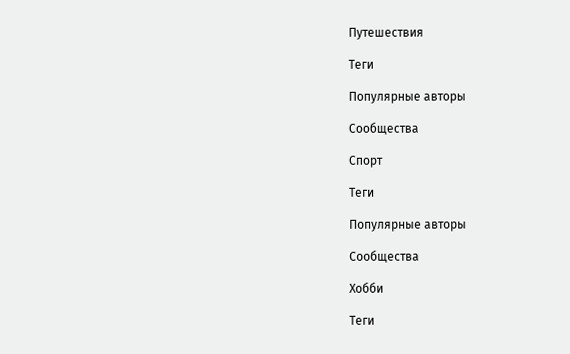Путешествия

Теги

Популярные авторы

Сообщества

Спорт

Теги

Популярные авторы

Сообщества

Хобби

Теги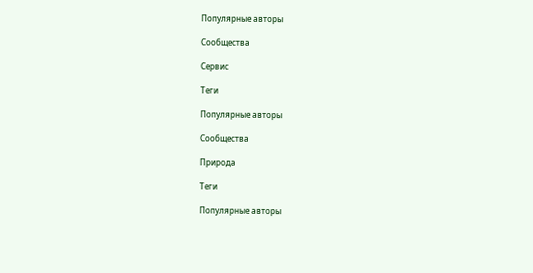Популярные авторы

Сообщества

Сервис

Теги

Популярные авторы

Сообщества

Природа

Теги

Популярные авторы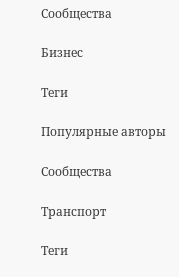Сообщества

Бизнес

Теги

Популярные авторы

Сообщества

Транспорт

Теги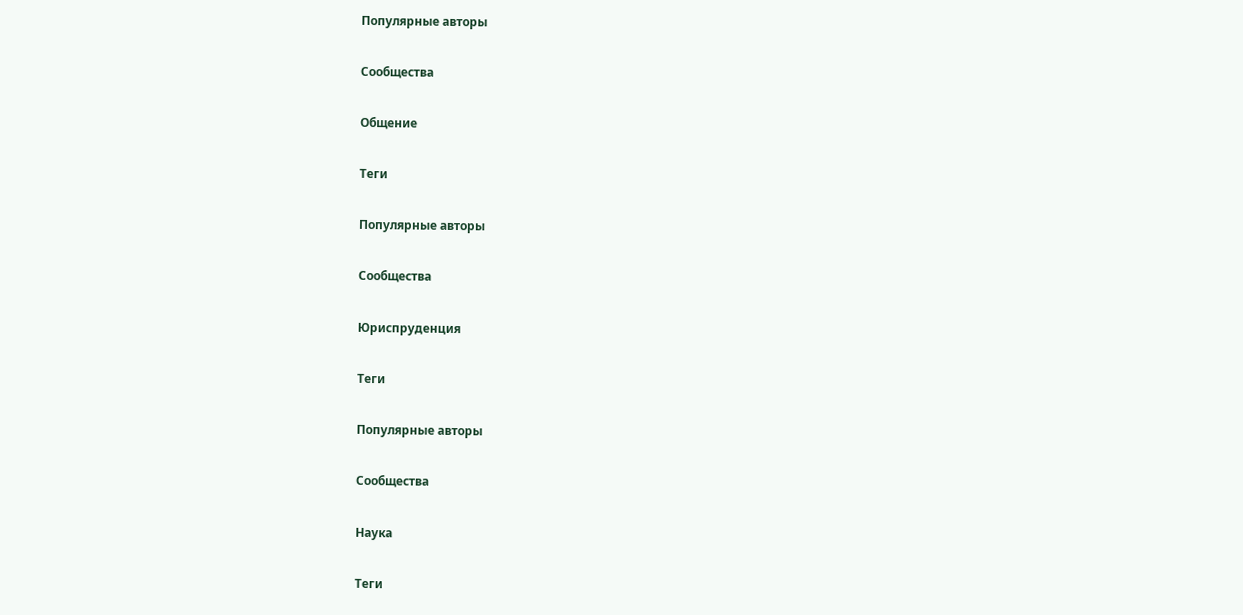Популярные авторы

Сообщества

Общение

Теги

Популярные авторы

Сообщества

Юриспруденция

Теги

Популярные авторы

Сообщества

Наука

Теги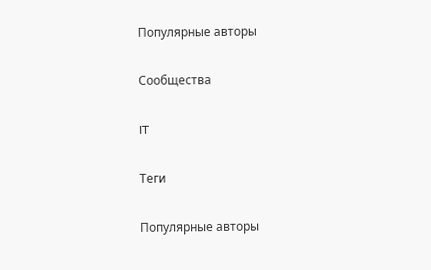Популярные авторы

Сообщества

IT

Теги

Популярные авторы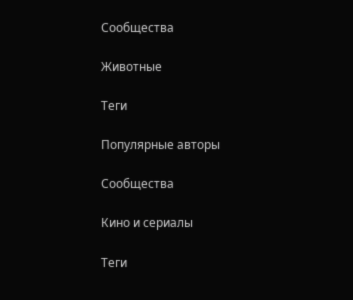Сообщества

Животные

Теги

Популярные авторы

Сообщества

Кино и сериалы

Теги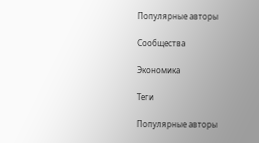Популярные авторы

Сообщества

Экономика

Теги

Популярные авторы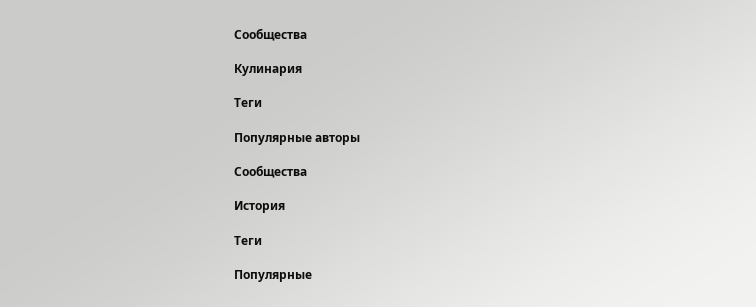Сообщества

Кулинария

Теги

Популярные авторы

Сообщества

История

Теги

Популярные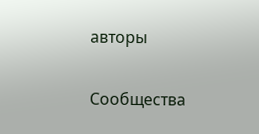авторы

Сообщества